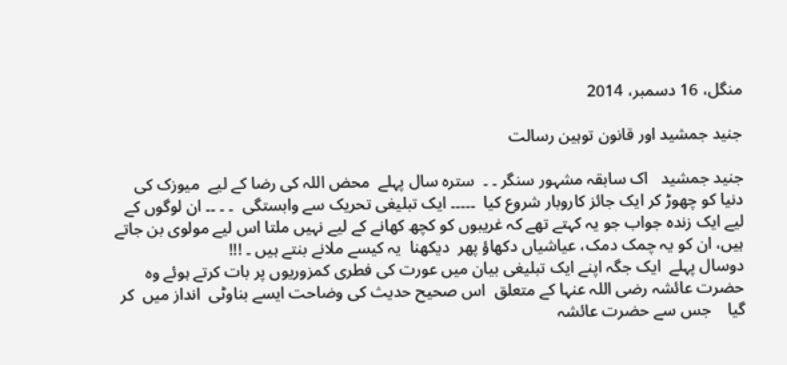منگل، 16 دسمبر، 2014

جنید جمشید اور قانون توہین رسالت

جنید جمشید   اک سابقہ مشہور سنگر ۔ ۔  سترہ سال پہلے  محض اللہ کی رضا کے لیے  میوزک کی دنیا کو چھوڑ کر ایک جائز کاروبار شروع کیا  ۔۔۔۔۔ ایک تبلیغی تحریک سے وابستگی  ۔ ۔ ۔۔ ان لوگوں کے لیے ایک زندہ جواب جو یہ کہتے تھے کہ غریبوں کو کچھ کھانے کے لیے نہیں ملتا اس لیے مولوی بن جاتے ہیں، ان کو یہ چمک دمک، عیاشیاں دکھاؤ پھر  دیکھنا  یہ کیسے ملانے بنتے ہیں ۔ !!!
دوسال پہلے  ایک جگہ اپنے ایک تبلیغی بیان میں عورت کی فطری کمزوریوں پر بات کرتے ہوئے وہ  حضرت عائشہ رضی اللہ عنہا کے متعلق  اس صحیح حدیث کی وضاحت ایسے بناوٹی  انداز میں  کر گیا    جس سے حضرت عائشہ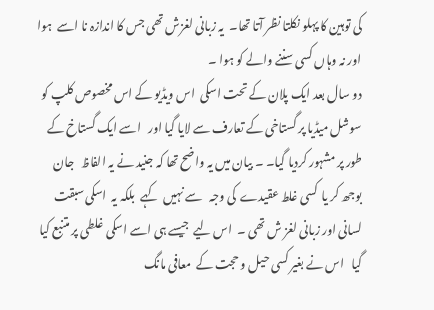کی توہین کا پہلو نکلتا نظر آتا تھا۔  یہ زبانی لغزش تھی جس کا اندازہ نا اسے  ہوا اور نہ وہاں کسی سننے والے کو ہوا ۔
دو سال بعد ایک پلان کے تحت اسکی  اس ویڈیو کے اس مخصوص کلپ کو  سوشل میڈیا پر گستاخی کے تعارف سے لایا گیا اور   اسے ایک گستاخ کے طور پر مشہور کردیا گیا۔ ۔ بیان میں یہ واضح تھا کہ جنید نے یہ الفاظ   جان بوجھ کر یا  کسی غلط عقیدے  کی وجہ   سے نہیں  کہے  بلکہ یہ  اسکی سبقت لسانی اور زبانی لغز ش تھی ۔  اس لیے  جیسے ہی اسے اسکی غلطی پر متنبع کیا گیا   اس نے بغیر کسی حیل و حجت کے  معافی مانگ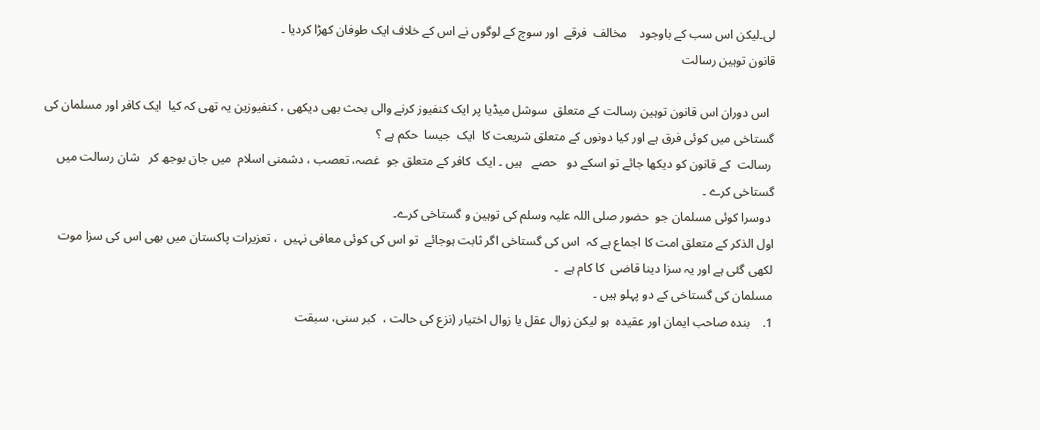لی۔لیکن اس سب کے باوجود    مخالف  فرقے  اور سوچ کے لوگوں نے اس کے خلاف ایک طوفان کھڑا کردیا ۔
قانون توہین رسالت

  اس دوران اس قانون توہین رسالت کے متعلق  سوشل میڈیا پر ایک کنفیوز کرنے والی بحث بھی دیکھی ، کنفیوزین یہ تھی کہ کیا  ایک کافر اور مسلمان کی گستاخی میں کوئی فرق ہے اور کیا دونوں کے متعلق شریعت کا  ایک  جیسا  حکم ہے ؟
 رسالت  کے قانون کو دیکھا جائے تو اسکے دو   حصے   ہیں ۔ ایک  کافر کے متعلق جو  غصہ، تعصب ، دشمنی اسلام  میں جان بوجھ کر   شان رسالت میں گستاخی کرے ۔
 دوسرا کوئی مسلمان جو  حضور صلی اللہ علیہ وسلم کی توہین و گستاخی کرے۔
اول الذکر کے متعلق امت کا اجماع ہے کہ  اس کی گستاخی اگر ثابت ہوجائے  تو اس کی کوئی معافی نہیں  ، تعزیرات پاکستان میں بھی اس کی سزا موت  لکھی گئی ہے اور یہ سزا دینا قاضی  کا کام ہے  ۔
مسلمان کی گستاخی کے دو پہلو ہیں ۔
1.    بندہ صاحب ایمان اور عقیدہ  ہو لیکن زوال عقل یا زوال اختیار (نزع کی حالت ،  کبر سنی، سبقت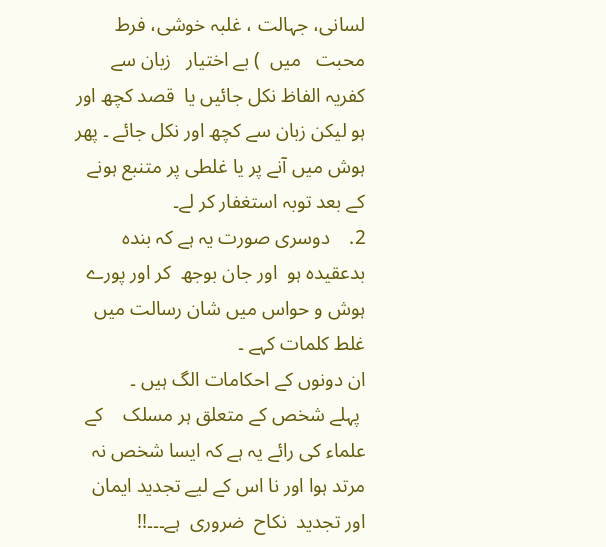لسانی، جہالت ، غلبہ خوشی، فرط محبت   میں  ) بے اختیار   زبان سے کفریہ الفاظ نکل جائیں یا  قصد کچھ اور ہو لیکن زبان سے کچھ اور نکل جائے ۔ پھر  ہوش میں آنے پر یا غلطی پر متنبع ہونے کے بعد توبہ استغفار کر لے۔
2.    دوسری صورت یہ ہے کہ بندہ   بدعقیدہ ہو  اور جان بوجھ  کر اور پورے ہوش و حواس میں شان رسالت میں غلط کلمات کہے ۔
ان دونوں کے احکامات الگ ہیں ۔
 پہلے شخص کے متعلق ہر مسلک    کے علماء کی رائے یہ ہے کہ ایسا شخص نہ مرتد ہوا اور نا اس کے لیے تجدید ایمان اور تجدید  نکاح  ضروری  ہے۔۔۔!!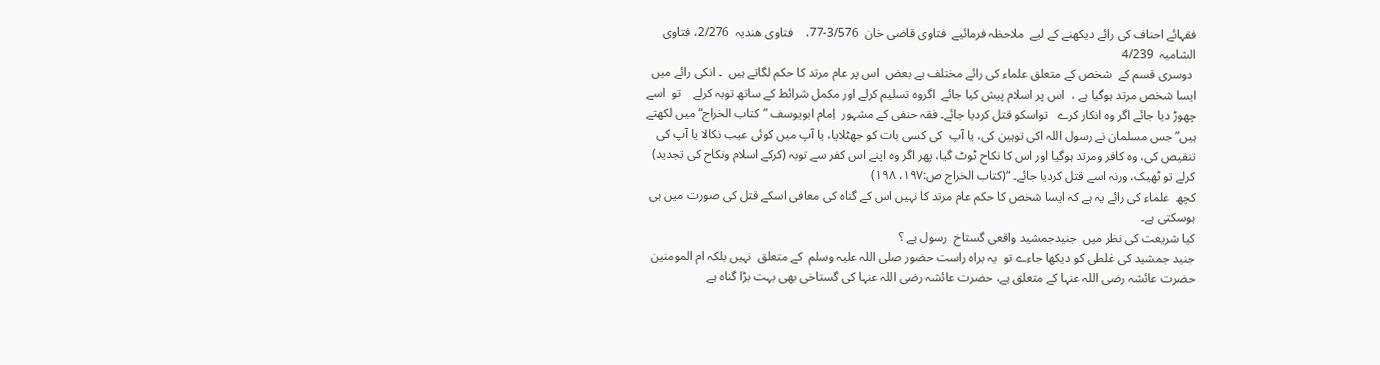فقہائے احناف کی رائے دیکھنے کے لیے  ملاحظہ فرمائیے  فتاوی قاضی خان  3/576-77،    فتاوی ھندیہ  2/276، فتاوی الشامیہ  4/239
 دوسری قسم کے  شخص کے متعلق علماء کی رائے مختلف ہے بعض  اس پر عام مرتد کا حکم لگاتے ہیں  ۔ انکی رائے میں  ایسا شخص مرتد ہوگیا ہے ،  اس پر اسلام پیش کیا جائے  اگروہ تسلیم کرلے اور مکمل شرائط کے ساتھ توبہ کرلے    تو  اسے  چھوڑ دیا جائے اگر وہ انکار کرے   تواسکو قتل کردیا جائے۔ فقہ حنفی کے مشہور  اِمام ابویوسف ”کتاب الخراج“ میں لکھتے ہیں”جس مسلمان نے رسول اللہ اکی توہین کی، یا آپ  کی کسی بات کو جھٹلایا، یا آپ میں کوئی عیب نکالا یا آپ کی تنقیص کی، وہ کافر ومرتد ہوگیا اور اس کا نکاح ٹوٹ گیا، پھر اگر وہ اپنے اس کفر سے توبہ (کرکے اسلام ونکاح کی تجدید) کرلے تو ٹھیک، ورنہ اسے قتل کردیا جائے۔ “(کتاب الخراج ص:۱۹۷، ۱۹۸)
کچھ  علماء کی رائے یہ ہے کہ ایسا شخص کا حکم عام مرتد کا نہیں اس کے گناہ کی معافی اسکے قتل کی صورت میں ہی ہوسکتی ہے۔
کیا شریعت کی نظر میں  جنیدجمشید واقعی گستاخ  رسول ہے ؟
جنید جمشید کی غلطی کو دیکھا جاءے تو  یہ براہ راست حضور صلی اللہ علیہ وسلم  کے متعلق  نہیں بلکہ ام المومنین  حضرت عائشہ رضی اللہ عنہا کے متعلق ہے، حضرت عائشہ رضی اللہ عنہا کی گستاخی بھی بہت بڑا گناہ ہے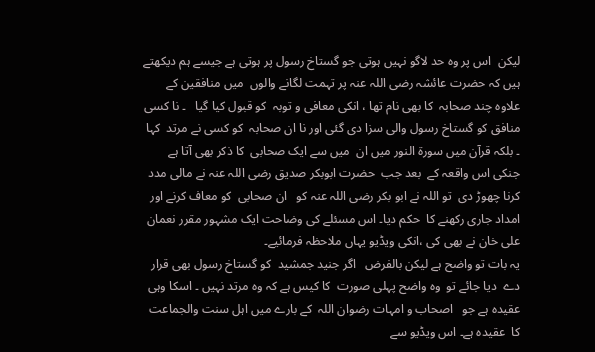لیکن  اس پر وہ حد لاگو نہیں ہوتی جو گستاخ رسول پر ہوتی ہے جیسے ہم دیکھتے ہیں کہ حضرت عائشہ رضی اللہ عنہ پر تہمت لگانے والوں  میں منافقین کے علاوہ چند صحابہ  کا بھی نام تھا ، انکی معافی و توبہ  کو قبول کیا گیا   ۔ نا کسی منافق کو گستاخ رسول والی سزا دی گئی اور نا ان صحابہ  کو کسی نے مرتد  کہا ۔ بلکہ قرآن میں سورۃ النور میں ان  میں سے ایک صحابی  کا ذکر بھی آتا ہے  جنکی اس واقعہ کے  بعد جب  حضرت ابوبکر صدیق رضی اللہ عنہ نے مالی مدد کرنا چھوڑ دی  تو اللہ نے ابو بکر رضی اللہ عنہ کو   ان صحابی  کو معاف کرنے اور امداد جاری رکھنے کا  حکم دیا۔ اس مسئلے کی وضاحت ایک مشہور مقرر نعمان علی خان نے بھی کی ،انکی ویڈیو یہاں ملاحظہ فرمائیے۔
یہ بات تو واضح ہے لیکن بالفرض   اگر جنید جمشید  کو گستاخ رسول بھی قرار دے  دیا جائے تو  وہ واضح پہلی صورت  کا کیس ہے کہ وہ مرتد نہیں ۔ اسکا وہی عقیدہ ہے جو   اصحاب و امہات رضوان اللہ  کے بارے میں اہل سنت والجماعت  کا  عقیدہ ہے۔ اس ویڈیو سے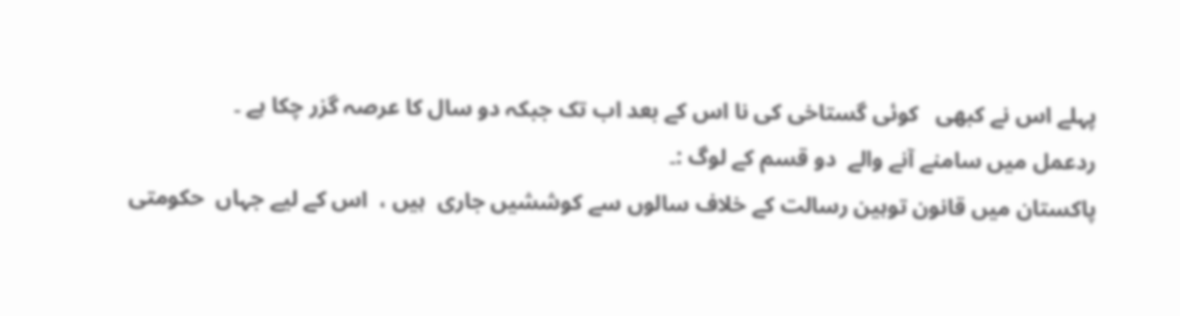پہلے اس نے کبھی   کوئی گستاخی کی نا اس کے بعد اب تک جبکہ دو سال کا عرصہ گزر چکا ہے ۔
ردعمل میں سامنے آنے والے  دو قسم کے لوگ :۔
پاکستان میں قانون توہین رسالت کے خلاف سالوں سے کوششیں جاری  ہیں ،  اس کے لیے جہاں  حکومتی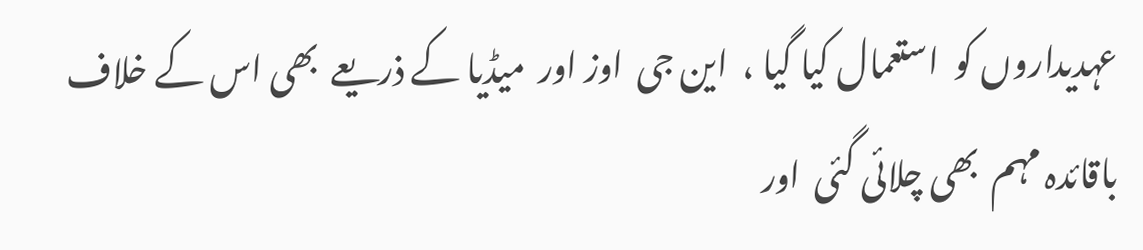عہدیداروں کو  استعمال کیا گیا ،  این جی  اوز اور  میڈیا کے ذریعے  بھی اس کے خلاف باقائدہ مہم  بھی چلائی گئی  اور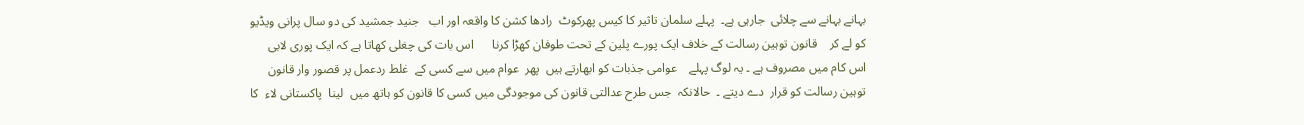بہانے بہانے سے چلائی  جارہی ہے۔  پہلے سلمان تاثیر کا کیس پھرکوٹ  رادھا کشن کا واقعہ اور اب   جنید جمشید کی دو سال پرانی ویڈیو کو لے کر    قانون توہین رسالت کے خلاف ایک پورے پلین کے تحت طوفان کھڑا کرنا      اس بات کی چغلی کھاتا ہے کہ ایک پوری لابی اس کام میں مصروف ہے ۔ یہ لوگ پہلے    عوامی جذبات کو ابھارتے ہیں  پھر  عوام میں سے کسی کے  غلط ردعمل پر قصور وار قانون  توہین رسالت کو قرار  دے دیتے ۔  حالانکہ  جس طرح عدالتی قانون کی موجودگی میں کسی کا قانون کو ہاتھ میں  لینا  پاکستانی لاء  کا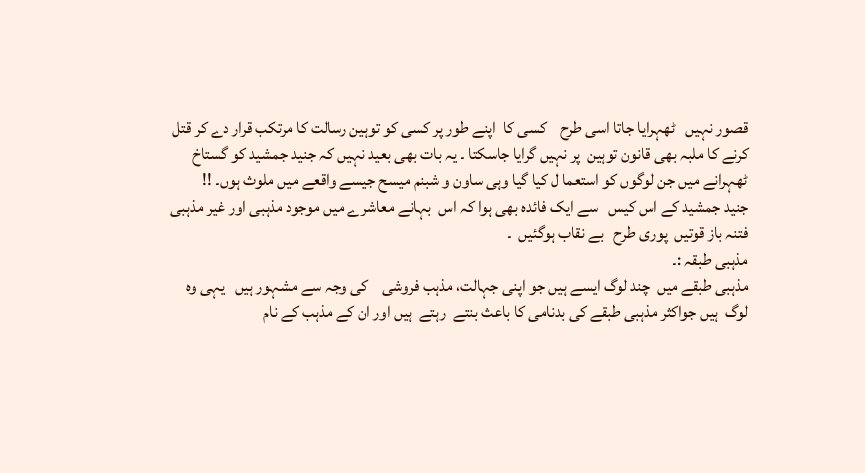قصور نہیں   ٹھہرایا جاتا اسی طرح    کسی کا  اپنے طور پر کسی کو توہین رسالت کا مرتکب قرار دے کر قتل کرنے کا ملبہ بھی قانون توہین  پر نہیں گرایا جاسکتا ۔ یہ بات بھی بعید نہیں کہ جنید جمشید کو گستاخ ٹھہرانے میں جن لوگوں کو استعما ل کیا گیا وہی ساون و شبنم میسح جیسے واقعے میں ملوث ہوں۔ !!
جنید جمشید کے اس کیس   سے ایک فائدہ بھی ہوا کہ اس  بہانے معاشرے میں موجود مذہبی اور غیر مذہبی فتنہ باز قوتیں  پوری طرح   بے نقاب ہوگئیں  ۔
مذہبی طبقہ :۔
مذہبی طبقے میں  چند لوگ ایسے ہیں جو اپنی جہالت، مذہب فروشی    کی وجہ سے مشہور ہیں   یہی وہ لوگ  ہیں جواکثر مذہبی طبقے کی بدنامی کا باعث بنتے  رہتے  ہیں اور ان کے مذہب کے نام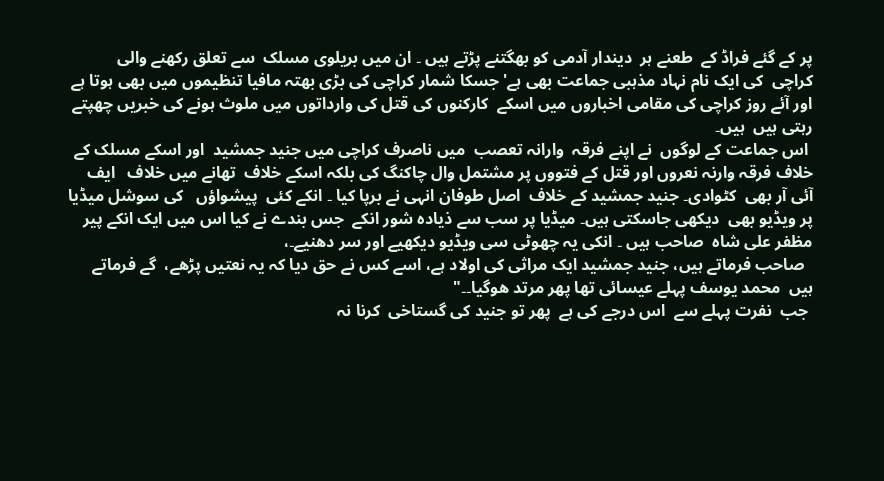پر کے گئے فراڈ کے  طعنے ہر  دیندار آدمی کو بھگتنے پڑتے ہیں ۔ ان میں بریلوی مسلک  سے تعلق رکھنے والی   کراچی  کی ایک نام نہاد مذہبی جماعت بھی ہے' جسکا شمار کراچی کی بڑی بھتہ مافیا تنظیموں میں بھی ہوتا ہے اور آئے روز کراچی کی مقامی اخباروں میں اسکے  کارکنوں کی قتل کی وارداتوں میں ملوث ہونے کی خبریں چھپتے رہتی ہیں  ہیں۔
 اس جماعت کے لوگوں  نے اپنے فرقہ  وارانہ تعصب  میں ناصرف کراچی میں جنید جمشید  اور اسکے مسلک کے خلاف فرقہ وارنہ نعروں اور قتل کے فتووں پر مشتمل وال چاکنگ کی بلکہ اسکے خلاف  تھانے میں خلاف   ایف آئی آر بھی  کٹوادی۔ جنید جمشید کے خلاف  اصل طوفان انہی نے برپا کیا ۔ انکے کئی  پیشواؤں   کی سوشل میڈیا پر ویڈیو بھی  دیکھی جاسکتی ہیں۔ میڈیا پر سب سے ذیادہ شور انکے  جس بندے نے کیا اس میں ایک انکے پیر مظفر علی شاہ  صاحب ہیں ۔ انکی یہ چھوٹی سی ویڈیو دیکھیے اور سر دھنیے۔،
  صاحب فرماتے ہیں، جنید جمشید ایک مراثی کی اولاد ہے، اسے کس نے حق دیا کہ یہ نعتیں پڑھے،  گے فرماتے ہیں  محمد یوسف پہلے عیسائی تھا پھر مرتد هوگیا۔۔"
 جب  نفرت پہلے سے  اس درجے کی ہے  پھر تو جنید کی گستاخی  کرنا نہ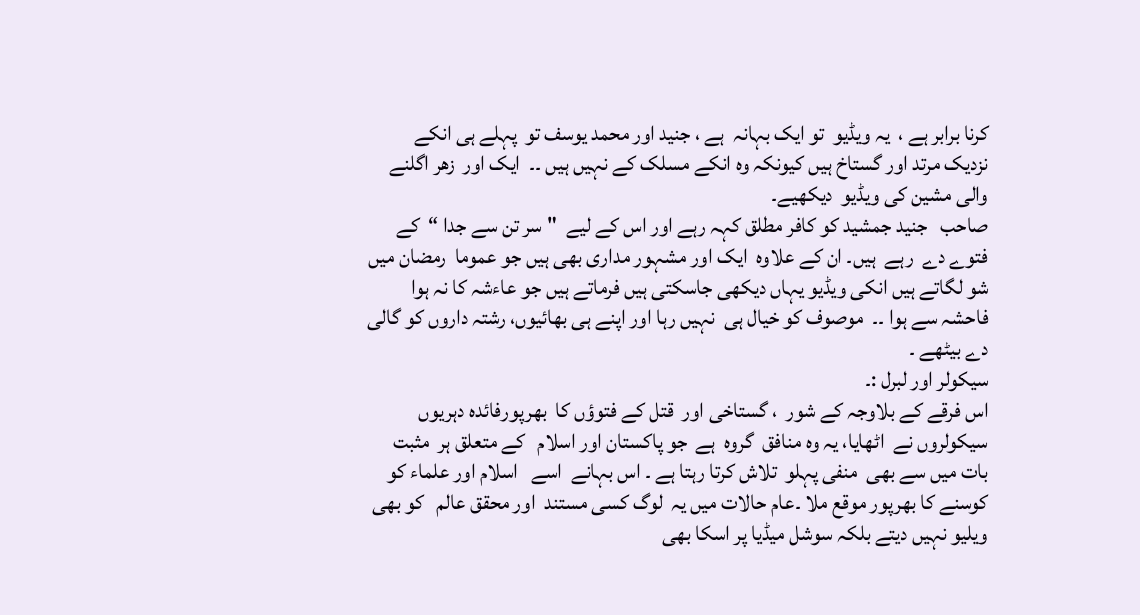کرنا برابر ہے ،  یہ ویڈیو  تو ایک بہانہ  ہے ، جنید اور محمد یوسف تو  پہلے ہی انکے نزدیک مرتد اور گستاخ ہیں کیونکہ وہ انکے مسلک کے نہیں ہیں ۔۔  ایک اور  زهر اگلنے والی مشین کی ویڈیو  دیکھیے۔
صاحب   جنید جمشید کو کافر مطلق کہہ رہے اور اس کے لیے  "سر تن سے جدا “  کے فتوے دے  رہے  ہیں۔ ان کے علاوہ  ایک اور مشہور مداری بھی ہیں جو عموما  رمضان میں شو لگاتے ہیں انکی ویڈیو یہاں دیکھی جاسکتی ہیں فرماتے ہیں جو عاءشہ کا نہ ہوا فاحشہ سے ہوا ۔۔  موصوف کو خیال ہی  نہیں رہا اور اپنے ہی بھائیوں، رشتہ داروں کو گالی دے بیٹھے ۔
سیکولر اور لبرل :۔
اس فرقے کے بلاوجہ کے شور  ، گستاخی اور  قتل کے فتوؤں کا  بھرپورفائدہ دہریوں سیکولروں نے  اٹھایا، یہ وہ منافق  گروہ  ہے  جو پاکستان اور اسلام   کے متعلق ہر  مثبت بات میں سے بھی  منفی پہلو  تلاش کرتا رہتا ہے ۔ اس بہانے  اسے   اسلام اور علماء کو کوسنے کا بھرپور موقع ملا ۔عام حالات میں یہ  لوگ کسی مستند  اور محقق عالم   کو بھی ویلیو نہیں دیتے بلکہ سوشل میڈیا پر اسکا بھی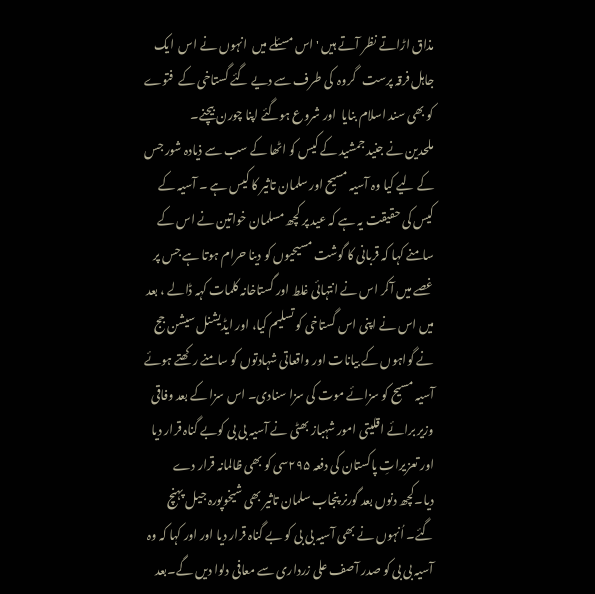مذاق اڑاتے نظر آتے ہیں ' اس مسئلے میں  انہوں نے اس  ایک جاہل فرقہ پرست   گروہ  کی طرف سے دیے گئے گستاخی کے  فتوے کو بھی سند اسلام بنایا  اور شروع ہوگئے اپنا چورن بیچنے۔
ملحدین نے جنید جمشید کے کیس کو اٹھا کے سب سے ذیادہ شور جس کے لیے کیا وہ آسیہ مسیح اور سلمان تاثیر کا کیس ہے ۔ آسیہ کے کیس کی حقیقت یہ ہے کہ عید پر کچھ مسلمان خواتین نے اس کے سامنے کہا کہ قربانی کا گوشت مسیحیوں کو دینا حرام ہوتا ہے جس پر غصے میں آکر اس نے انتہائی غلط اور گستاخانہ کلمات کہہ ڈالے ، بعد میں اس نے اپنی اس گستاخی کو تسلیم کیا، اور ایڈیشنل سیشن جج نے گواہوں کے بیانات اور واقعاتی شہادتوں کو سامنے رکھتے ہوئے آسیہ مسیح کو سزائے موت کی سزا سنادی۔ اس سزا کے بعد وفاقی وزیر برائے اقلیتی امور شہباز بھٹی نے آسیہ بی بی کوبے گناہ قرار دیا اور تعزیراتِ پاکستان کی دفعہ ۲۹۵سی کو بھی ظالمانہ قرار دے دیا۔کچھ دنوں بعد گورنر پنجاب سلمان تاثیر بھی شیخوپورہ جیل پہنچ گئے۔ اُنہوں نے بھی آسیہ بی بی کو بے گناہ قرار دیا اور اور کہا کہ وہ آسیہ بی بی کو صدر آصف علی زرداری سے معافی دلوا دیں گے۔بعد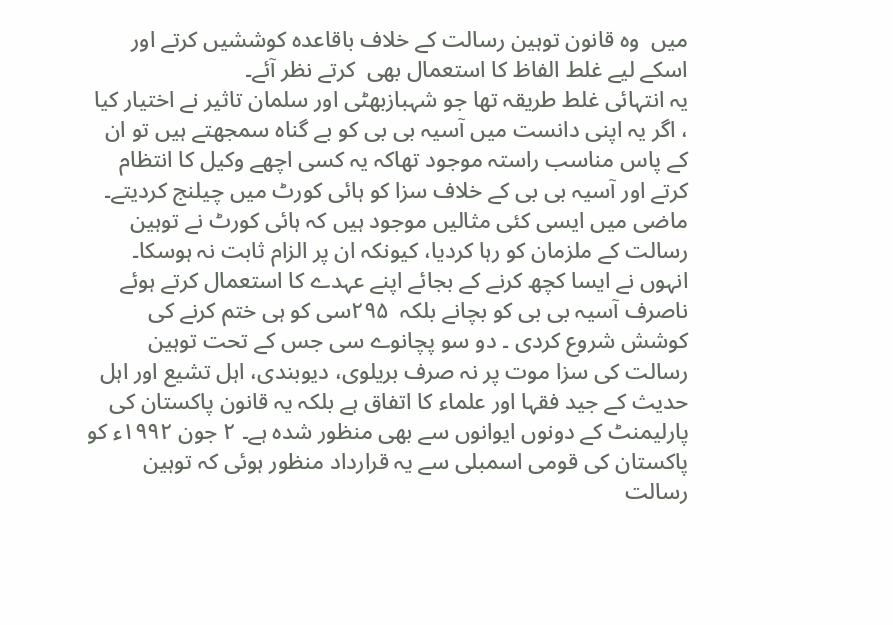میں  وہ قانون توہین رسالت کے خلاف باقاعدہ کوششیں کرتے اور اسکے لیے غلط الفاظ کا استعمال بھی  کرتے نظر آئے۔
یہ انتہائی غلط طریقہ تھا جو شہبازبھٹی اور سلمان تاثیر نے اختیار کیا ، اگر یہ اپنی دانست میں آسیہ بی بی کو بے گناہ سمجھتے ہیں تو ان کے پاس مناسب راستہ موجود تھاکہ یہ کسی اچھے وکیل کا انتظام کرتے اور آسیہ بی بی کے خلاف سزا کو ہائی کورٹ میں چیلنج کردیتے۔ ماضی میں ایسی کئی مثالیں موجود ہیں کہ ہائی کورٹ نے توہین رسالت کے ملزمان کو رہا کردیا، کیونکہ ان پر الزام ثابت نہ ہوسکا۔ انہوں نے ایسا کچھ کرنے کے بجائے اپنے عہدے کا استعمال کرتے ہوئے ناصرف آسیہ بی بی کو بچانے بلکہ  ۲۹۵سی کو ہی ختم کرنے کی کوشش شروع کردی ۔ دو سو پچانوے سی جس کے تحت توہین رسالت کی سزا موت پر نہ صرف بریلوی، دیوبندی، اہل تشیع اور اہل حدیث کے جید فقہا اور علماء کا اتفاق ہے بلکہ یہ قانون پاکستان کی پارلیمنٹ کے دونوں ایوانوں سے بھی منظور شدہ ہے۔ ۲ جون ۱۹۹۲ء کو پاکستان کی قومی اسمبلی سے یہ قرارداد منظور ہوئی کہ توہین رسالت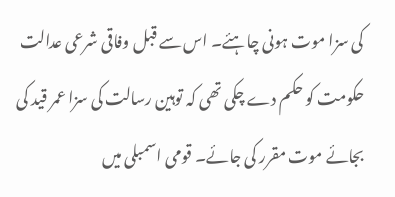کی سزا موت ہونی چاہئے۔ اس سے قبل وفاقی شرعی عدالت حکومت کو حکم دے چکی تھی کہ توہین رسالت کی سزا عمر قید کی بجائے موت مقرر کی جائے۔ قومی اسمبلی میں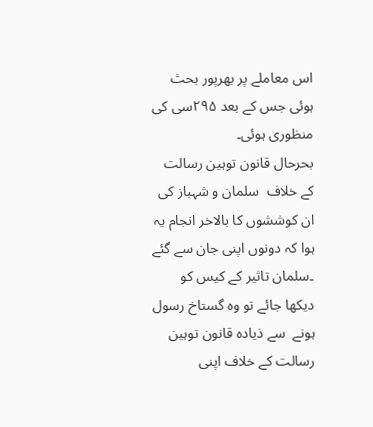اس معاملے پر بھرپور بحث ہوئی جس کے بعد ۲۹۵سی کی منظوری ہوئی۔
بحرحال قانون توہین رسالت کے خلاف  سلمان و شہباز کی   ان کوششوں کا بالاخر انجام یہ ہوا کہ دونوں اپنی جان سے گئے ۔سلمان تاثیر کے کیس کو دیکھا جائے تو وہ گستاخ رسول ہونے  سے ذیادہ قانون توہین رسالت کے خلاف اپنی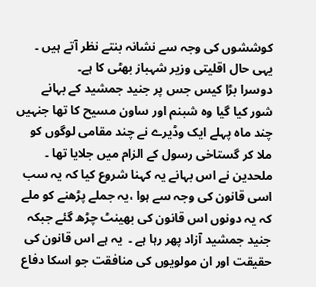کوششوں کی وجہ سے نشانہ بنتے نظر آتے ہیں ۔ یہی حال اقلیتی وزیر شہباز بھٹی کا ہے۔
دوسرا بڑا کیس جس پر جنید جمشید کے بہانے   شور کیا گیا وہ شبنم اور ساون مسیح کا تھا جنہیں چند ماہ پہلے ایک وڈیرے نے چند مقامی لوگوں کو ملا کر گستاخی رسول کے الزام میں جلایا تھا ۔ ملحدین نے اس بہانے یہ کہنا شروع کیا کہ یہ سب اسی قانون کی وجہ سے ہوا ،یہ جملے پڑھنے کو ملے کہ یہ دونوں اس قانون کی بھینٹ چڑھ گئے جبکہ جنید جمشید آزاد پھر رہا ہے ۔  یہ ہے اس قانون کی حقیقت اور ان مولویوں کی منافقت جو اسکا دفاع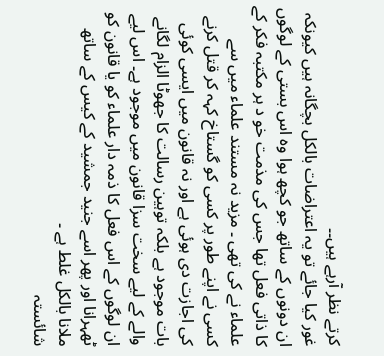کرتے نظر آرہے ہیں۔۔
غور کیا جائے تو یہ اعتراضات بالکل بچگانہ ہیں کیونکہ ان دونوں کے ساتھ جو کچھ ہوا وہ اس بستی کے لوگوں کا ذاتی فعل تھا جس کی مذمت خو د ہر مکتبہ فکر کے علماء نے کی تھی ۔ مزید نہ مستند علماء میں سے کسی نے اپنے طور پر کسی کو گستاخ کہہ کر قتل کرنے کی اجازت دی ہوئی ہے اور نہ قانون میں ایسی کوئی بات موجود ہے بلکہ توہین رسالت کا جھوٹا الزام لگانے والے کے لیے سخت سزا قانون میں موجود ہے۔ اس لیے ان لوگوں کے اس فعل کا ذمہ دار علماء کو یا قانون کو ٹھہرانا اور پھر اسے جنید جمشید کے کیس کے ساتھ ملانا بالکل غلط ہے ۔
شائستہ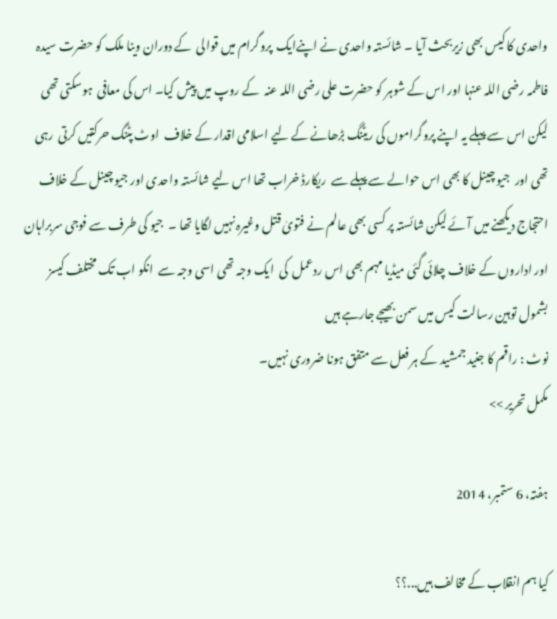واحدی کا کیس بھی زیربحث آیا ۔ شائستہ واحدی نے اپنےایک  پروگرام میں قوالی  کے دوران وینا ملک کو حضرت سیدہ فاطمہ رضی اللہ عنہا اور اس کے شوہر کو حضرت علی رضی اللہ عنہ  کے روپ میں پیش کیا۔ اس کی معافی  ہوسکتی تھی  لیکن اس سے پہلے یہ اپنے پروگراموں کی ریٹنگ بڑھانے کے لیے اسلامی اقدار کے خلاف  اوٹ پٹنگ حرکتیں کرتی  رہی تھی اور  جیو چینل کا بھی اس حوالے سے پہلے سے  ریکارڈ خراب تھا اس لیے شائستہ واحدی اور جیو چینل کے خلاف احتجاج دیکھنے میں آئے لیکن شائستہ پر کسی بھی عالم نے فتویٰ قتل وغیرہ نہیں لگایا تھا ۔  جیو کی طرف سے فوجی سربراہان اور اداروں کے خلاف چلائی گئی میڈیا مہم بھی اس ردعمل  کی  ایک وجہ تھی اسی وجہ سے  انکو اب تک مختلف کیسز بشمول توہین رسالت کیس میں سمن بھیجے جارہے ہیں
نوٹ : راقم کا جنید جمشید کے ہر فعل سے متفق ہونا ضروری نہیں۔
مکمل تحریر >>

ہفتہ، 6 ستمبر، 2014

کیا ہم انقلاب کے مخالف ہیں...؟؟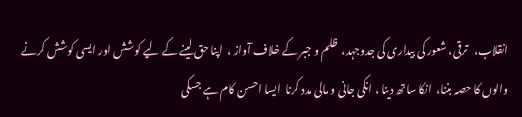انقلاب،   ترقی، شعور کی بیداری کی جدوجہد،  ظلم و جبر کے خلاف آواز ،  اپنا حق لینے کے لیے کوشش اور ایسی کوشش کرنے والوں کا حصہ بننا،  انکا ساتھ دینا ، انکی جانی و مالی مدد کرنا  ایسا احسن کام ہے جسکی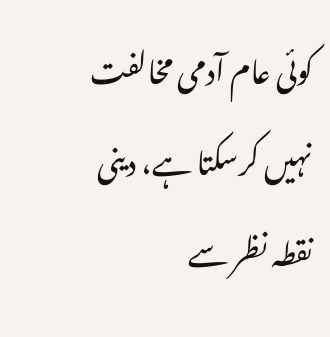کوئی عام آدمی مخالفت نہیں کرسکتا ہے، دینی نقطہ نظر سے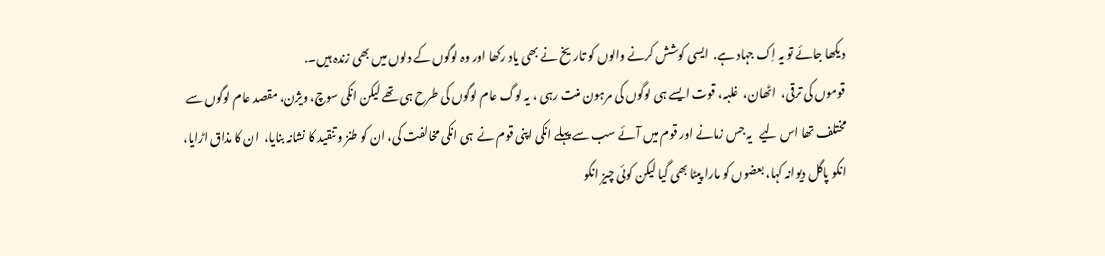دیکھا جائے تو یہ اِک جہاد ہے.  ایسی کوشش کرنے والوں کو تاریخ نے بھی یاد رکھا اور وہ لوگوں کے دلوں میں بھی زندہ ہیں۔.
قوموں کی ترقی،  اٹھان،  غلبہ، قوت ایسے ہی لوگوں کی مرہون منت رہی ، یہ لوگ عام لوگوں کی طرح ہی تھے لیکن انکی سوچ، ویژن، مقصد عام لوگوں سے مختلف تھا اس لیے   یہ جس زمانے اور قوم میں آئے سب سے پہلے انکی اپنی قوم نے  ہی انکی مخالفت کی، ان کو طنز و تنقید کا نشانہ بنایا،  ان کا مذاق اڑایا، انکو پاگل دیوانہ کہا، بعضوں کو مارا پیٹا بھی گیا لیکن کوئی چیز انکو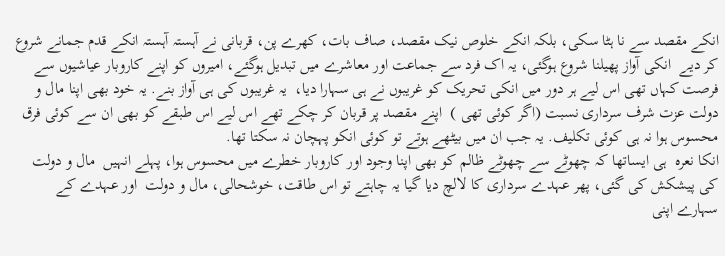انکے مقصد سے نا ہٹا سکی، بلکہ انکے خلوص نیک مقصد، صاف بات، کهرے پن، قربانی نے آہستہ آہستہ انکے قدم جمانے شروع کر دیے  انکی آواز پھیلنا شروع ہوگئی، یہ اک فرد سے جماعت اور معاشرے میں تبدیل ہوگئے، امیروں کو اپنے کاروبار عیاشیوں سے فرصت کہاں تھی اس لیے ہر دور میں انکی تحریک کو غریبوں نے ہی سہارا دیا،  یہ غریبوں کی ہی آواز بنے. یہ خود بھی اپنا مال و دولت عزت شرف سرداری نسبت (اگر کوئی تھی )  اپنے مقصد پر قربان کر چکے تھے اس لیے اس طبقے کو بھی ان سے کوئی فرق محسوس ہوا نہ ہی کوئی تکلیف. یہ جب ان میں بیٹھے ہوتے تو کوئی انکو پہچان نہ سکتا تھا.
انکا نعرہ  ہی ایساتھا کہ چھوٹے سے چھوٹے ظالم کو بھی اپنا وجود اور کاروبار خطرے میں محسوس ہوا، پہلے انہیں  مال و دولت کی پیشکش کی گئی، پھر عہدے سرداری کا لالچ دیا گیا یہ چاہتے تو اس طاقت، خوشحالی، مال و دولت  اور عہدے کے سہارے اپنی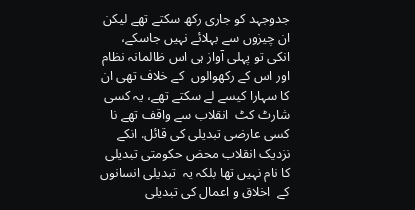جدوجہد کو جاری رکھ سکتے تھے لیکن ان چیزوں سے بہلائے نہیں جاسکے،  انکی تو پہلی آواز ہی اس ظالمانہ نظام اور اس کے رکھوالوں  کے خلاف تھی ان کا سہارا کیسے لے سکتے تھے، یہ کسی شارٹ کٹ  انقلاب سے واقف تھے نا کسی عارضی تبدیلی کی قائل. انکے نزدیک انقلاب محض حکومتی تبدیلی کا نام نہیں تھا بلکہ یہ  تبدیلی انسانوں کے  اخلاق و اعمال کی تبدیلی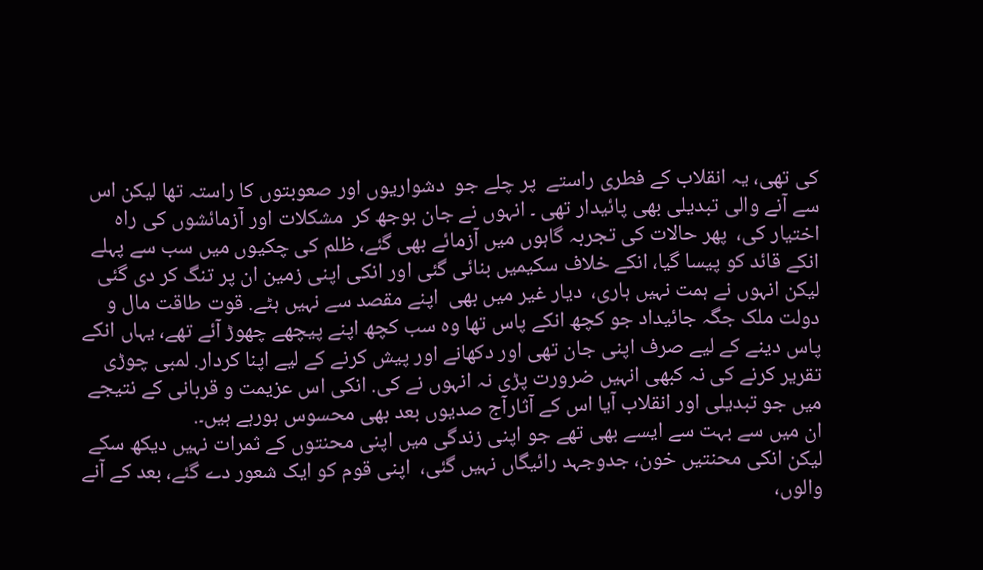کی تھی، یہ انقلاب کے فطری راستے  پر چلے جو  دشواریوں اور صعوبتوں کا راستہ تھا لیکن اس سے آنے والی تبدیلی بھی پائیدار تھی ۔ انہوں نے جان بوجھ کر  مشکلات اور آزمائشوں کی راہ اختیار کی،  پهر حالات کی تجربہ گاہوں میں آزمائے بھی گئے، ظلم کی چکیوں میں سب سے پہلے انکے قائد کو پیسا گیا، انکے خلاف سکیمیں بنائی گئی اور انکی اپنی زمین ان پر تنگ کر دی گئی لیکن انہوں نے ہمت نہیں ہاری،  دیار غیر میں بھی  اپنے مقصد سے نہیں ہٹے. قوت طاقت مال و دولت ملک جگہ جائیداد جو کچھ انکے پاس تھا وہ سب کچھ اپنے پیچھے چھوڑ آئے تھے، یہاں انکے پاس دینے کے لیے صرف اپنی جان تھی اور دکھانے اور پیش کرنے کے لیے اپنا کردار. لمبی چوڑی تقریر کرنے کی نہ کبھی انہیں ضرورت پڑی نہ انہوں نے کی. انکی اس عزیمت و قربانی کے نتیجے میں جو تبدیلی اور انقلاب آیا اس کے آثارآج صدیوں بعد بھی محسوس ہورہے ہیں۔.
ان میں سے بہت سے ایسے بھی تھے جو اپنی زندگی میں اپنی محنتوں کے ثمرات نہیں دیکھ سکے لیکن انکی محنتیں خون، جدوجہد رائیگاں نہیں گئی،  اپنی قوم کو ایک شعور دے گئے، بعد کے آنے والوں،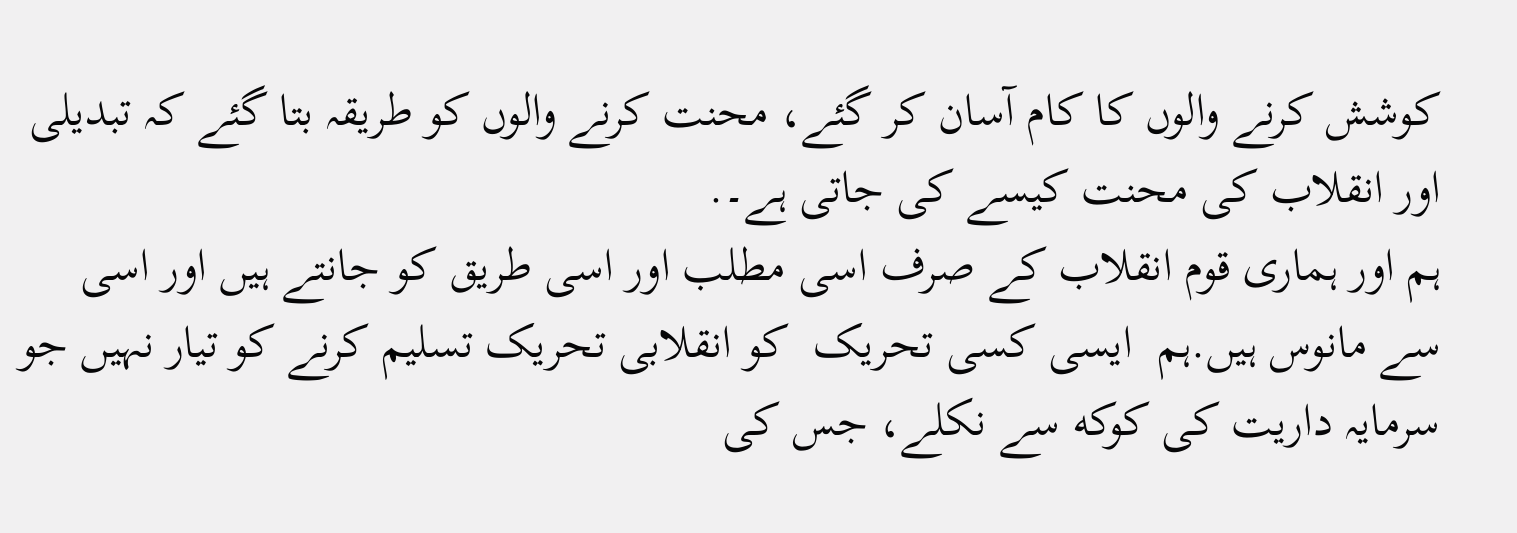کوشش کرنے والوں کا کام آسان کر گئے، محنت کرنے والوں کو طریقہ بتا گئے کہ تبدیلی اور انقلاب کی محنت کیسے کی جاتی ہے۔.
ہم اور ہماری قوم انقلاب کے صرف اسی مطلب اور اسی طریق کو جانتے ہیں اور اسی سے مانوس ہیں.ہم  ایسی کسی تحریک  کو انقلابی تحریک تسلیم کرنے کو تیار نہیں جو سرمایہ داریت کی کوکه سے نکلے، جس کی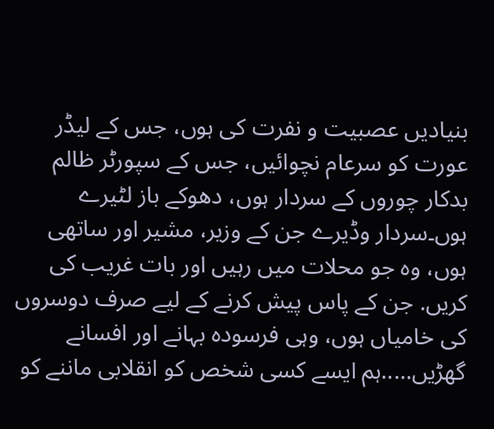بنیادیں عصبیت و نفرت کی ہوں، جس کے لیڈر عورت کو سرعام نچوائیں، جس کے سپورٹر ظالم بدکار چوروں کے سردار ہوں، دھوکے باز لٹیرے ہوں۔سردار وڈیرے جن کے وزیر، مشیر اور ساتھی ہوں، وہ جو محلات میں رہیں اور بات غریب کی کریں. جن کے پاس پیش کرنے کے لیے صرف دوسروں کی خامیاں ہوں، وہی فرسودہ بہانے اور افسانے  گهڑیں.....ہم ایسے کسی شخص کو انقلابی ماننے کو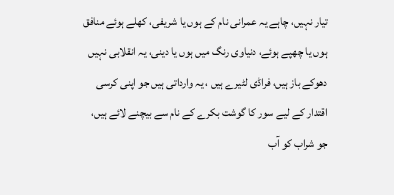تیار نہیں، چاہے یہ عمرانی نام کے ہوں یا شریفی، کهلے ہوئے منافق ہوں یا چھپے ہوئے، دنیاوی رنگ میں ہوں یا دینی، یہ انقلابی نہیں دھوکے باز ہیں، فراڈی لٹیرے ہیں ، یہ وارداتی ہیں جو اپنی کرسی اقتدار کے لیے سور کا گوشت بکرے کے نام سے بیچنے لائے ہیں، جو شراب کو آب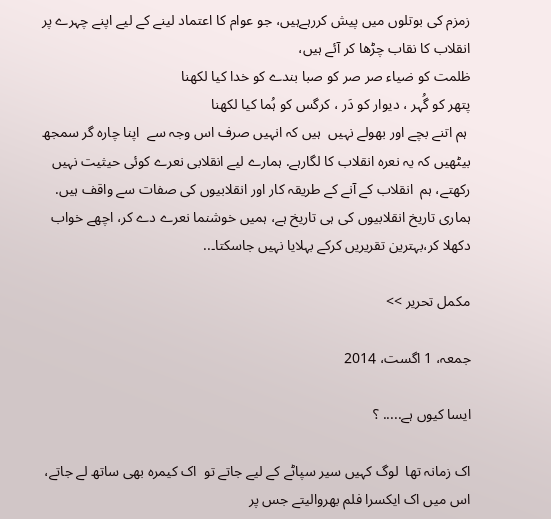زمزم کی بوتلوں میں پیش کررہےہیں، جو عوام کا اعتماد لینے کے لیے اپنے چہرے پر انقلاب کا نقاب چڑھا کر آئے ہیں،
ظلمت کو ضیاء صر صر کو صبا بندے کو خدا کیا لکھنا
پتھر کو گُہر ، دیوار کو دَر ، کرگس کو ہُما کیا لکھنا
 ہم اتنے بچے اور بهولے نہیں  ہیں کہ انہیں صرف اس وجہ سے  اپنا چارہ گر سمجھ بیٹھیں کہ یہ نعرہ انقلاب کا لگارہے. ہمارے لیے انقلابی نعرے کوئی حیثیت نہیں رکھتے، ہم  انقلاب کے آنے کے طریقہ کار اور انقلابیوں کی صفات سے واقف ہیں. ہماری تاریخ انقلابیوں کی ہی تاریخ ہے، ہمیں خوشنما نعرے دے کر، اچھے خواب دکھلا کر،بہترین تقریریں کرکے بہلایا نہیں جاسکتا۔..

مکمل تحریر >>

جمعہ، 1 اگست، 2014

ایسا کیوں ہے..... ؟

اک زمانہ تھا  لوگ کہیں سیر سپاٹے کے لیے جاتے تو  اک کیمرہ بھی ساتھ لے جاتے، اس میں اک ایکسرا فلم بھروالیتے جس پر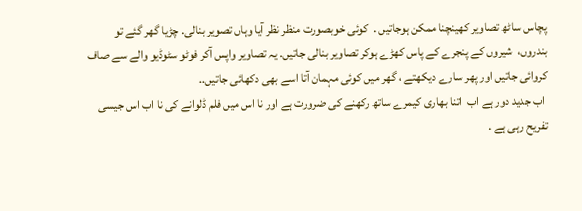پچاس ساٹھ تصاویر کھینچنا ممکن ہوجاتیں .  کوئی خوبصورت منظر نظر آیا وہاں تصویر بنالی. چڑیا گھر گئے تو بندروں،  شیروں کے پنجرے کے پاس کھڑے ہوکر تصاویر بنالی جاتیں. یہ تصاویر واپس آکر فوٹو سٹوڈیو والے سے صاف کروائی جاتیں اور پھر سارے دیکھتے ، گھر میں کوئی مہمان آتا اسے بھی دکھائی جاتیں..
 اب جدید دور ہے اب  اتنا بھاری کیمرے ساتھ رکھنے کی ضرورت ہے اور نا اس میں فلم ڈلوانے کی نا اب اس جیسی تفریح رہی ہے .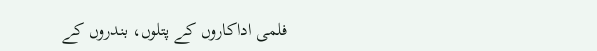فلمی اداکاروں کے پتلوں، بندروں کے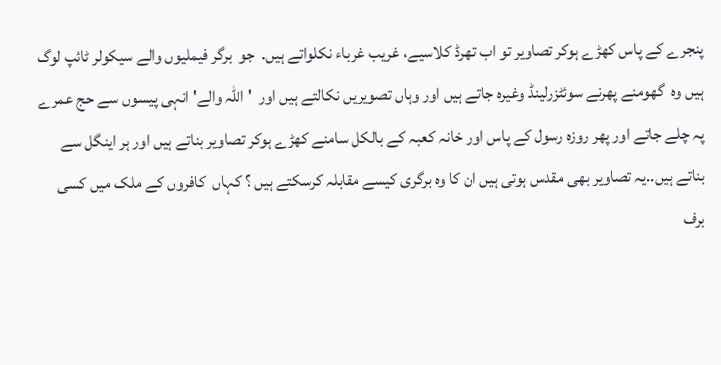پنجرے کے پاس کھڑے ہوکر تصاویر تو اب تھرڈ کلاسیے، غریب غرباء نکلواتے ہیں.  جو  برگر فیملیوں والے سیکولر ٹائپ لوگ ہیں وہ  گھومنے پھرنے سوئٹزرلینڈ وغیرہ جاتے ہیں اور وہاں تصویریں نکالتے ہیں اور  'اللہ والے' انہی پیسوں سے حج عمرے پہ چلے جاتے اور پھر روزہ رسول کے پاس اور خانہ کعبہ کے بالکل سامنے کھڑے ہوکر تصاویر بناتے ہیں اور ہر اینگل سے بناتے ہیں..یہ تصاویر بھی مقدس ہوتی ہیں ان کا وہ برگری کیسے مقابلہ کرسکتے ہیں ؟ کہاں  کافروں کے ملک میں کسی برف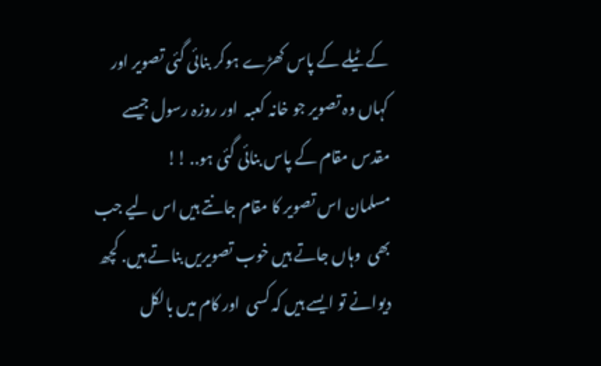کے ٹیلے کے پاس کھڑے ہوکر بنائی گئی تصویر اور کہاں وہ تصویر جو خانہ کعبہ  اور روزہ رسول جیسے مقدس مقام کے پاس بنائی گئی ہو.. !!
مسلمان اس تصویر کا مقام جانتے ہیں اس لیے جب بھی  وہاں جاتے ہیں خوب تصویریں بناتے ہیں. کچھ دیوانے تو ایسے ہیں کہ کسی  اور کام میں بالکل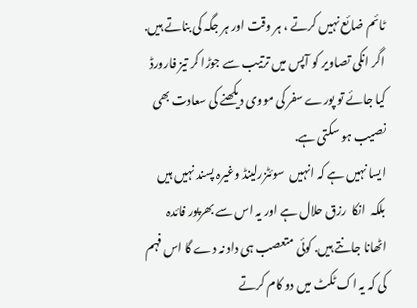ٹائم ضائع نہیں کرتے ، ہر وقت اور ہر جگہ کی بناتے ہیں.  اگر انکی تصاویر کو آپس میں ترتیب سے جوڑا کر تیز فارورڈ کیا جائے تو پورے سفر کی مووی دیکھنے کی سعادت بھی نصیب ہو سکتی ہے.
ایسا نہیں ہے کہ انہیں  سوئٹزرلینڈ وغیرہ پسند نہیں ہیں بلکہ  انکا  رزق حلال ہے اور یہ اس سے بھرپور فائدہ  اٹھانا جانتے ہیں. کوئی متعصب ہی داد نہ دے گا اس فہم کی کہ یہ اک ٹکٹ میں دو کام کرتے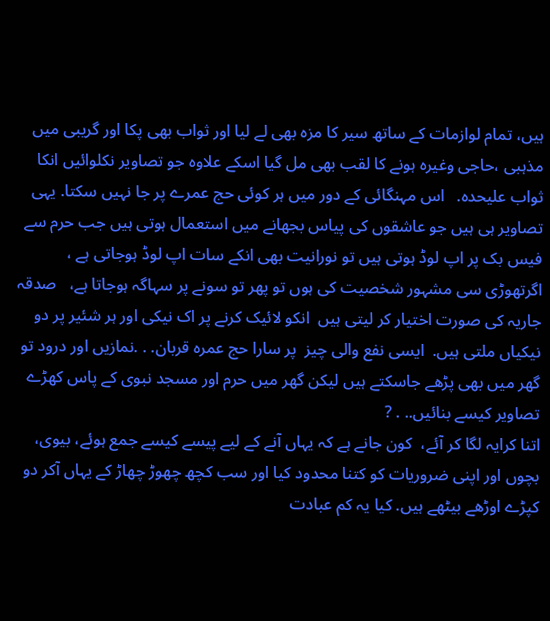ہیں، تمام لوازمات کے ساتھ سیر کا مزہ بھی لے لیا اور ثواب بھی پکا اور گریبی میں مذہبی ،حاجی وغیرہ ہونے کا لقب بھی مل گیا اسکے علاوہ جو تصاویر نکلوائیں انکا ثواب علیحدہ.   اس مہنگائی کے دور میں ہر کوئی حج عمرے پر جا نہیں سکتا. یہی تصاویر ہی ہیں جو عاشقوں کی پیاس بجھانے میں استعمال ہوتی ہیں جب حرم سے فیس بک پر اپ لوڈ ہوتی ہیں تو نورانیت بھی انکے سات اپ لوڈ ہوجاتی ہے ، اگرتھوڑی سی مشہور شخصیت کی ہوں تو پھر تو سونے پر سہاگہ ہوجاتا ہے،   صدقہ جاریہ کی صورت اختیار کر لیتی ہیں  انکو لائیک کرنے پر اک نیکی اور ہر شئیر پر دو  نیکیاں ملتی ہیں.  ایسی نفع والی چیز  پر سارا حج عمرہ قربان. . .نمازیں اور درود تو گھر میں بھی پڑھے جاسکتے ہیں لیکن گھر میں حرم اور مسجد نبوی کے پاس کھڑے  تصاویر کیسے بنائیں.. . ?
اتنا کرایہ لگا کر آئے،  کون جانے ہے کہ یہاں آنے کے لیے پیسے کیسے جمع ہوئے، بیوی،  بچوں اور اپنی ضروریات کو کتنا محدود کیا اور سب کچھ چھوڑ چھاڑ کے یہاں آکر دو کپڑے اوڑھے بیٹھے ہیں. کیا یہ کم عبادت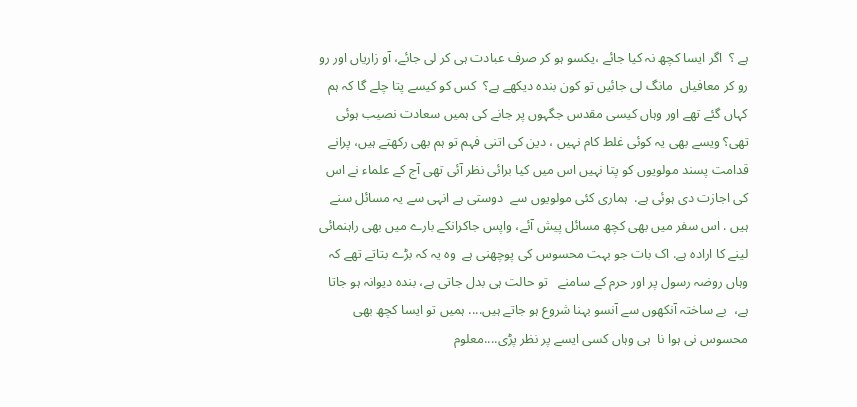ہے ؟  اگر ایسا کچھ نہ کیا جائے ،یکسو ہو کر صرف عبادت ہی کر لی جائے، آو زاریاں اور رو رو کر معافیاں  مانگ لی جائیں تو کون بندہ دیکھے ہے؟  کس کو کیسے پتا چلے گا کہ ہم کہاں گئے تھے اور وہاں کیسی مقدس جگہوں پر جانے کی ہمیں سعادت نصیب ہوئی تھی؟ ویسے بھی یہ کوئی غلط کام نہیں ، دین کی اتنی فہم تو ہم بھی رکھتے ہیں، پرانے قدامت پسند مولویوں کو پتا نہیں اس میں کیا برائی نظر آئی تھی آج کے علماء نے اس کی اجازت دی ہوئی ہے.  ہماری کئی مولویوں سے  دوستی ہے انہی سے یہ مسائل سنے ہیں . اس سفر میں بھی کچھ مسائل پیش آئے، واپس جاکرانکے بارے میں بھی راہنمائی لینے کا ارادہ ہے. اک بات جو بہت محسوس کی پوچھنی ہے  وہ یہ کہ بڑے بتاتے تھے کہ وہاں روضہ رسول پر اور حرم کے سامنے   تو حالت ہی بدل جاتی ہے، بندہ دیوانہ ہو جاتا ہے،  بے ساختہ آنکھوں سے آنسو بہنا شروع ہو جاتے ہیں.... ہمیں تو ایسا کچھ بھی محسوس نی ہوا نا  ہی وہاں کسی ایسے پر نظر پڑی....معلوم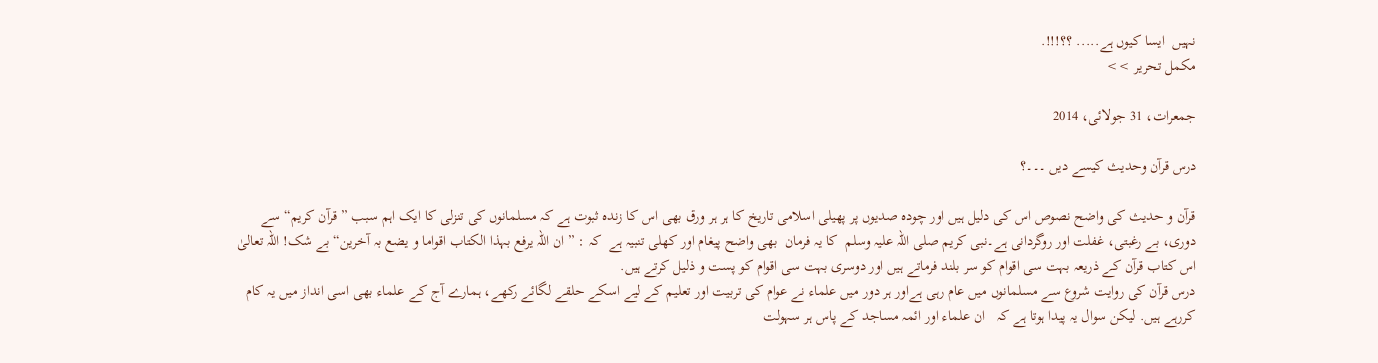نہیں  ایسا کیوں ہے..... ؟؟!!!.
مکمل تحریر >>

جمعرات، 31 جولائی، 2014

درس قرآن وحدیث کیسے دیں ۔۔۔؟

قرآن و حدیث کی واضح نصوص اس کی دلیل ہیں اور چودہ صدیوں پر پھیلی اسلامی تاریخ کا ہر ہر ورق بھی اس کا زندہ ثبوت ہے کہ مسلمانوں کی تنزلی کا ایک اہم سبب ” قرآن کریم“ سے دوری، بے رغبتی، غفلت اور روگردانی ہے۔نبی کریم صلی اللہ علیہ وسلم  کا یہ فرمان  بھی واضح پیغام اور کھلی تنبیہ ہے  کہ : ” ان اللہ یرفع بہذا الکتاب اقواما و یضع بہ آخرین“ بے شک! اللہ تعالیٰ اس کتاب قرآن کے ذریعہ بہت سی اقوام کو سر بلند فرماتے ہیں اور دوسری بہت سی اقوام کو پست و ذلیل کرتے ہیں.
درس قرآن کی روایت شروع سے مسلمانوں میں عام رہی ہےاور ہر دور میں علماء نے عوام کی تربیت اور تعلیم کے لیے اسکے حلقے لگائے رکھے، ہمارے آج کے علماء بھی اسی انداز میں یہ کام کررہے ہیں. لیکن سوال یہ پیدا ہوتا ہے کہ   ان علماء اور ائمہ مساجد کے پاس ہر سہولت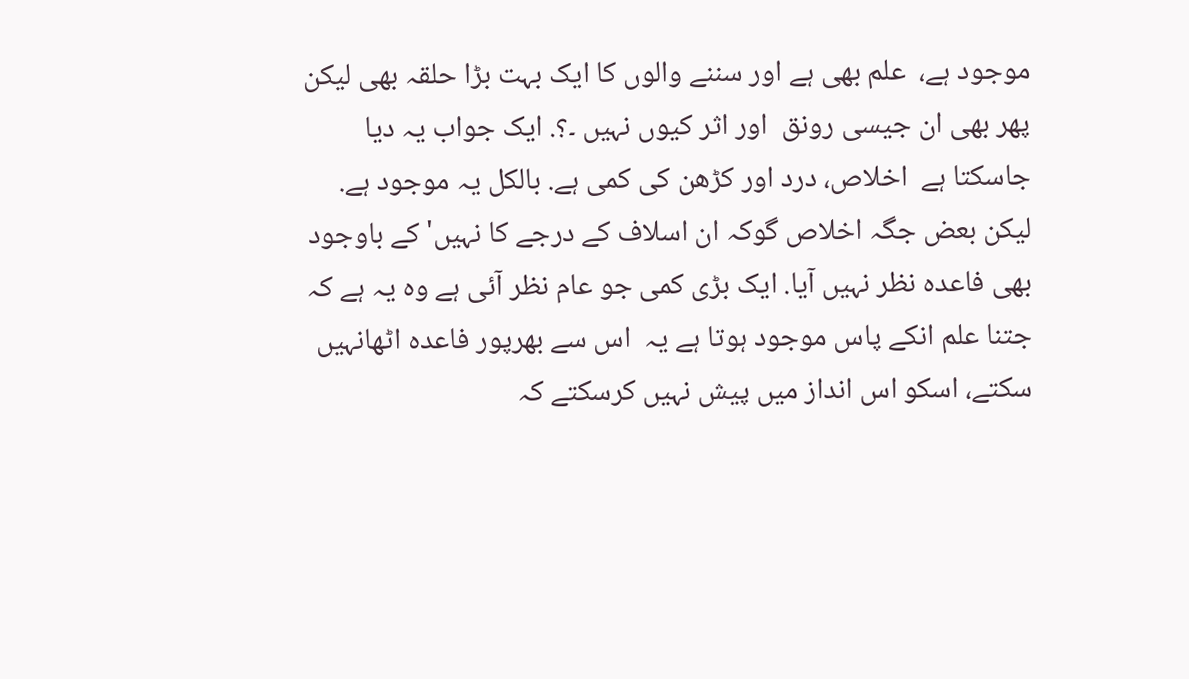موجود ہے،  علم بھی ہے اور سننے والوں کا ایک بہت بڑا حلقہ بھی لیکن پھر بھی ان جیسی رونق  اور اثر کیوں نہیں ۔؟. ایک جواب یہ دیا جاسکتا ہے  اخلاص، درد اور کڑھن کی کمی ہے. بالکل یہ موجود ہے.  لیکن بعض جگہ اخلاص گوکہ ان اسلاف کے درجے کا نہیں' کے باوجود بھی فاعدہ نظر نہیں آیا. ایک بڑی کمی جو عام نظر آئی ہے وہ یہ ہے کہ جتنا علم انکے پاس موجود ہوتا ہے یہ  اس سے بھرپور فاعدہ اٹھانہیں سکتے، اسکو اس انداز میں پیش نہیں کرسکتے کہ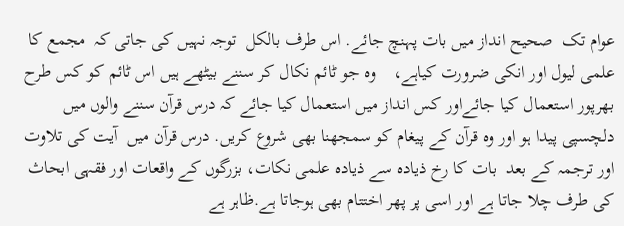عوام تک  صحیح انداز میں بات پہنچ جائے. اس طرف بالکل  توجہ نہیں کی جاتی کہ  مجمع کا علمی لیول اور انکی ضرورت کیاہے،    وہ جو ٹائم نکال کر سننے بیٹھے ہیں اس ٹائم کو کس طرح بھرپور استعمال کیا جائےاور کس انداز میں استعمال کیا جائے کہ درس قرآن سننے والوں میں دلچسپی پیدا ہو اور وہ قرآن کے پیغام کو سمجھنا بھی شروع کریں. درس قرآن میں  آیت کی تلاوت اور ترجمہ کے بعد  بات کا رخ ذیادہ سے ذیادہ علمی نکات، بزرگوں کے واقعات اور فقہی ابحاث  کی طرف چلا جاتا ہے اور اسی پر پھر اختتام بھی ہوجاتا ہے.ظاہر ہے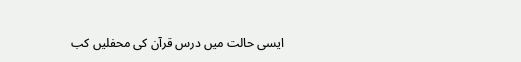ایسی حالت میں درس قرآن کی محفلیں کب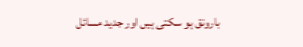بارونق ہو سکتی ہیں اور جدید مسائل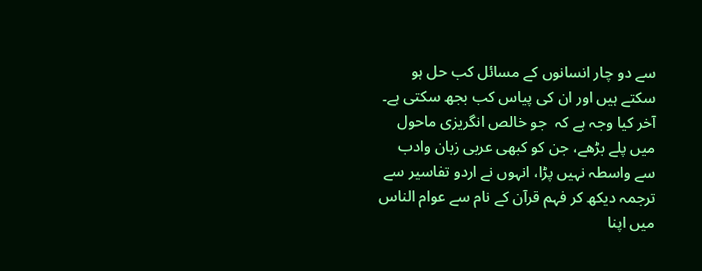سے دو چار انسانوں کے مسائل کب حل ہو سکتے ہیں اور ان کی پیاس کب بجھ سکتی ہے۔ آخر کیا وجہ ہے کہ  جو خالص انگریزی ماحول میں پلے بڑھے، جن کو کبھی عربی زبان وادب سے واسطہ نہیں پڑا، انہوں نے اردو تفاسیر سے ترجمہ دیکھ کر فہم قرآن کے نام سے عوام الناس میں اپنا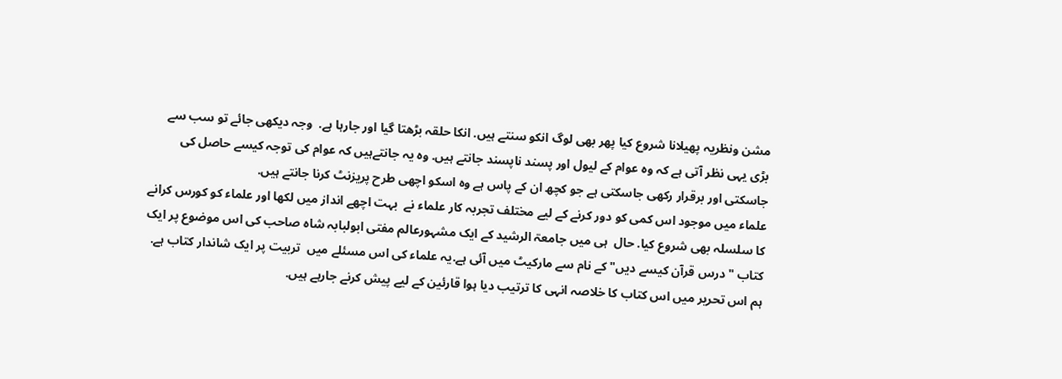مشن ونظریہ پھیلانا شروع کیا پھر بھی لوگ انکو سنتے ہیں. انکا حلقہ بڑھتا گیا اور جارہا ہے.  وجہ دیکھی جائے تو سب سے بڑی یہی نظر آتی ہے کہ وہ عوام کے لیول اور پسند ناپسند جانتے ہیں. وہ یہ جانتےہیں کہ عوام کی توجہ کیسے حاصل کی جاسکتی اور برقرار رکھی جاسکتی ہے جو کچھ ان کے پاس ہے وہ اسکو اچھی طرح پریزنٹ کرنا جانتے ہیں.
علماء میں موجود اس کمی کو دور کرنے کے لیے مختلف تجربہ کار علماء نے  بہت اچھے انداز میں لکھا اور علماء کو کورس کرانے کا سلسلہ بھی شروع کیا. حال  ہی میں جامعۃ الرشید کے ایک مشہورعالم مفتی ابولبابہ شاہ صاحب کی اس موضوع پر ایک کتاب " درس قرآن کیسے دیں" کے نام سے مارکیٹ میں آئی ہے.یہ علماء کی اس مسئلے میں  تربیت پر ایک شاندار کتاب ہے. ہم اس تحریر میں اس کتاب کا خلاصہ انہی کا ترتیب دیا ہوا قارئین کے لیے پیش کرنے جارہے ہیں.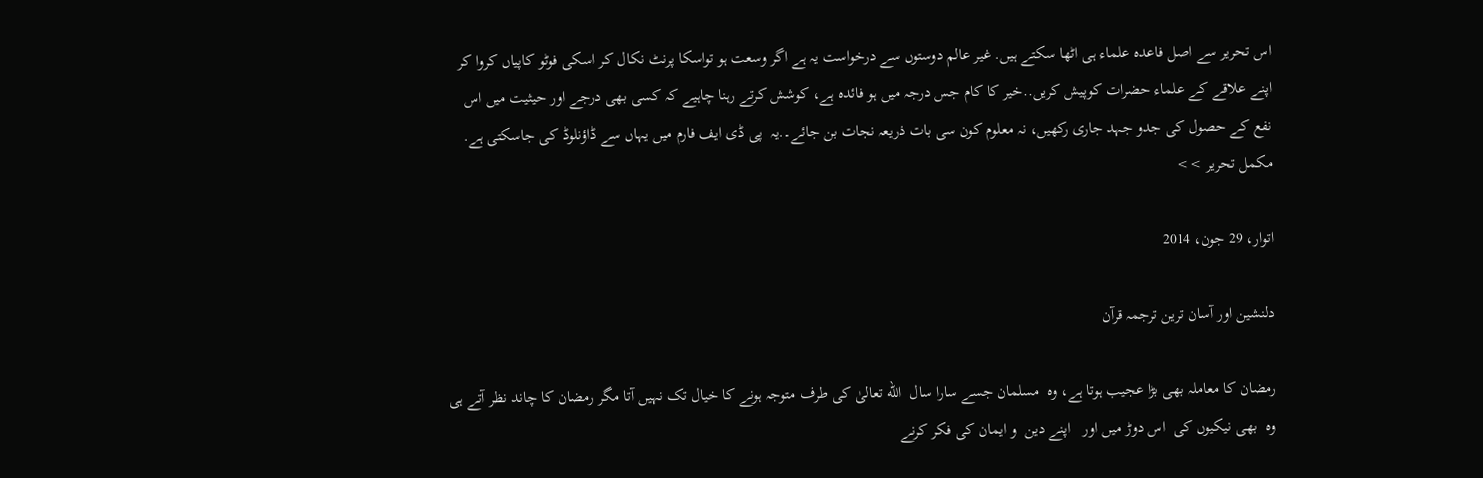اس تحریر سے اصل فاعدہ علماء ہی اٹھا سکتے ہیں. غیر عالم دوستوں سے درخواست یہ ہے اگر وسعت ہو تواسکا پرنٹ نکال کر اسکی فوٹو کاپیاں کروا کر اپنے علاقے کے علماء حضرات کوپیش کریں..خیر کا کام جس درجہ میں ہو فائدہ ہے، کوشش کرتے رہنا چاہیے کہ کسی بھی درجے اور حیثیت میں اس نفع کے حصول کی جدو جہد جاری رکھیں، نہ معلوم کون سی بات ذریعہ نجات بن جائے۔.یہ  پی ڈی ایف فارم میں یہاں سے ڈاؤنلوڈ کی جاسکتی ہے.
مکمل تحریر >>

اتوار، 29 جون، 2014

دلنشین اور آسان ترین ترجمہ قرآن

رمضان کا معاملہ بھی بڑا عجیب ہوتا ہے، وه  مسلمان جسے سارا سال  الله تعالیٰ کی طرف متوجہ ہونے کا خیال تک نہیں آتا مگر رمضان کا چاند نظر آتے ہی  وہ  بھی نیکیوں کی  اس دوڑ میں اور   اپنے دین  و ایمان کی فکر کرنے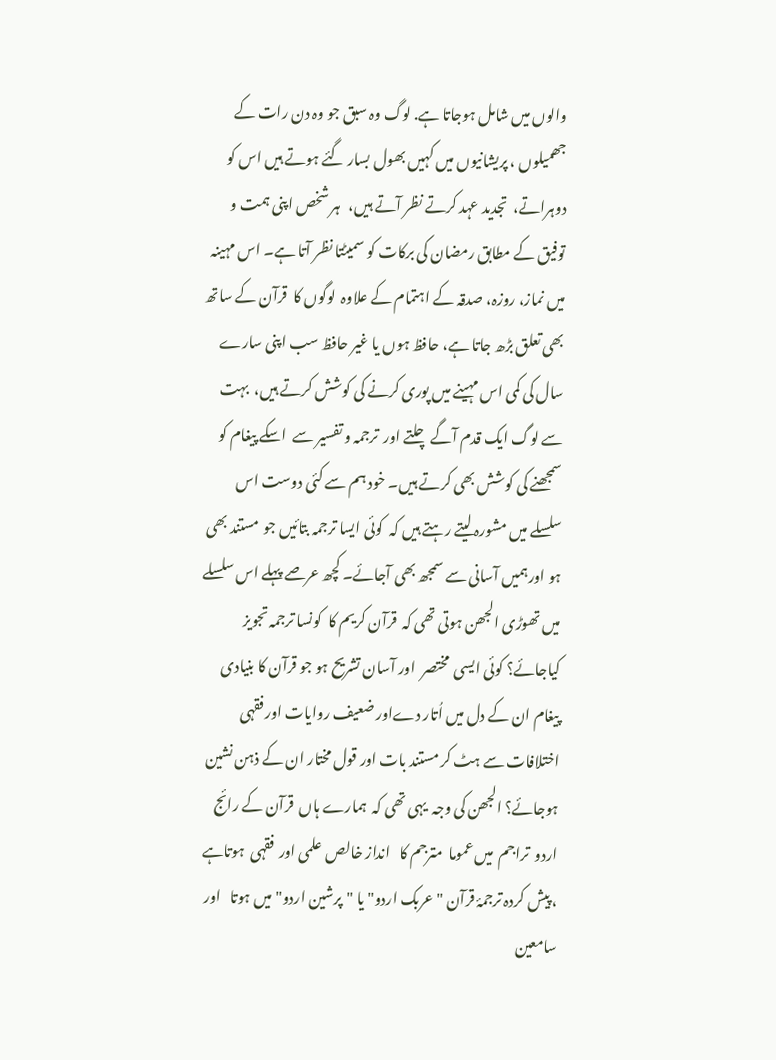والوں میں شامل ہوجاتا ہے. لوگ وہ سبق جو وہ دن رات کے جھمیلوں ، پریشانیوں میں کہیں بھول بسار گئے ہوتے ہیں اس کو دوہراتے،  تجدید عہد کرتے نظر آتے ہیں،   ہر شخص اپنی ہمت و توفیق کے مطابق رمضان کی برکات کو سمیٹتا نظر آتا ہے۔ اس مہینہ میں نماز، روزہ، صدقہ کے اہتمام کے علاوہ  لوگوں کا  قرآن کے ساتھ  بھی تعلق بڑھ جاتا ہے، حافظ ہوں یا غیر حافظ سب اپنی سارے سال کی کمی اس مہینے میں پوری کرنے کی کوشش کرتے ہیں،  بہت سے لوگ ایک قدم آگے چلتے اور  ترجمہ و تفسیر سے  اسکے پیغام کو سمجھنے کی کوشش بھی کرتے ہیں۔ خود ہم سے کئی دوست اس سلسلے میں مشورہ لیتے رہتے ہیں کہ  کوئی ایسا ترجمہ بتائیں جو  مستند بھی ہو اورہمیں آسانی سے سمجھ بھی آجائے۔ کچھ عرصے پہلے اس سلسلے میں تھوڑی الجھن ہوتی تھی کہ  قرآن کریم کا  کونسا ترجمہ تجویز کیاجائے؟ کوئی ایسی  مختصر  اور آسان تشریح ہو جو قرآن کا بنیادی پیغام ان کے دل میں اُتار دےاور ضعیف روایات اور فقہی اختلافات سے ہٹ کر مستند بات اور قول مختار ان کے ذہن نشین ہوجائے؟ الجھن کی وجہ  یہی تھی کہ  ہمارے ہاں  قرآن کے رائج  اردو  تراجم  میں عموما  مترجم کا   انداز خالص  علمی اور  فقہی  ہوتاہے ، پیش کردہ ترجمۂ قرآن "عربک اردو" یا "پرشین اردو" میں ہوتا   اور سامعین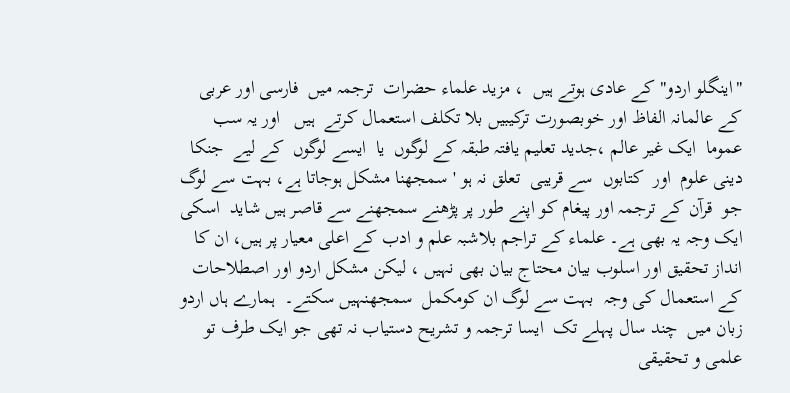"اینگلو اردو" کے عادی ہوتے ہیں  ، مزید علماء حضرات  ترجمہ میں  فارسی اور عربی کے عالمانہ الفاظ اور خوبصورت ترکیبیں بلا تکلف استعمال کرتے  ہیں   اور یہ سب  عموما  ایک غیر عالم ،جدید تعلیم یافتہ طبقہ کے لوگوں  یا  ایسے لوگوں  کے لیے  جنکا دینی علوم  اور  کتابوں  سے قریبی  تعلق نہ ہو ' سمجھنا مشکل ہوجاتا ہے، بہت سے لوگ جو  قرآن کے ترجمہ اور پیغام کو اپنے طور پر پڑھنے سمجھنے سے قاصر ہیں شاید  اسکی ایک وجہ یہ بھی ہے۔ علماء کے تراجم بلاشبہ علم و ادب کے اعلی معیار پر ہیں، ان کا انداز تحقیق اور اسلوب بیان محتاج بیان بھی نہیں ، لیکن مشکل اردو اور اصطلاحات کے استعمال کی وجہ  بہت سے لوگ ان کومکمل  سمجھنہیں سکتے۔  ہمارے ہاں اردو  زبان میں  چند سال پہلے تک  ایسا ترجمہ و تشریح دستیاب نہ تھی جو ایک طرف تو علمی و تحقیقی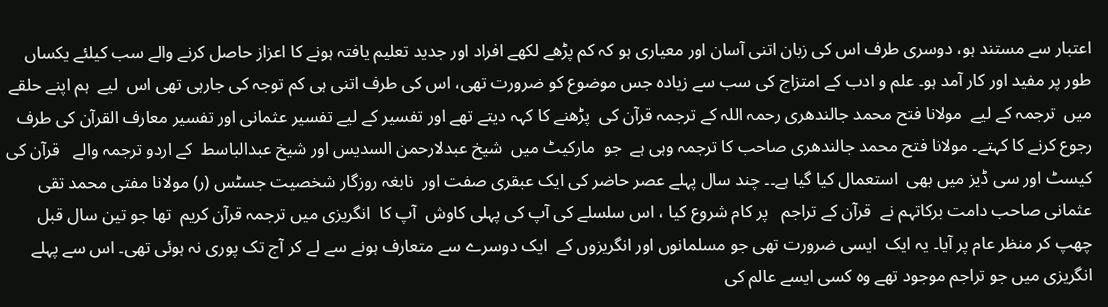اعتبار سے مستند ہو، دوسری طرف اس کی زبان اتنی آسان اور معیاری ہو کہ کم پڑھے لکھے افراد اور جدید تعلیم یافتہ ہونے کا اعزاز حاصل کرنے والے سب کیلئے یکساں طور پر مفید اور کار آمد ہو۔ علم و ادب کے امتزاج کی سب سے زیادہ جس موضوع کو ضرورت تھی، اس کی طرف اتنی ہی کم توجہ کی جارہی تھی اس  لیے  ہم اپنے حلقے میں  ترجمہ کے لیے  مولانا فتح محمد جالندھری رحمہ اللہ کے ترجمہ قرآن کی  پڑھنے کا کہہ دیتے تھے اور تفسیر کے لیے تفسیر عثمانی اور تفسیر معارف القرآن کی طرف رجوع کرنے کا کہتے۔ مولانا فتح محمد جالندھری صاحب کا ترجمہ وہی ہے  جو  مارکیٹ میں  شیخ عبدلارحمن السدیس اور شیخ عبدالباسط  کے اردو ترجمہ والے   قرآن کی کیسٹ اور سی ڈیز میں بھی  استعمال کیا گیا ہے۔۔ چند سال پہلے عصر حاضر کی ایک عبقری صفت اور  نابغہ روزگار شخصیت جسٹس (ر) مولانا مفتی محمد تقی عثمانی صاحب دامت برکاتہم نے  قرآن کے تراجم   پر کام شروع کیا ، اس سلسلے کی آپ کی پہلی کاوش  آپ کا  انگریزی میں ترجمہ قرآن کریم  تھا جو تین سال قبل چھپ کر منظر عام پر آیا۔ یہ ایک  ایسی ضرورت تھی جو مسلمانوں اور انگریزوں کے  ایک دوسرے سے متعارف ہونے سے لے کر آج تک پوری نہ ہوئی تھی۔ اس سے پہلے انگریزی میں جو تراجم موجود تھے وہ کسی ایسے عالم کی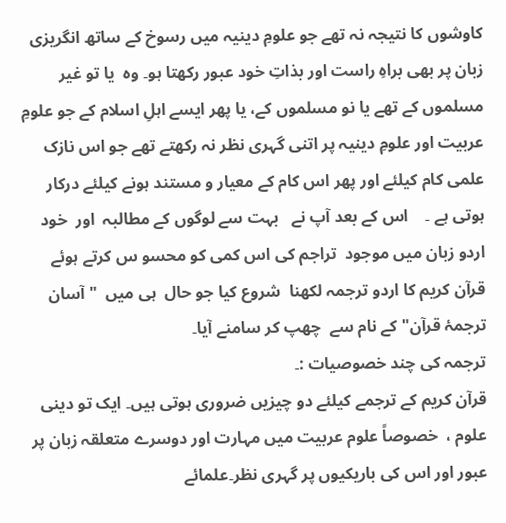کاوشوں کا نتیجہ نہ تھے جو علومِ دینیہ میں رسوخ کے ساتھ انگریزی زبان پر بھی براہِ راست اور بذاتِ خود عبور رکھتا ہو۔ وہ  یا تو غیر مسلموں کے تھے یا نو مسلموں کے، یا پھر ایسے اہلِ اسلام کے جو علومِ عربیت اور علومِ دینیہ پر اتنی گہری نظر نہ رکھتے تھے جو اس نازک علمی کام کیلئے اور پھر اس کام کے معیار و مستند ہونے کیلئے درکار ہوتی ہے ۔    اس کے بعد آپ نے   بہت سے لوگوں کے مطالبہ  اور  خود اردو زبان میں موجود  تراجم کی اس کمی کو محسو س کرتے ہوئے   قرآن کریم کا اردو ترجمہ لکھنا  شروع کیا جو حال  ہی میں  "آسان ترجمۂ قرآن" کے نام سے  چھپ کر سامنے آیا۔
ترجمہ کی چند خصوصیات :۔
قرآن کریم کے ترجمے کیلئے دو چیزیں ضروری ہوتی ہیں۔ ایک تو دینی علوم ،  خصوصاً علوم عربیت میں مہارت اور دوسرے متعلقہ زبان پر عبور اور اس کی باریکیوں پر گہری نظر۔علمائے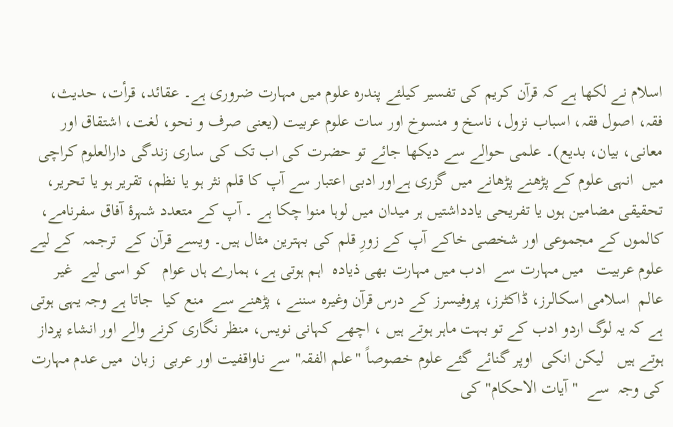اسلام نے لکھا ہے کہ قرآن کریم کی تفسیر کیلئے پندرہ علوم میں مہارت ضروری ہے۔ عقائد، قرأت، حدیث، فقہ، اصول فقہ، اسباب نزول، ناسخ و منسوخ اور سات علوم عربیت (یعنی صرف و نحو، لغت، اشتقاق اور معانی، بیان، بدیع)۔ علمی حوالے سے دیکھا جائے تو حضرت کی اب تک کی ساری زندگی دارالعلوم کراچی  میں  انہی علوم کے پڑھنے پڑھانے میں گزری ہےاور ادبی اعتبار سے آپ کا قلم نثر ہو یا نظم، تقریر ہو یا تحریر، تحقیقی مضامین ہوں یا تفریحی یادداشتیں ہر میدان میں لوہا منوا چکا ہے ۔ آپ کے متعدد شہرۂ آفاق سفرنامے، کالموں کے مجموعی اور شخصی خاکے آپ کے زورِ قلم کی بہترین مثال ہیں۔ ویسے قرآن کے  ترجمہ  کے لیے علوم عربیت   میں مہارت سے  ادب میں مہارت بھی ذیادہ  اہم ہوتی ہے، ہمارے ہاں عوام   کو اسی لیے  غیر عالم  اسلامی اسکالرز، ڈاکٹرز، پروفیسرز کے درس قرآن وغیرہ سننے ، پڑھنے سے  منع کیا  جاتا ہے وجہ یہی ہوتی ہے کہ یہ لوگ اردو ادب کے تو بہت ماہر ہوتے ہیں ، اچھے کہانی نویس، منظر نگاری کرنے والے اور انشاء پرداز ہوتے ہیں   لیکن انکی  اوپر گنائے گئے علوم خصوصاً "علم الفقہ" سے ناواقفیت اور عربی  زبان  میں عدم مہارت  کی وجہ  سے  "آیات الاحکام" کی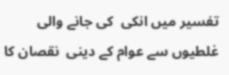تفسیر میں انکی  کی جانے والی غلطیوں سے عوام کے دینی  نقصان کا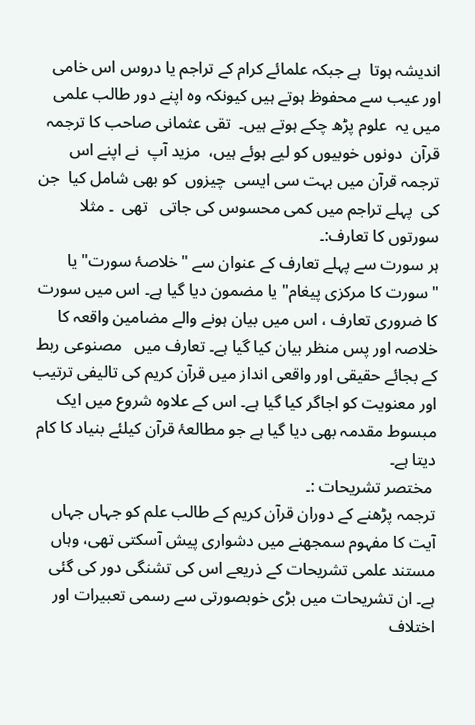اندیشہ ہوتا  ہے جبکہ علمائے کرام کے تراجم یا دروس اس خامی اور عیب سے محفوظ ہوتے ہیں کیونکہ وہ اپنے دور طالب علمی میں یہ  علوم پڑھ چکے ہوتے ہیں۔  تقی عثمانی صاحب کا ترجمہ قرآن  دونوں خوبیوں کو لیے ہوئے ہیں،  مزید آپ  نے اپنے اس ترجمہ قرآن میں بہت سی ایسی  چیزوں  کو بھی شامل کیا  جن کی  پہلے تراجم میں کمی محسوس کی جاتی   تھی  ۔ مثلا
سورتوں کا تعارف:۔
ہر سورت سے پہلے تعارف کے عنوان سے "خلاصۂ سورت" یا "سورت کا مرکزی پیغام" یا مضمون دیا گیا ہے۔ اس میں سورت کا ضروری تعارف ، اس میں بیان ہونے والے مضامین واقعہ کا خلاصہ اور پس منظر بیان کیا گیا ہے۔ تعارف میں   مصنوعی ربط کے بجائے حقیقی اور واقعی انداز میں قرآن کریم کی تالیفی ترتیب اور معنویت کو اجاگر کیا گیا ہے۔ اس کے علاوہ شروع میں ایک  مبسوط مقدمہ بھی دیا گیا ہے جو مطالعۂ قرآن کیلئے بنیاد کا کام دیتا ہے۔
 مختصر تشریحات :۔
ترجمہ پڑھنے کے دوران قرآن کریم کے طالب علم کو جہاں جہاں آیت کا مفہوم سمجھنے میں دشواری پیش آسکتی تھی، وہاں مستند علمی تشریحات کے ذریعے اس کی تشنگی دور کی گئی ہے۔ ان تشریحات میں بڑی خوبصورتی سے رسمی تعبیرات اور اختلاف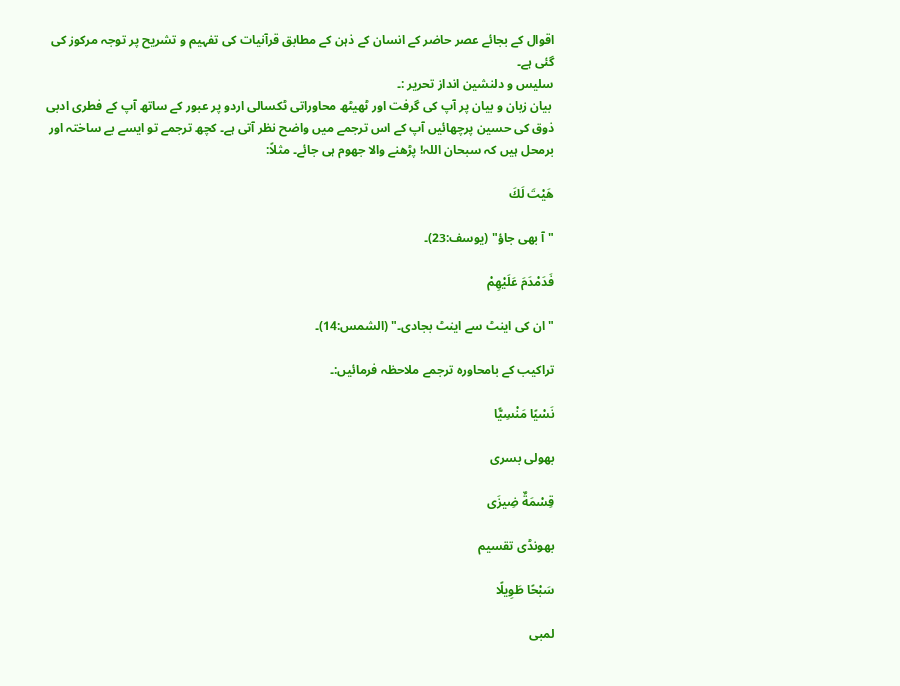اقوال کے بجائے عصر حاضر کے انسان کے ذہن کے مطابق قرآنیات کی تفہیم و تشریح پر توجہ مرکوز کی گئی ہے۔
سلیس و دلنشین انداز تحریر :۔
 بیان زبان و بیان پر آپ کی گرفت اور ٹھیٹھ محاوراتی ٹکسالی اردو پر عبور کے ساتھ آپ کے فطری ادبی ذوق کی حسین پرچھائیں آپ کے اس ترجمے میں واضح نظر آتی ہے۔ کچھ ترجمے تو ایسے بے ساختہ اور برمحل ہیں کہ سبحان اللہ! پڑھنے والا جھوم ہی جائے۔ مثلاً:

هَيْتَ لَكَ

"آ بھی جاؤ" (یوسف:23)۔

فَدَمْدَمَ عَلَيْهِمْ

"ان کی اینٹ سے اینٹ بجادی۔" (الشمس:14)۔

تراکیب کے بامحاورہ ترجمے ملاحظہ فرمائیں:۔

نَسْيًا مَنْسِيًّا

بھولی بسری

قِسْمَةٌ ضِيزَى

بھونڈی تقسیم

سَبْحًا طَوِيلًا

لمبی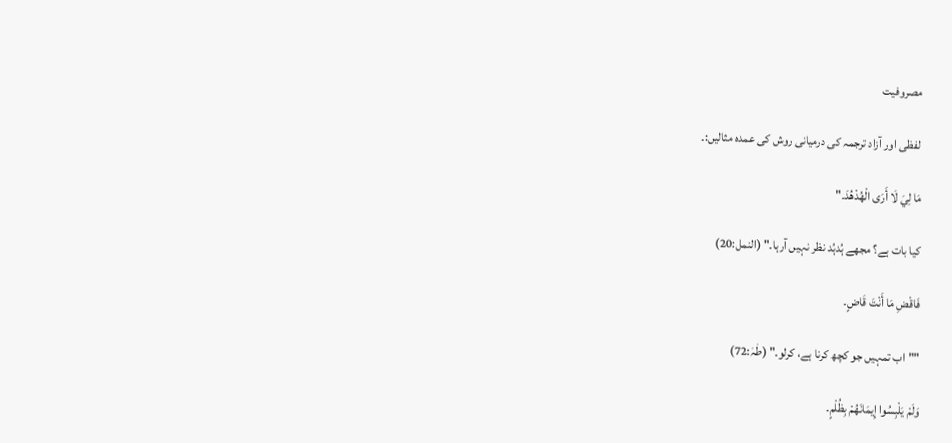مصروفیت

 لفظی اور آزاد ترجمہ کی درمیانی روش کی عمدہ مثالیں:۔

مَا لِيَ لَا أَرَى الْهُدْهُدَ۔"

کیا بات ہے؟ مجھے ہُدہُد نظر نہیں آرہا۔" (النمل:20)

فَاقْضِ مَا أَنْتَ قَاضٍ۔

""اب تمہیں جو کچھ کرنا ہے، کرلو۔" (طٰہٰ:72)

وَلَمْ يَلْبِسُوا إِيمَانَهُمْ بِظُلْمٍ۔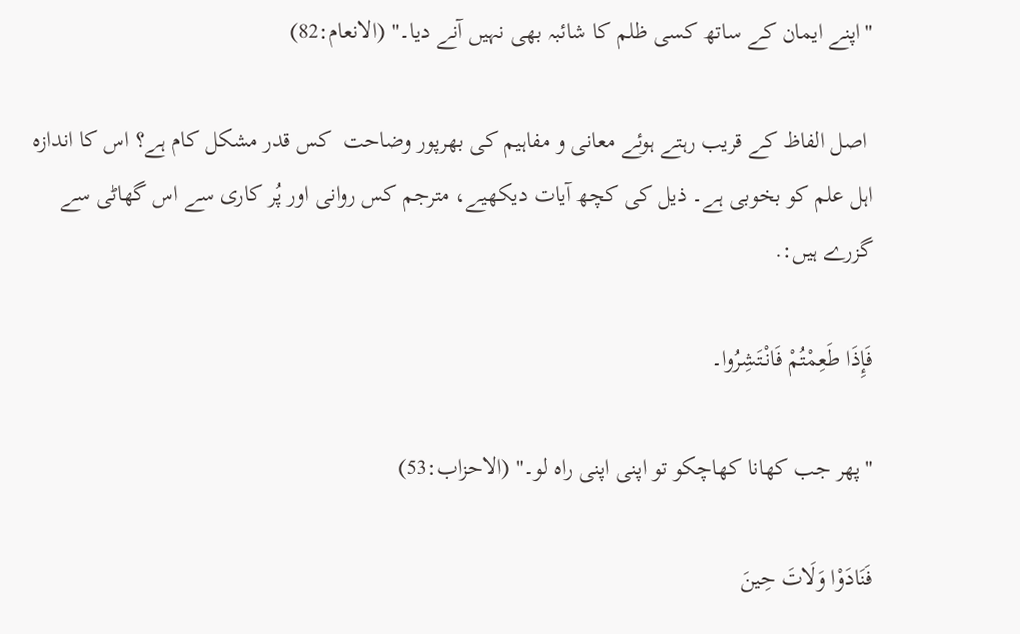"اپنے ایمان کے ساتھ کسی ظلم کا شائبہ بھی نہیں آنے دیا۔" (الانعام:82)

 اصل الفاظ کے قریب رہتے ہوئے معانی و مفاہیم کی بھرپور وضاحت  کس قدر مشکل کام ہے؟ اس کا اندازہ اہل علم کو بخوبی ہے۔ ذیل کی کچھ آیات دیکھیے، مترجم کس روانی اور پُر کاری سے اس گھاٹی سے گزرے ہیں:.

فَإِذَا طَعِمْتُمْ فَانْتَشِرُوا۔

"پھر جب کھانا کھاچکو تو اپنی اپنی راہ لو۔" (الاحزاب:53)

فَنَادَوْا وَلَاتَ حِينَ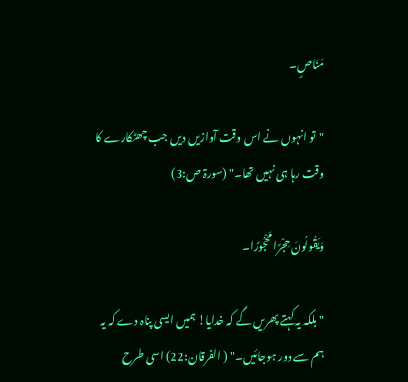مَنَاصٍ۔

"تو انہوں نے اس وقت آوازیں دیں جب چھٹکارے کا وقت رہا ہی نہیں تھا۔" (سورۃ ص:3)

وَيَقُولُونَ حِجْرًا مَحْجُورًا۔

"بلکہ یہ کہتے پھریں گے کہ خدایا! ہمیں ایسی پناہ دے کہ یہ ہم سے دور ہوجائیں۔" ( الفرقان:22) اسی طرح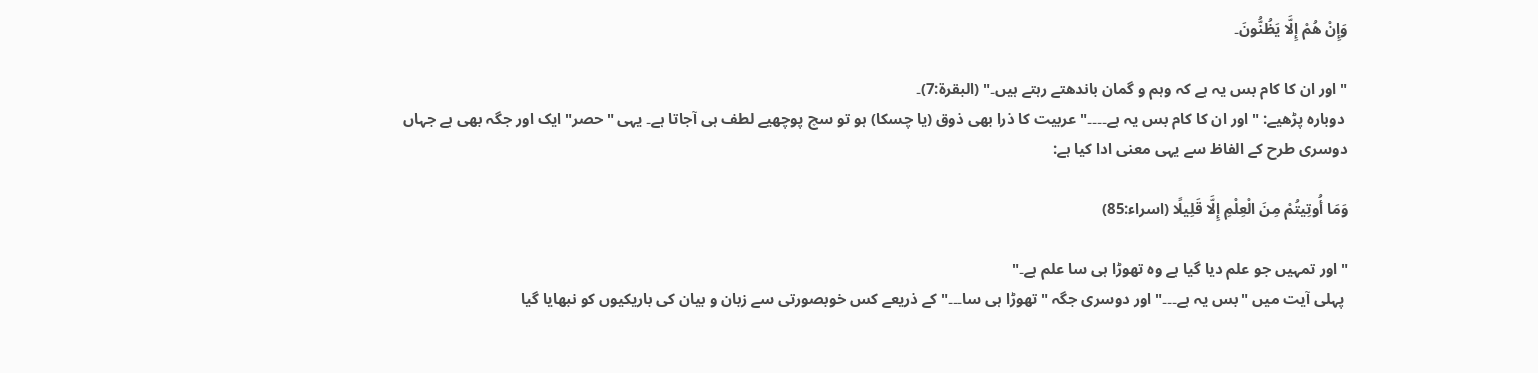وَإِنْ هُمْ إِلَّا يَظُنُّونَ۔

"اور ان کا کام بس یہ ہے کہ وہم و گمان باندھتے رہتے ہیں۔" (البقرۃ:7)۔
 دوبارہ پڑھیے: "اور ان کا کام بس یہ ہے۔۔۔۔" عربیت کا ذرا بھی ذوق (یا چسکا) ہو تو سچ پوچھیے لطف ہی آجاتا ہے۔ یہی "حصر" ایک اور جگہ بھی ہے جہاں دوسری طرح کے الفاظ سے یہی معنی ادا کیا ہے:

وَمَا أُوتِيتُمْ مِنَ الْعِلْمِ إِلَّا قَلِيلًا (اسراء:85)

"اور تمہیں جو علم دیا گیا ہے وہ تھوڑا ہی سا علم ہے۔"
 پہلی آیت میں "بس یہ ہے۔۔۔" اور دوسری جگہ "تھوڑا ہی سا۔۔۔" کے ذریعے کس خوبصورتی سے زبان و بیان کی باریکیوں کو نبھایا گیا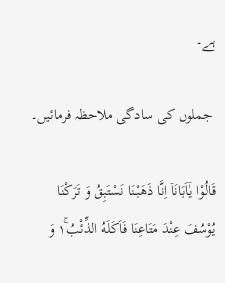ہے۔

 جملوں کی سادگی ملاحظہ فرمائیں۔

قَالُوْا یٰۤاَبَانَاۤ اِنَّا ذَهَبْنَا نَسْتَبِقُ وَ تَرَكْنَا یُوْسُفَ عِنْدَ مَتَاعِنَا فَاَكَلَهُ الذِّئْبُ١ۚ وَ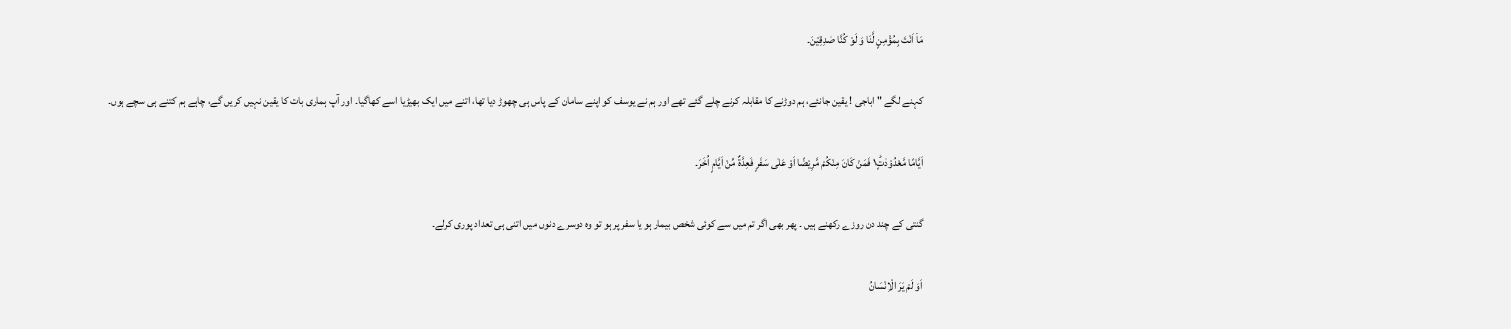مَاۤ اَنْتَ بِمُؤْمِنٍ لَّنَا وَ لَوْ كُنَّا صٰدِقِیْنَ۔

کہنے لگے " اباجی ! یقین جانئے، ہم دوڑنے کا مقابلہ کرنے چلے گئے تھے اور ہم نے یوسف کو اپنے سامان کے پاس ہی چھوڑ دیا تھا، اتنے میں ایک بھیڑیا اسے کھاگیا۔ اور آپ ہماری بات کا یقین نہیں کریں گے، چاہے ہم کتنے ہی سچے ہوں۔

اَیَّامًا مَّعْدُوْدٰتٍ١ؕ فَمَنْ كَانَ مِنْكُمْ مَّرِیْضًا اَوْ عَلٰی سَفَرٍ فَعِدَّةٌ مِّنْ اَیَّامٍ اُخَرَ۔

گنتی کے چند دن روزے رکھنے ہیں ۔ پھر بھی اگر تم میں سے کوئی شخص بیمار ہو یا سفر پر ہو تو وہ دوسرے دنوں میں اتنی ہی تعداد پوری کرلے۔

اَوَ لَمْ یَرَ الْاِنْسَانُ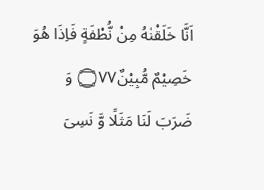اَنَّا خَلَقْنٰهُ مِنْ نُّطْفَةٍ فَاِذَا هُوَ خَصِیْمٌ مُّبِیْنٌ۝۷۷ وَ ضَرَبَ لَنَا مَثَلًا وَّ نَسِیَ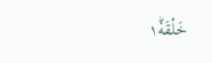خَلْقَهٗ١ؕ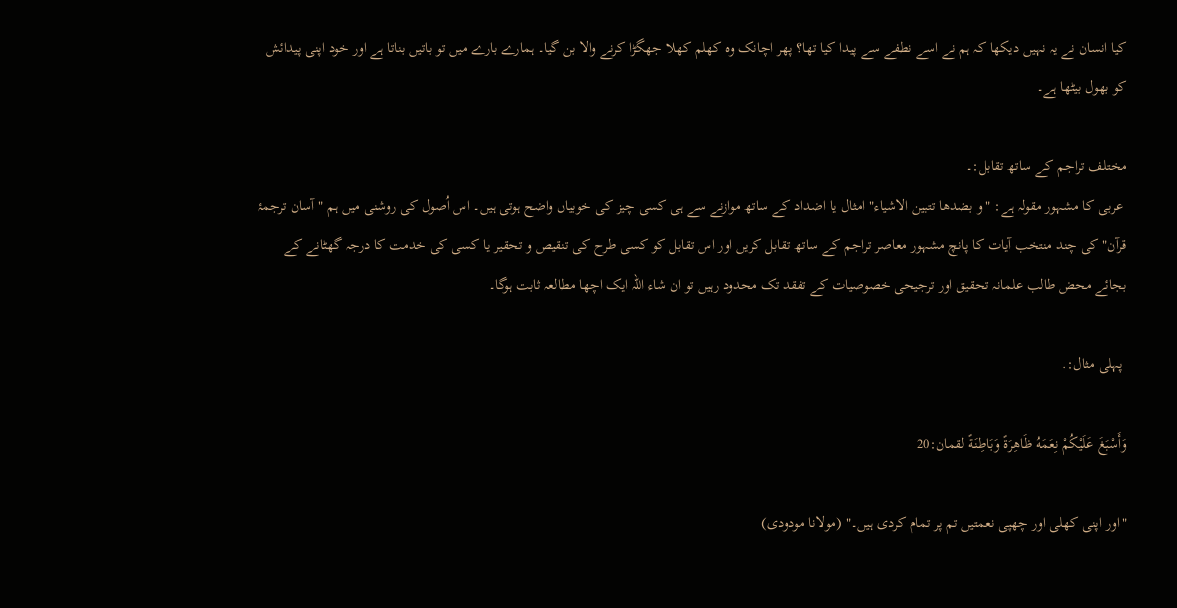کیا انسان نے یہ نہیں دیکھا کہ ہم نے اسے نطفے سے پیدا کیا تھا؟ پھر اچانک وہ کھلم کھلا جھگڑا کرنے والا بن گیا۔ ہمارے بارے میں تو باتیں بناتا ہے اور خود اپنی پیدائش کو بھول بیٹھا ہے۔

مختلف تراجم کے ساتھ تقابل:۔
 عربی کا مشہور مقولہ ہے: "و بضدها تتبين الاشياء" امثال یا اضداد کے ساتھ موازنے سے ہی کسی چیز کی خوبیاں واضح ہوتی ہیں۔ اس اُصول کی روشنی میں ہم "آسان ترجمۂ قرآن" کی چند منتخب آیات کا پانچ مشہور معاصر تراجم کے ساتھ تقابل کریں اور اس تقابل کو کسی طرح کی تنقیص و تحقیر یا کسی کی خدمت کا درجہ گھٹانے کے بجائے محض طالب علمانہ تحقیق اور ترجیحی خصوصیات کے تفقد تک محدود رہیں تو ان شاء اللہ ایک اچھا مطالعہ ثابت ہوگا۔

 پہلی مثال:.

وَأَسْبَغَ عَلَيْكُمْ نِعَمَهُ ظَاهِرَةً وَبَاطِنَةً لقمان:20

"اور اپنی کھلی اور چھپی نعمتیں تم پر تمام کردی ہیں۔" (مولانا مودودی)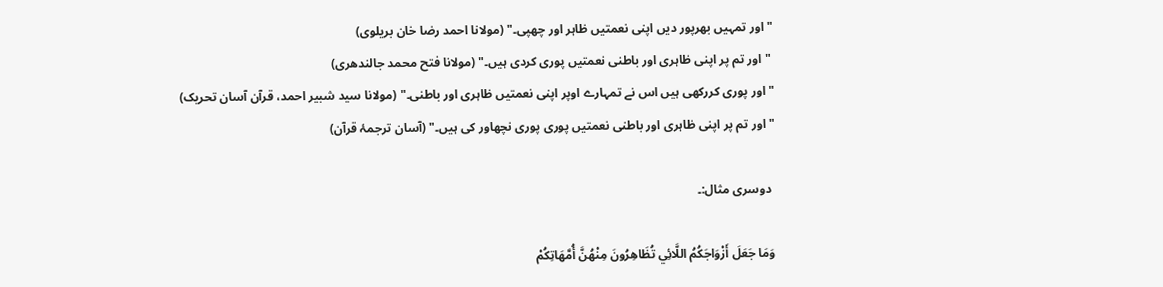"اور تمہیں بھرپور دیں اپنی نعمتیں ظاہر اور چھپی۔" (مولانا احمد رضا خان بریلوی)
 "اور تم پر اپنی ظاہری اور باطنی نعمتیں پوری کردی ہیں۔" (مولانا فتح محمد جالندھری)
"اور پوری کررکھی ہیں اس نے تمہارے اوپر اپنی نعمتیں ظاہری اور باطنی۔" (مولانا سید شبیر احمد، قرآن آسان تحریک)
"اور تم پر اپنی ظاہری اور باطنی نعمتیں پوری پوری نچھاور کی ہیں۔" (آسان ترجمۂ قرآن)

 دوسری مثال:۔

وَمَا جَعَلَ أَزْوَاجَكُمُ اللَّائِي تُظَاهِرُونَ مِنْهُنَّ أُمَّهَاتِكُمْ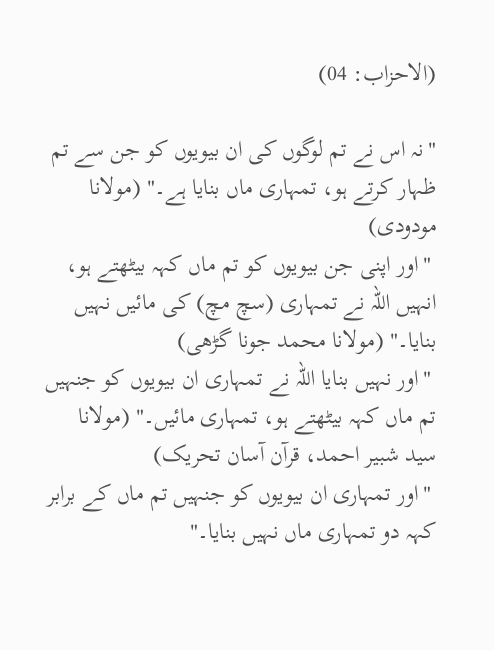(الاحزاب: 04)

"نہ اس نے تم لوگوں کی ان بیویوں کو جن سے تم ظہار کرتے ہو، تمہاری ماں بنایا ہے۔" (مولانا مودودی)
 "اور اپنی جن بیویوں کو تم ماں کہہ بیٹھتے ہو، انہیں اللہ نے تمہاری (سچ مچ) کی مائیں نہیں بنایا۔" (مولانا محمد جونا گڑھی)
 "اور نہیں بنایا اللہ نے تمہاری ان بیویوں کو جنہیں تم ماں کہہ بیٹھتے ہو، تمہاری مائیں۔" (مولانا سید شبیر احمد، قرآن آسان تحریک)
 "اور تمہاری ان بیویوں کو جنہیں تم ماں کے برابر کہہ دو تمہاری ماں نہیں بنایا۔"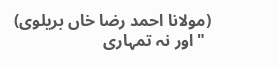(مولانا احمد رضا خاں بریلوی)
 "اور نہ تمہاری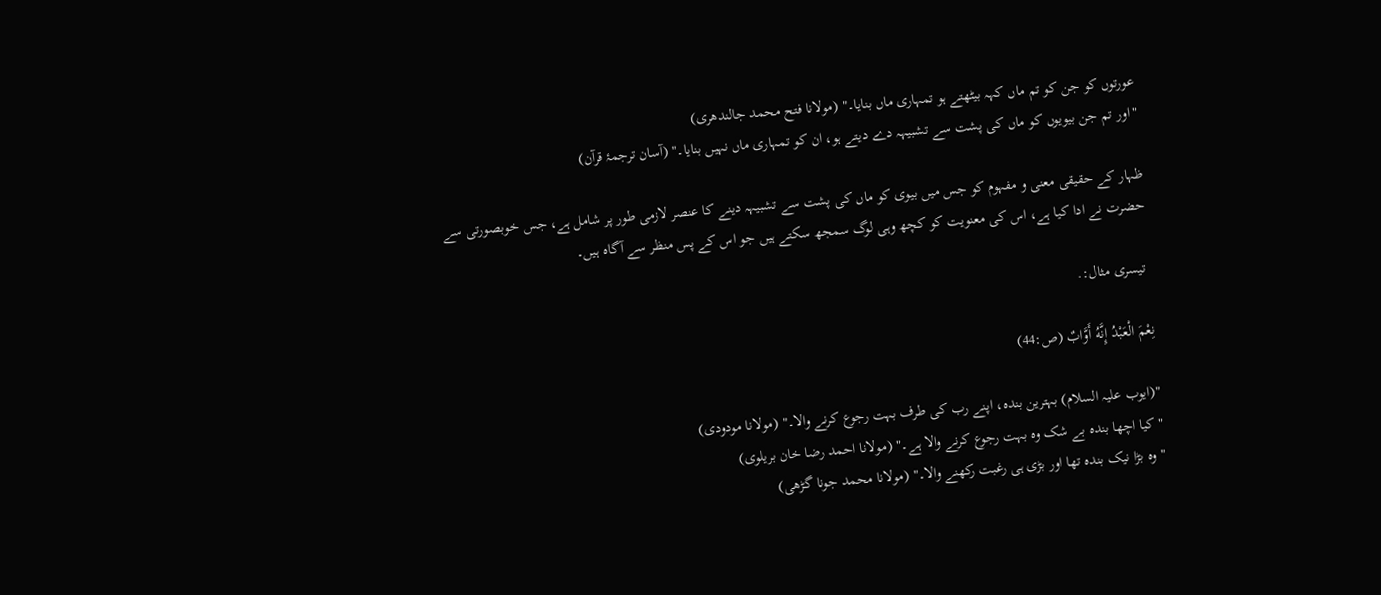عورتوں کو جن کو تم ماں کہہ بیٹھتے ہو تمہاری ماں بنایا۔" (مولانا فتح محمد جالندھری)
"اور تم جن بیویوں کو ماں کی پشت سے تشبیہہ دے دیتے ہو، ان کو تمہاری ماں نہیں بنایا۔" (آسان ترجمۂ قرآن)

ظہار کے حقیقی معنی و مفہوم کو جس میں بیوی کو ماں کی پشت سے تشبیہہ دینے کا عنصر لازمی طور پر شامل ہے، جس خوبصورتی سے حضرت نے ادا کیا ہے، اس کی معنویت کو کچھ وہی لوگ سمجھ سکتے ہیں جو اس کے پس منظر سے آگاہ ہیں۔

 تیسری مثال:.

نِعْمَ الْعَبْدُ إِنَّهُ أَوَّابٌ (ص:44)

"(ایوب علیہ السلام) بہترین بندہ، اپنے رب کی طرف بہت رجوع کرنے والا۔" (مولانا مودودی)
"کیا اچھا بندہ بے شک وہ بہت رجوع کرنے والا ہے۔" (مولانا احمد رضا خان بریلوی)
"وہ بڑا نیک بندہ تھا اور بڑی ہی رغبت رکھنے والا۔" (مولانا محمد جونا گڑھی)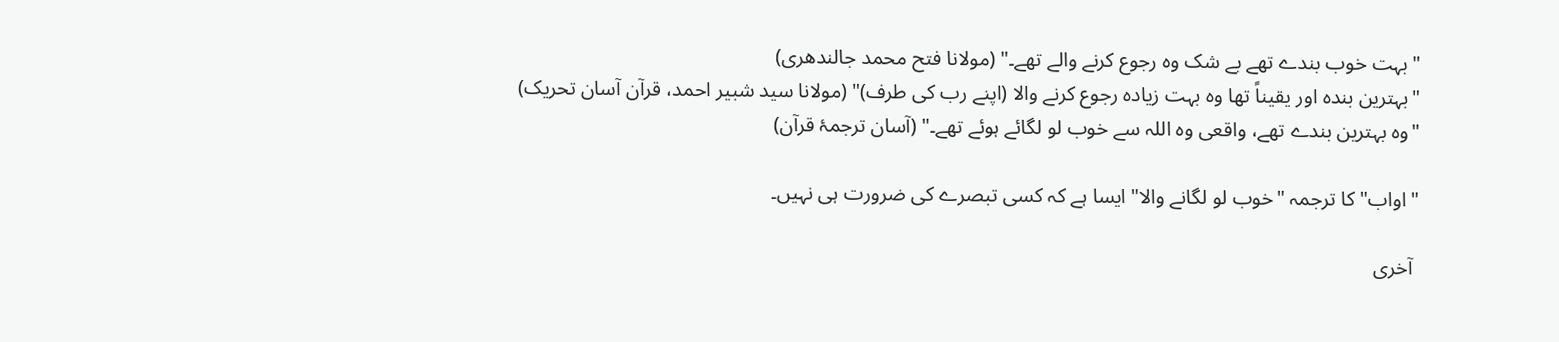"بہت خوب بندے تھے بے شک وہ رجوع کرنے والے تھے۔" (مولانا فتح محمد جالندھری)
"بہترین بندہ اور یقیناً تھا وہ بہت زیادہ رجوع کرنے والا (اپنے رب کی طرف)" (مولانا سید شبیر احمد، قرآن آسان تحریک)
"وہ بہترین بندے تھے، واقعی وہ اللہ سے خوب لو لگائے ہوئے تھے۔" (آسان ترجمۂ قرآن)

"اواب" کا ترجمہ "خوب لو لگانے والا" ایسا ہے کہ کسی تبصرے کی ضرورت ہی نہیں۔

 آخری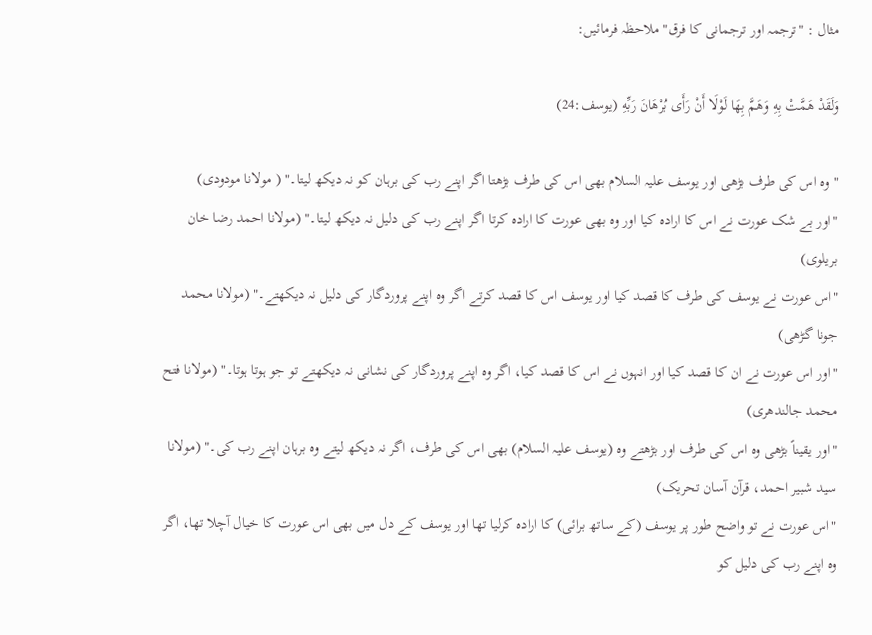مثال : "ترجمہ اور ترجمانی کا فرق" ملاحظہ فرمائیں:

وَلَقَدْ هَمَّتْ بِهِ وَهَمَّ بِهَا لَوْلَا أَنْ رَأَى بُرْهَانَ رَبِّهِ (یوسف:24)

"وہ اس کی طرف بڑھی اور یوسف علیہ السلام بھی اس کی طرف بڑھتا اگر اپنے رب کی برہان کو نہ دیکھ لیتا۔" ( مولانا مودودی)
"اور بے شک عورت نے اس کا ارادہ کیا اور وہ بھی عورت کا ارادہ کرتا اگر اپنے رب کی دلیل نہ دیکھ لیتا۔" (مولانا احمد رضا خان بریلوی)
"اس عورت نے یوسف کی طرف کا قصد کیا اور یوسف اس کا قصد کرتے اگر وہ اپنے پروردگار کی دلیل نہ دیکھتے۔" (مولانا محمد جونا گڑھی)
"اور اس عورت نے ان کا قصد کیا اور انہوں نے اس کا قصد کیا، اگر وہ اپنے پروردگار کی نشانی نہ دیکھتے تو جو ہوتا ہوتا۔" (مولانا فتح محمد جالندھری)
"اور یقیناً بڑھی وہ اس کی طرف اور بڑھتے وہ (یوسف علیہ السلام) بھی اس کی طرف، اگر نہ دیکھ لیتے وہ برہان اپنے رب کی۔" (مولانا سید شبیر احمد، قرآن آسان تحریک)
"اس عورت نے تو واضح طور پر یوسف (کے ساتھ برائی) کا ارادہ کرلیا تھا اور یوسف کے دل میں بھی اس عورت کا خیال آچلا تھا، اگر وہ اپنے رب کی دلیل کو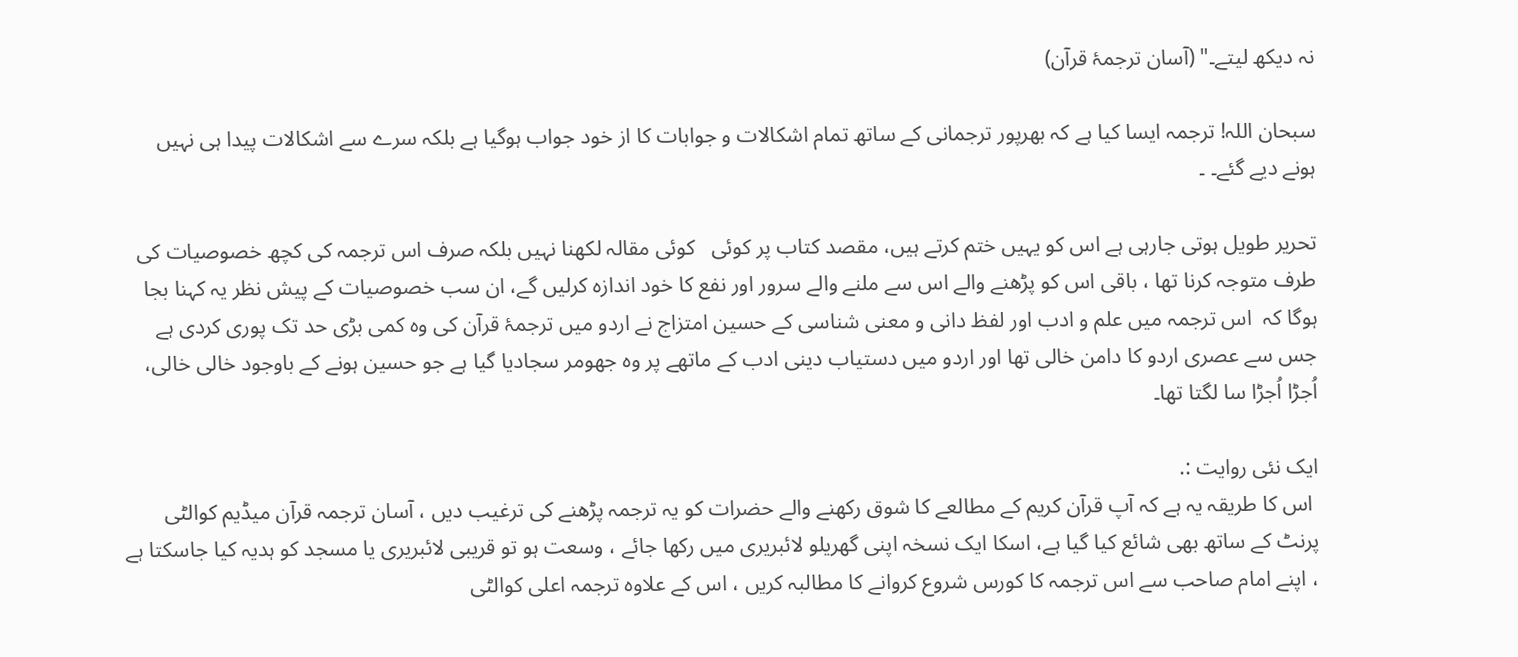نہ دیکھ لیتے۔" (آسان ترجمۂ قرآن)

سبحان اللہ! ترجمہ ایسا کیا ہے کہ بھرپور ترجمانی کے ساتھ تمام اشکالات و جوابات کا از خود جواب ہوگیا ہے بلکہ سرے سے اشکالات پیدا ہی نہیں ہونے دیے گئے۔ ۔

تحریر طویل ہوتی جارہی ہے اس کو یہیں ختم کرتے ہیں، مقصد کتاب پر کوئی   کوئی مقالہ لکھنا نہیں بلکہ صرف اس ترجمہ کی کچھ خصوصیات کی طرف متوجہ کرنا تھا ، باقی اس کو پڑھنے والے اس سے ملنے والے سرور اور نفع کا خود اندازہ کرلیں گے، ان سب خصوصیات کے پیش نظر یہ کہنا بجا ہوگا کہ  اس ترجمہ میں علم و ادب اور لفظ دانی و معنی شناسی کے حسین امتزاج نے اردو میں ترجمۂ قرآن کی وہ کمی بڑی حد تک پوری کردی ہے جس سے عصری اردو کا دامن خالی تھا اور اردو میں دستیاب دینی ادب کے ماتھے پر وہ جھومر سجادیا گیا ہے جو حسین ہونے کے باوجود خالی خالی، اُجڑا اُجڑا سا لگتا تھا۔

ایک نئی روایت :.
 اس کا طریقہ یہ ہے کہ آپ قرآن کریم کے مطالعے کا شوق رکھنے والے حضرات کو یہ ترجمہ پڑھنے کی ترغیب دیں ، آسان ترجمہ قرآن میڈیم کوالٹی پرنٹ کے ساتھ بھی شائع کیا گیا ہے، اسکا ایک نسخہ اپنی گھریلو لائبریری میں رکھا جائے ، وسعت ہو تو قریبی لائبریری یا مسجد کو ہدیہ کیا جاسکتا ہے ، اپنے امام صاحب سے اس ترجمہ کا کورس شروع کروانے کا مطالبہ کریں ، اس کے علاوہ ترجمہ اعلی کوالٹی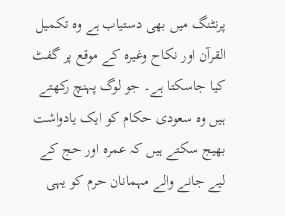پرنٹنگ میں بھی دستیاب ہے وہ تکمیل القرآن اور نکاح وغیرہ کے موقع پر گفٹ کیا جاسکتا ہے۔ جو لوگ پہنچ رکھتے ہیں وہ سعودی حکام کو ایک یادواشت بھیج سکتے ہیں کہ عمرہ اور حج کے لیے جانے والے مہمانان حرم کو یہی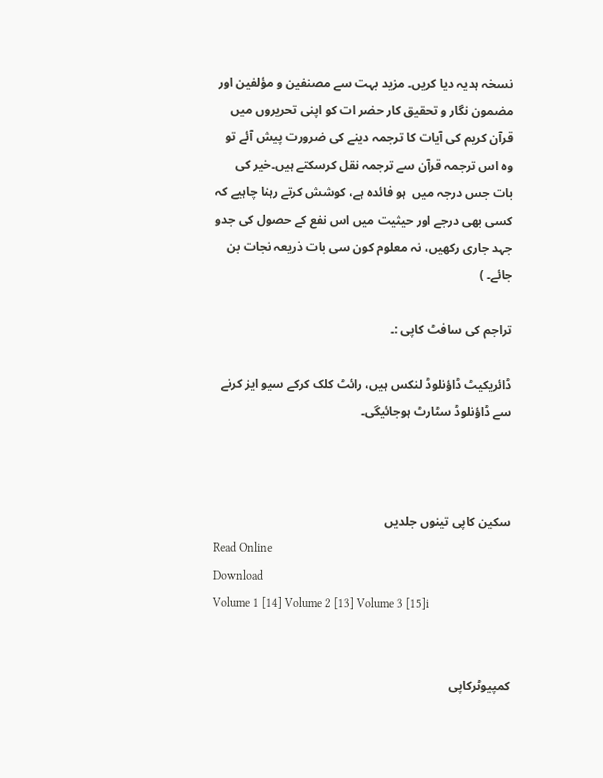نسخہ ہدیہ دیا کریں۔ مزید بہت سے مصنفین و مؤلفین اور مضمون نگار و تحقیق کار حضر ات کو اپنی تحریروں میں قرآن کریم کی آیات کا ترجمہ دینے کی ضرورت پیش آئے تو  وہ اس ترجمہ قرآن سے ترجمہ نقل کرسکتے ہیں۔خیر کی بات جس درجہ میں  ہو فائدہ ہے، کوشش کرتے رہنا چاہیے کہ کسی بھی درجے اور حیثیت میں اس نفع کے حصول کی جدو جہد جاری رکھیں، نہ معلوم کون سی بات ذریعہ نجات بن جائے۔ )

تراجم کی سافٹ کاپی :۔

ڈائریکیٹ ڈاؤنلوڈ لنکس ہیں، رائٹ کلک کرکے سیو ایز کرنے سے ڈاؤنلوڈ سٹارٹ ہوجائیگی۔



سکین کاپی تینوں جلدیں
Read Online
Download
Volume 1 [14] Volume 2 [13] Volume 3 [15]i


کمپیوٹرکاپی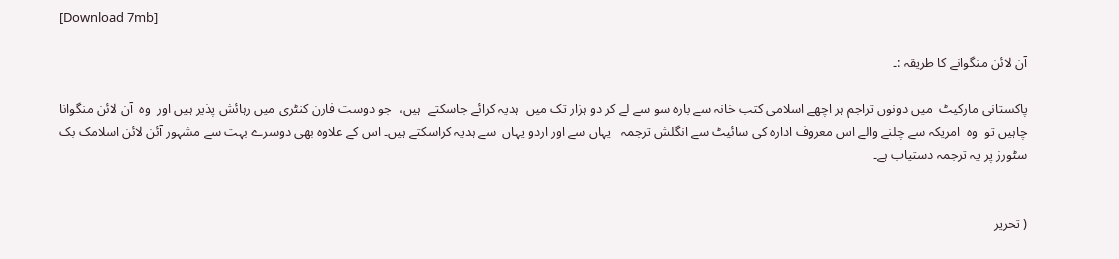[Download 7mb]

آن لائن منگوانے کا طریقہ :۔

پاکستانی مارکیٹ  میں دونوں تراجم ہر اچھے اسلامی کتب خانہ سے باره سو سے لے كر دو ہزار تک میں  ہدیہ کرائے جاسکتے  ہیں،  جو دوست فارن کنٹری میں رہائش پذیر ہیں اور  وہ  آن لائن منگوانا چاہیں تو  وہ  امریکہ سے چلنے والے اس معروف ادارہ کی سائیٹ سے انگلش ترجمہ   یہاں سے اور اردو یہاں  سے ہدیہ کراسکتے ہیں۔ اس کے علاوہ بھی دوسرے بہت سے مشہور آئن لائن اسلامک بک سٹورز پر یہ ترجمہ دستیاب ہے۔


( تحریر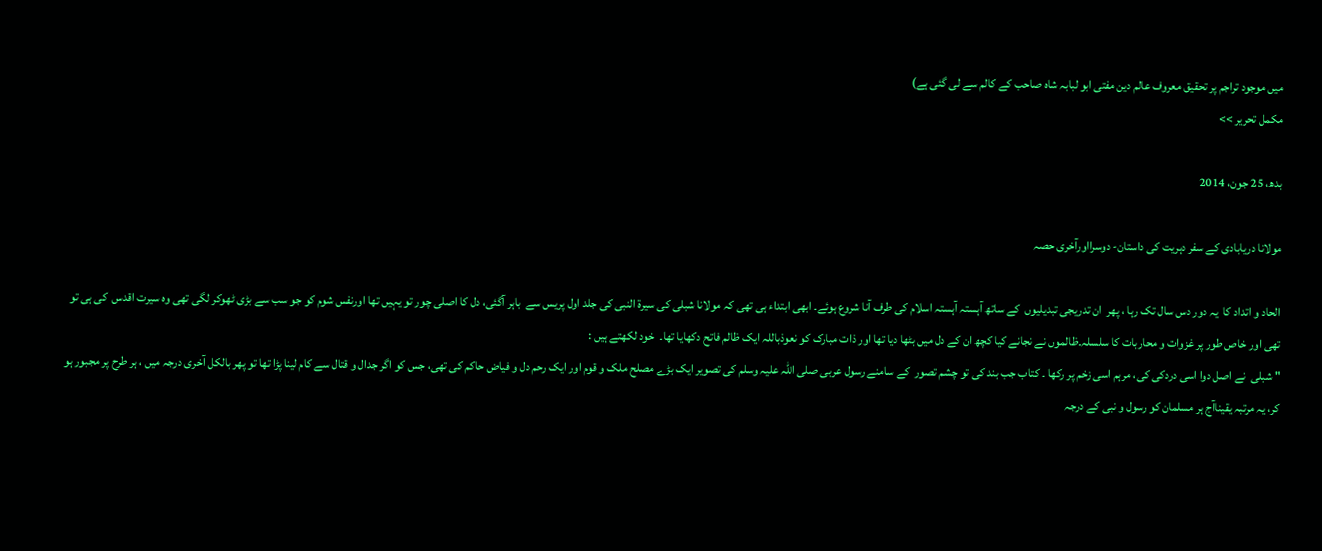میں موجود تراجم پر تحقیق معروف عالم دین مفتی ابو لبابہ شاہ صاحب کے کالم سے لی گئی ہے)
مکمل تحریر >>

بدھ، 25 جون، 2014

مولانا دریابادی کے سفر دہریت کی داستان- دوسرااورآخری حصہ

الحاد و اتداد کا  یہ دور دس سال تک رہا ، پھر  ان تدریجی تبدیلیوں  کے ساتھ آہستہ آہستہ اسلام کی طرف آنا شروع ہوئے۔ ابھی ابتداء ہی تھی کہ مولانا شبلی کی سیرۃ النبی کی جلد اول پریس سے  باہر آگئی، دل کا اصلی چور تو یہیں تھا اورنفس شوم کو جو سب سے بڑی ٹھوکر لگی تھی وہ سیرت اقدس  کی ہی تو تھی اور خاص طور پر غزوات و محاربات کا سلسلہ۔ظالموں نے نجانے کیا کچھ ان کے دل میں بٹھا دیا تھا اور ذات مبارک کو نعوذباللہ ایک ظالم فاتح دکھایا تھا۔  خود لکھتے ہیں :
" شبلی  نے اصل دوا اسی دردکی کی، مرہم اسی زخم پر رکھا ۔ کتاب جب بند کی تو چشم تصور  کے سامنے رسول عربی صلی اللہ علیہ وسلم کی تصویر ایک بڑے مصلح ملک و قوم اور ایک رحم دل و فیاض حاکم کی تھی، جس کو اگر جدال و قتال سے کام لینا پڑا تھا تو پھر بالکل آخری درجہ میں ، ہر طرح پر مجبور ہو کر، یہ مرتبہ یقیناآج ہر مسلمان کو رسول و نبی کے درجہ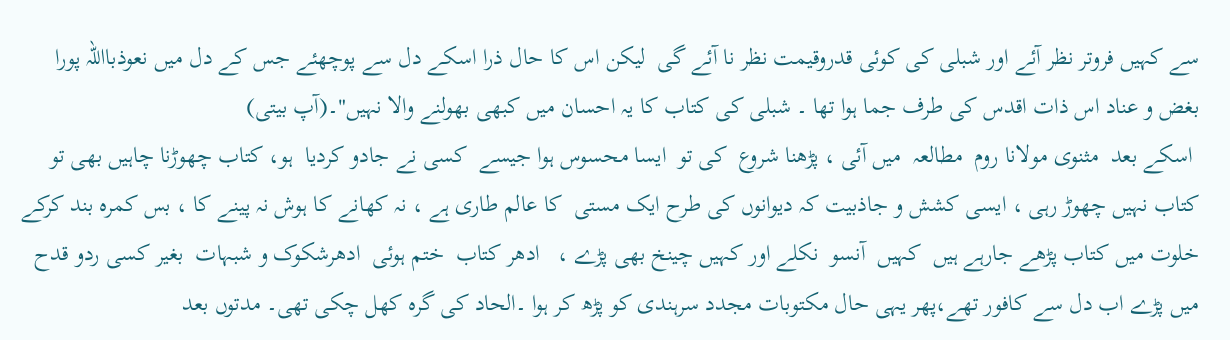سے کہیں فروتر نظر آئے اور شبلی کی کوئی قدروقیمت نظر نا آئے گی  لیکن اس کا حال ذرا اسکے دل سے پوچھئے جس کے دل میں نعوذبااللہ پورا بغض و عناد اس ذات اقدس کی طرف جما ہوا تھا ۔ شبلی کی کتاب کا یہ احسان میں کبھی بھولنے والا نہیں"۔(آپ بیتی)
 اسکے بعد  مثنوی مولانا روم  مطالعہ  میں آئی ، پڑھنا شروع  کی تو  ایسا محسوس ہوا جیسے  کسی نے جادو کردیا  ہو، کتاب چھوڑنا چاہیں بھی تو کتاب نہیں چھوڑ رہی ، ایسی کشش و جاذبیت کہ دیوانوں کی طرح ایک مستی  کا عالم طاری ہے ، نہ کھانے کا ہوش نہ پینے کا ، بس کمرہ بند کرکے خلوت میں کتاب پڑھے جارہے ہیں  کہیں  آنسو  نکلے اور کہیں چینخ بھی پڑے ،   ادھر کتاب  ختم ہوئی  ادھرشکوک و شبہات  بغیر کسی ردو قدح میں پڑے اب دل سے کافور تھے،پھر یہی حال مکتوبات مجدد سرہندی کو پڑھ کر ہوا ۔الحاد کی گرہ کھل چکی تھی۔ مدتوں بعد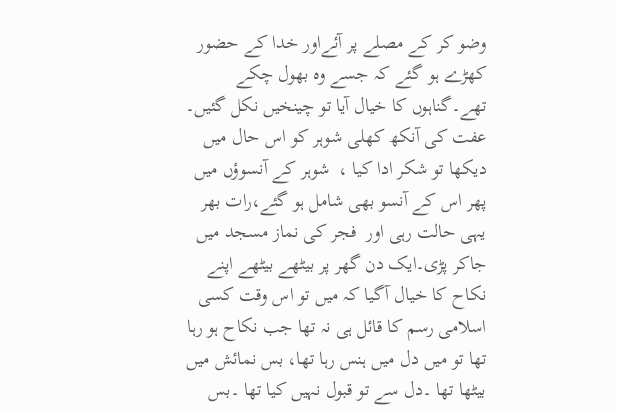وضو کر کے مصلے پر آئےاور خدا کے حضور کھڑے ہو گئے کہ جسے وہ بھول چکے تھے۔گناہوں کا خیال آیا تو چینخیں نکل گئیں۔ عفت کی آنکھ کھلی شوہر کو اس حال میں دیکھا تو شکر ادا کیا ،  شوہر کے آنسوؤں میں پھر اس کے آنسو بھی شامل ہو گئے،رات بھر یہی حالت رہی اور  فجر کی نماز مسجد میں  جاکر پڑی۔ایک دن گھر پر بیٹھے بیٹھے اپنے نکاح کا خیال آگیا کہ میں تو اس وقت کسی اسلامی رسم کا قائل ہی نہ تھا جب نکاح ہو رہا تھا تو میں دل میں ہنس رہا تھا، بس نمائش میں بیٹھا تھا ۔دل سے تو قبول نہیں کیا تھا ۔بس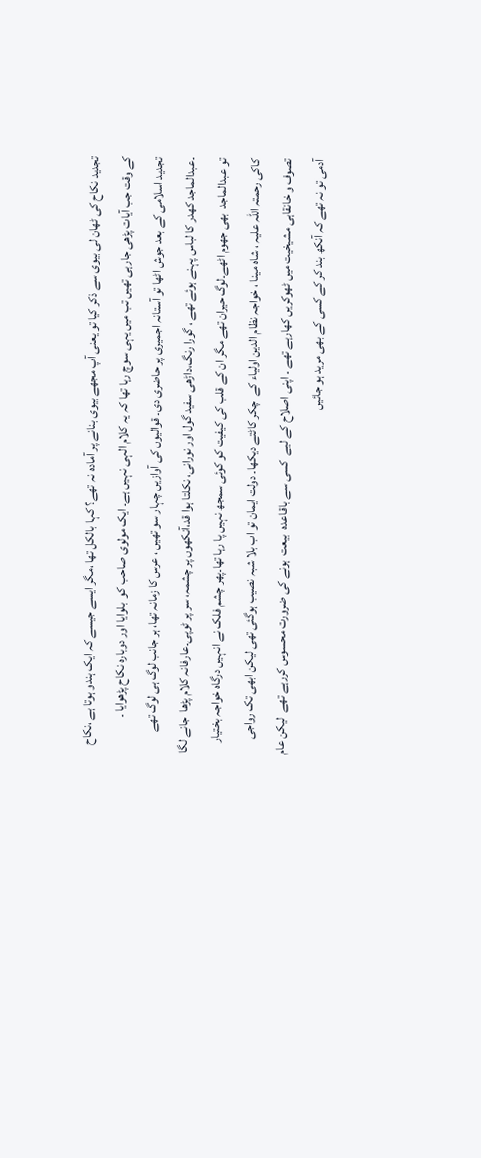تجدید نکاح کی ٹھان لی بیوی سے ذکر کیا تو یعنی آپ مجھے بیوی بنانے پر آمادہ نہ تھے؟ کہا بالکل تھا ،مگر ایسے جیسے کہ ایک ہندو ہوتا ہے ،نکاح کے وقت جب آیات پڑھی جارہی تھیں تب میں یہی سوچ رہا تھا کہ یہ کلام الہی نہیں ہے۔ ایک مولوی صاحب کو  بلوایا اور دوبارہ نکاح پڑھوایا ۔
تجدید اسلامی کے بعد جوش اٹھا تو آستانہ اجمیری پر حاضری دی۔ قوالیوں کی آوازیں چہار سو تھیں ، عرس کا زمانہ تھا، ہر جانب لوگ ہی لوگ تھے ۔عبدالماجد کھدر کا لباس پہنے ہوئے تھے ، گورا رنگ،داڑھی سفید گول اور نورانی، نکلتا ہوا قد،آنکھوں پر چشمہ، سر پر ٹوپی۔عارفانہ کلام پڑھا  جانے لگا تو عبدالماجد  بھی جھوم اٹھے۔لوگ حیران تھے مگر ان کے قلب کی کیفیت کو کوئی سمجھ نہیں پا رہا تھا۔پھر چشم فلک نے انہیں درگاہ خواجہ بختیار کاکی رحمتہ اللہ علیہ ، شاہ مینا ، خواجہ نظام الدین اولیاء کے  چکر کاٹتے دیکھا۔ دولت ایمان تو اب بلا شبہ نصیب ہوگئی تھی لیکن ابھی تک رواجی تصوف و خانقاہی مشیخیت میں ٹھوکریں کھارہے تھے ۔ اپنی اصلاح کے لیے  کسی سے باقاعدہ  بیعت  ہونے کی ضرورت محسوس کررہے تھے  لیکن عام آدمی تو نہ تھے کہ آنکھ بند کر کے کسی کے بھی مرید ہو جائیں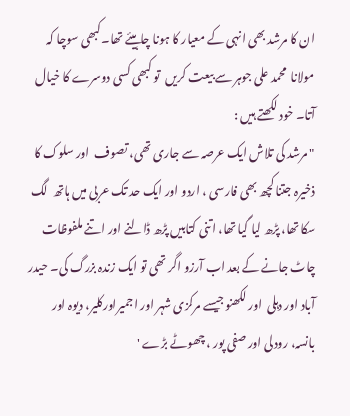ان کا مرشد بھی انہی کے معیار کا ہونا چاہیئے تھا۔کبھی سوچا کہ مولانا  محمد علی جوہر سے بیعت کریں  تو کبھی کسی دوسرے کا خیال آتا۔ خود لکھتے ہیں :
" مرشد کی تلاش ایک عرصہ سے جاری تھی، تصوف  اور سلوک کا ذخیرہ جتنا کچھ بھی فارسی ، اردو اور ایک حد تک عربی میں ہاتھ  لگ سکا تھا، پڑھ لیا گیا تھا، اتنی کتابیں پڑھ ڈالنے اور اتنے ملفوظات چاٹ جانے کے بعد اب آرزو اگر تھی تو ایک زندہ بزرگ کی۔ حیدر آباد اور دہلی  اور لکھنو جیسے مرکزی شہر اور اجمیراورکلیر، دیوہ اور بانسہ، رودلی اور صفی پور ، چھوٹے بڑے '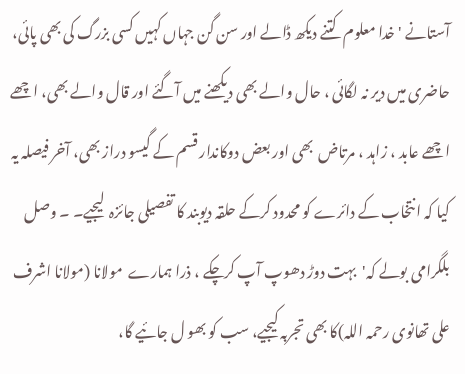آستانے ' خدا معلوم  کتنے دیکھ ڈالے اور سن گن جہاں کہیں کسی بزرگ کی بھی پائی، حاضری میں دیر نہ لگائی ، حال والے بھی دیکھنے میں آگئے اور قال والے بھی، اچھے اچھے عابد ، زاہد ، مرتاض  بھی اور بعض دوکاندار قسم کے گیسو دراز بھی، آخر فیصلہ یہ کیا کہ انتخاب کے دائرے کو محدود کرکے حلقہ دیوبند کا تفصیلی جائزہ  لیجیے۔ ۔ وصل بلگرامی بولے کہ'  بہت دوڑ دھوپ آپ کرچکے ، ذرا ہمارے  مولانا (مولانا اشرف علی تھانوی رحمہ اللہ)کا بھی تجربہ کیجیے، سب کو بھو ل جائیے گا،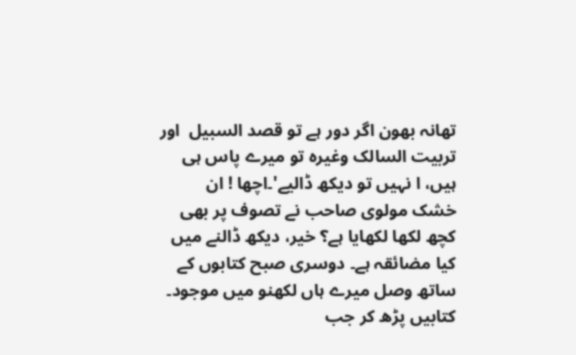تھانہ بھون اگر دور ہے تو قصد السبیل  اور تربیت السالک وغیرہ تو میرے پاس ہی ہیں، ا نہیں تو دیکھ ڈالیے'۔اچھا ! ان خشک مولوی صاحب نے تصوف پر بھی کچھ لکھا لکھایا ہے؟ خیر، دیکھ ڈالنے میں کیا مضائقہ ہے۔ دوسری صبح کتابوں کے ساتھ وصل میرے ہاں لکھنو میں موجود۔ کتابیں پڑھ کر جب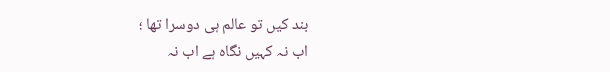بند کیں تو عالم ہی دوسرا تھا ؛
اب نہ کہیں نگاہ ہے اب نہ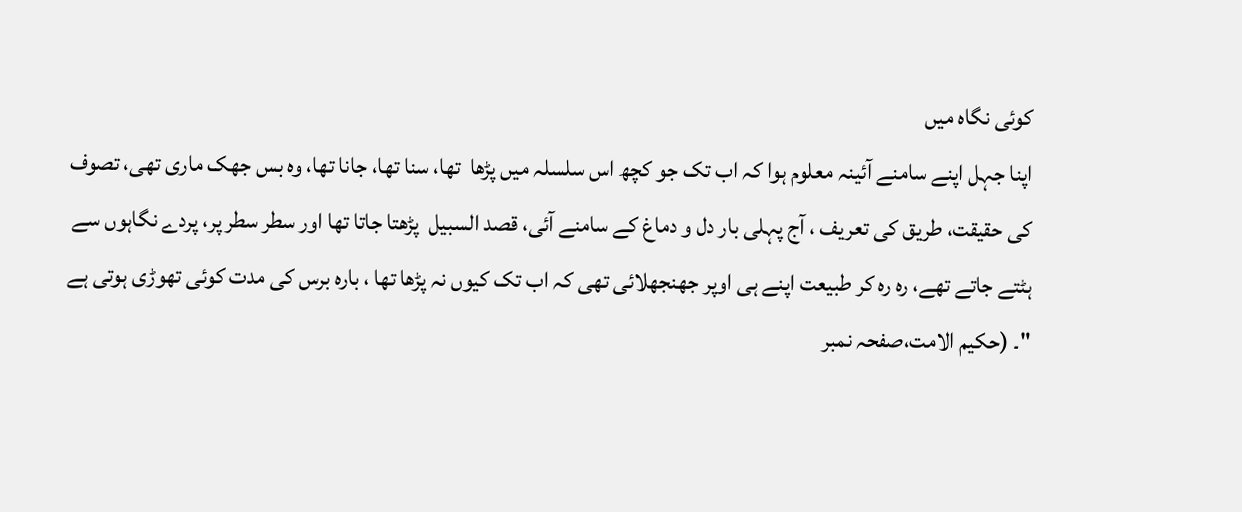کوئی نگاہ میں
اپنا جہل اپنے سامنے آئینہ معلوم ہوا کہ اب تک جو کچھ اس سلسلہ میں پڑھا  تھا، سنا تھا، جانا تھا، وہ بس جھک ماری تھی، تصوف کی حقیقت، طریق کی تعریف ، آج پہلی بار دل و دماغ کے سامنے آئی، قصد السبیل  پڑھتا جاتا تھا اور سطر سطر پر، پردے نگاہوں سے ہٹتے جاتے تھے، رہ رہ کر طبیعت اپنے ہی اوپر جھنجھلائی تھی کہ اب تک کیوں نہ پڑھا تھا ، بارہ برس کی مدت کوئی تھوڑی ہوتی ہے "۔ (حکیم الامت،صفحہ نمبر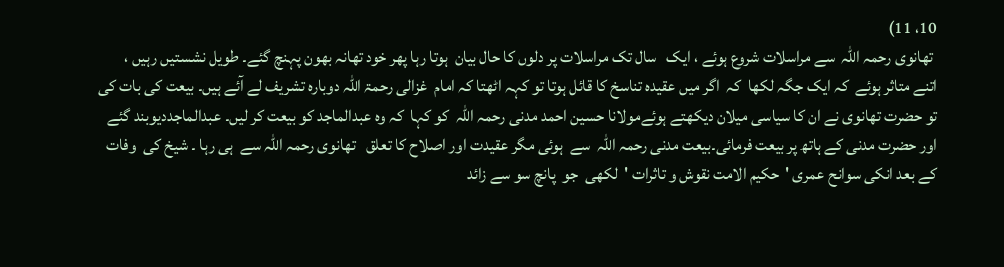10، 11)
 تھانوی رحمہ اللہ  سے مراسلات شروع ہوئے ، ایک   سال تک مراسلات پر دلوں کا حال بیان  ہوتا رہا پھر خود تھانہ بھون پہنچ گئے۔ طویل نشستیں رہیں ،   اتنے متاثر ہوئے  کہ ایک جگہ لکھا  کہ  اگر میں عقیدہ تناسخ کا قائل ہوتا تو کہہ اٹھتا کہ امام  غزالی رحمۃ اللہ دوبارہ تشریف لے آئے ہیں۔ بیعت کی بات کی تو حضرت تھانوی نے ان کا سیاسی میلان دیکھتے ہوئےمولانا حسین احمد مدنی رحمہ اللہ  کو کہا  کہ وہ عبدالماجد کو بیعت کر لیں۔ عبدالماجددیوبند گئے اور حضرت مدنی کے ہاتھ پر بیعت فرمائی۔بیعت مدنی رحمہ اللہ  سے  ہوئی مگر عقیدت اور اصلاح کا تعلق   تھانوی رحمہ اللہ سے  ہی رہا ۔ شیخ کی  وفات کے بعد انکی سوانح عمری 'حکیم الامت نقوش و تاثرات '  لکھی  جو  پانچ سو سے زائد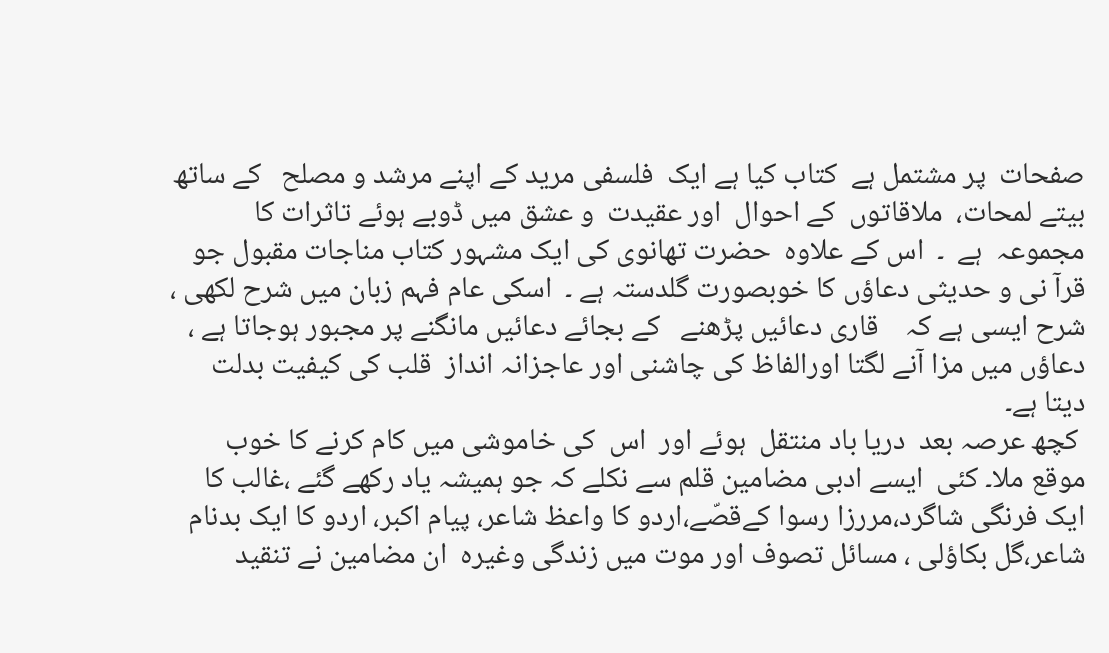صفحات  پر مشتمل ہے  کتاب کیا ہے ایک  فلسفی مرید کے اپنے مرشد و مصلح   کے ساتھ بیتے لمحات،  ملاقاتوں  کے احوال  اور عقیدت  و عشق میں ڈوبے ہوئے تاثرات کا مجموعہ  ہے  ۔  اس کے علاوہ  حضرت تھانوی کی ایک مشہور کتاب مناجات مقبول جو  قرآ نی و حدیثی دعاؤں کا خوبصورت گلدستہ ہے ۔  اسکی عام فہم زبان میں شرح لکھی ، شرح ایسی ہے کہ    قاری دعائیں پڑھنے   کے بجائے دعائیں مانگنے پر مجبور ہوجاتا ہے ، دعاؤں میں مزا آنے لگتا اورالفاظ کی چاشنی اور عاجزانہ انداز  قلب کی کیفیت بدلت دیتا ہے۔
 کچھ عرصہ بعد  دریا باد منتقل  ہوئے اور  اس  کی خاموشی میں کام کرنے کا خوب موقع ملا۔ کئی  ایسے ادبی مضامین قلم سے نکلے کہ جو ہمیشہ یاد رکھے گئے ،غالب کا ایک فرنگی شاگرد،مررزا رسوا کےقصّے،اردو کا واعظ شاعر، پیام اکبر، اردو کا ایک بدنام شاعر،گل بکاؤلی ، مسائل تصوف اور موت میں زندگی وغیرہ  ان مضامین نے تنقید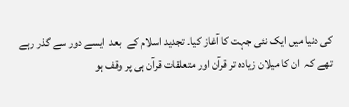کی دنیا میں ایک نئی جہت کا آغاز کیا۔ تجدید اسلام کے  بعد  ایسے دور سے گذر رہے تھے کہ  ان کا میلان زیادہ تر قرآن اور متعلقات قرآن ہی پر وقف ہو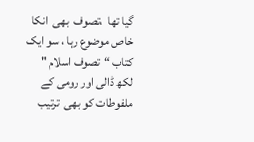گیا تھا  ،تصوف  بھی  انکا  خاص موضوع رہا ، سو ایک کتاب “تصوف اسلام " لکھ ڈالی اور رومی کے ملفوطات کو بھی  ترتیب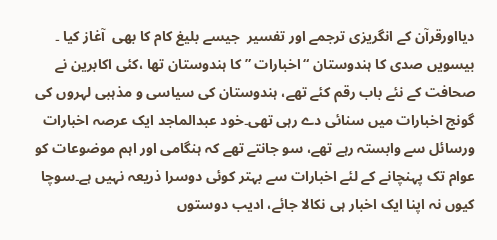دیااورقرآن کے انگریزی ترجمے اور تفسیر  جیسے بلیغ کام کا بھی  آغاز کیا ۔
بیسویں صدی کا ہندوستان “اخبارات ” کا ہندوستان تھا ،کئی اکابرین نے صحافت کے نئے باب رقم کئے تھے، ہندوستان کی سیاسی و مذہبی لہروں کی گونج اخبارات میں سنائی دے رہی تھی۔خود عبدالماجد ایک عرصہ اخبارات ورسائل سے وابستہ رہے تھے، سو جانتے تھے کہ ہنگامی اور اہم موضوعات کو عوام تک پہنچانے کے لئے اخبارات سے بہتر کوئی دوسرا ذریعہ نہیں ہے۔سوچا کیوں نہ اپنا ایک اخبار ہی نکالا جائے، ادیب دوستوں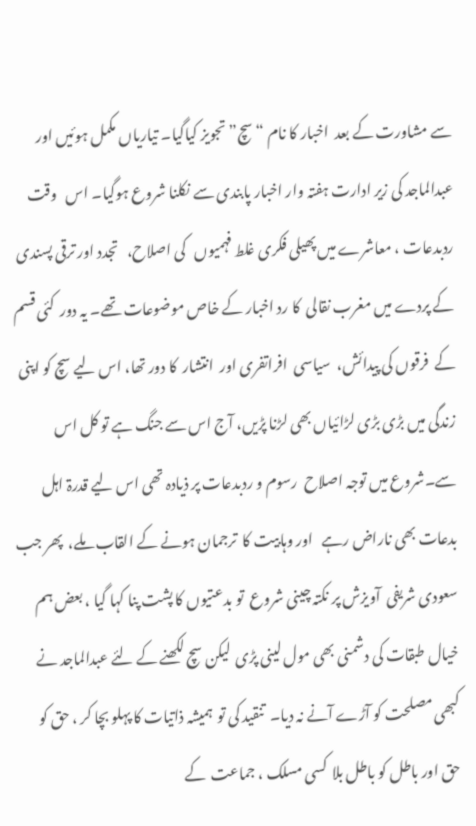سے مشاورت کے بعد  اخبار کا نام “سچ” تجویز کیاگیا۔ تیاریاں مکمل ہوئیں اور عبدالماجد کی زیر ادارت ہفتہ وار اخبار پابندی سے نکلنا شروع ہوگیا۔ اس   وقت  ردبدعات ، معاشرے میں پھیلی فکری غلط فہمیوں   کی اصلاح،   تجدد اور ترقی پسندی کے پردے میں مغرب نقالی  کا رد اخبار کے خاص موضوعات تھے۔ یہ دور  کئی قسم کے  فرقوں کی پیدائش،  سیاسی  افراتفری اور  انتشار  کا دور تھا، اس لیے سچ کو اپنی زندگی میں بڑی بڑی لڑائیاں بھی لڑنا پڑیں، آج اس سے جنگ ہے تو کل اس سے۔شروع میں توجہ اصلاح  رسوم و ردبدعات پر ذیادہ تھی اس لیے قدرۃ اہل بدعات بھی ناراض رہے   اور وہابیت کا  ترجمان ہونے کے القاب ملے،  پھر جب سعودی شریفی  آویزش پر نکتہ چینی شروع  تو بدعتیوں کا پشت پنا کہا گیا ، بعض ہم خیال طبقات کی دشمنی بھی مول لینی پڑی  لیکن سچ لکھنے کے لئے عبدالماجد نے کبھی مصلحت کو آڑے آنے نہ دیا۔  تنقید کی تو  ہمیشہ ذاتیات کا پہلو بچا کر ، حق کو حق اور باطل کو باطل بلا  کسی مسلک ، جماعت  کے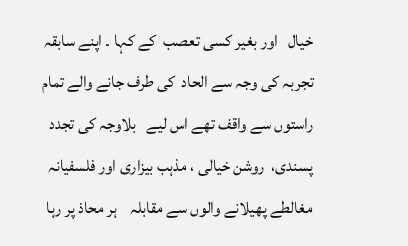خیال   اور بغیر کسی تعصب  کے کہا ۔ اپنے سابقہ تجربہ کی وجہ سے الحاد  کی طرف جانے والے تمام راستوں سے واقف تھے اس لیے   بلاوجہ کی تجدد پسندی،  روشن خیالی ، مذہب بیزاری اور فلسفیانہ مغالطے پھیلانے والوں سے مقابلہ    ہر محاذ پر رہا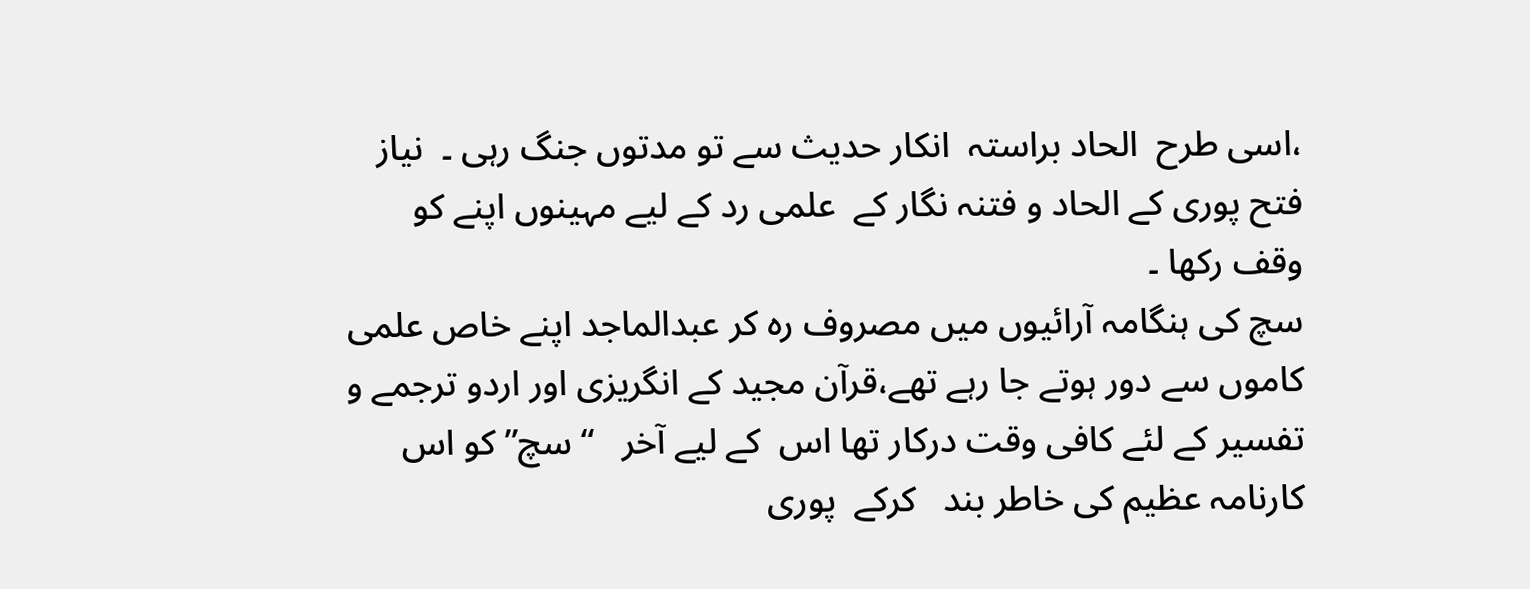،اسی طرح  الحاد براستہ  انکار حدیث سے تو مدتوں جنگ رہی ۔  نیاز فتح پوری کے الحاد و فتنہ نگار کے  علمی رد کے لیے مہینوں اپنے کو وقف رکھا ۔
سچ کی ہنگامہ آرائیوں میں مصروف رہ کر عبدالماجد اپنے خاص علمی کاموں سے دور ہوتے جا رہے تھے،قرآن مجید کے انگریزی اور اردو ترجمے و تفسیر کے لئے کافی وقت درکار تھا اس  کے لیے آخر   “سچ”کو اس کارنامہ عظیم کی خاطر بند   کرکے  پوری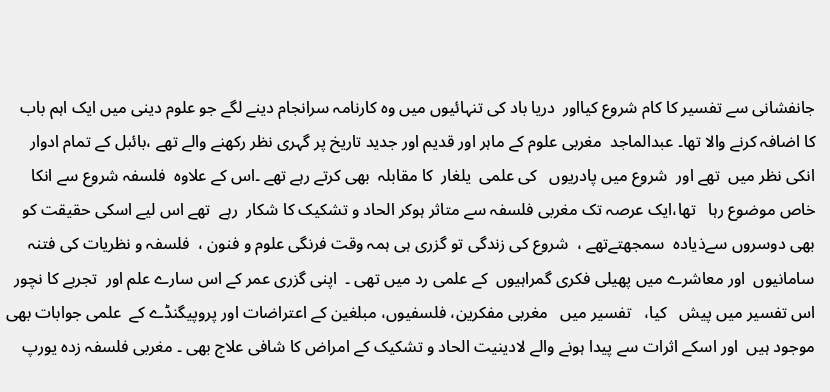جانفشانی سے تفسیر کا کام شروع کیااور  دریا باد کی تنہائیوں میں وہ کارنامہ سرانجام دینے لگے جو علوم دینی میں ایک اہم باب کا اضافہ کرنے والا تھا۔ عبدالماجد  مغربی علوم کے ماہر اور قدیم اور جدید تاریخ پر گہری نظر رکھنے والے تھے ،بائبل کے تمام ادوار انکی نظر میں  تھے اور  شروع میں پادریوں   کی علمی  یلغار  کا مقابلہ  بھی کرتے رہے تھے ۔اس کے علاوہ  فلسفہ شروع سے انکا خاص موضوع رہا   تھا،ایک عرصہ تک مغربی فلسفہ سے متاثر ہوکر الحاد و تشکیک کا شکار  رہے  تھے اس لیے اسکی حقیقت کو  بھی دوسروں سےذیادہ  سمجھتےتھے ،  شروع کی زندگی تو گزری ہی ہمہ وقت فرنگی علوم و فنون ،  فلسفہ و نظریات کی فتنہ سامانیوں  اور معاشرے میں پھیلی فکری گمراہیوں  کے علمی رد میں تھی ۔  اپنی گزری عمر کے اس سارے علم اور  تجربے کا نچور   اس تفسیر میں پیش   کیا،   تفسیر میں   مغربی مفکرین، فلسفیوں، مبلغین کے اعتراضات اور پروپیگنڈے کے  علمی جوابات بھی موجود ہیں  اور اسکے اثرات سے پیدا ہونے والے لادینیت الحاد و تشکیک کے امراض کا شافی علاج بھی ۔ مغربی فلسفہ زدہ یورپ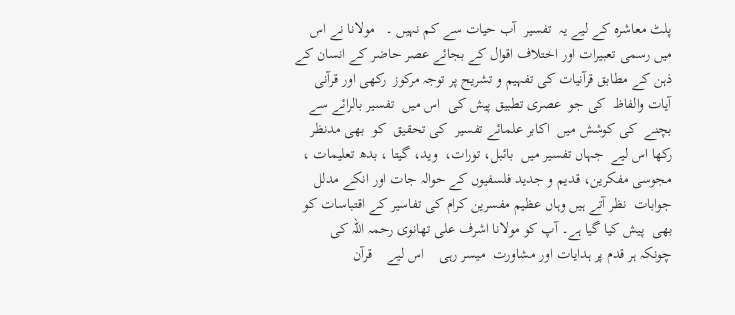پلٹ معاشرہ کے لیے یہ  تفسیر  آب حیات سے کم نہیں ۔   مولانا نے اس میں رسمی تعبیرات اور اختلاف اقوال کے بجائے عصر حاضر کے انسان کے ذہن کے مطابق قرآنیات کی تفہیم و تشریح پر توجہ مرکوز  رکھی اور قرآنی آیات والفاظ  کی جو  عصری تطبیق پیش کی  اس میں  تفسیر بالرائے سے  بچنے  کی کوشش میں  اکابر علمائے تفسیر  کی تحقیق  کو  بھی مدنظر رکھا اس لیے  جہاں تفسیر میں  بائبل، تورات،  وید، گیتا ، بدھ تعلیمات ، مجوسی مفکرین، قدیم و جدید فلسفیوں کے حوالہ جات اور انکے مدلل جوابات  نظر آتے ہیں وہاں عظیم مفسرین کرام کی تفاسیر کے اقتباسات کو بھی  پیش کیا گیا ہے۔ آپ کو مولانا اشرف علی تھانوی رحمہ اللہ کی   چونکہ ہر قدم پر ہدایات اور مشاورت  میسر رہی    اس لیے    قرآن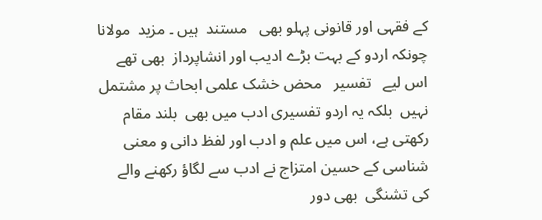کے فقہی اور قانونی پہلو بھی   مستند  ہیں ۔ مزید  مولانا   چونکہ اردو کے بہت بڑے ادیب اور انشاپرداز  بھی تھے  اس لیے   تفسیر   محض خشک علمی ابحاث پر مشتمل   نہیں  بلکہ یہ اردو تفسیری ادب میں بھی  بلند مقام رکھتی ہے، اس میں علم و ادب اور لفظ دانی و معنی شناسی کے حسین امتزاج نے ادب سے لگاؤ رکھنے والے کی تشنگی  بھی دور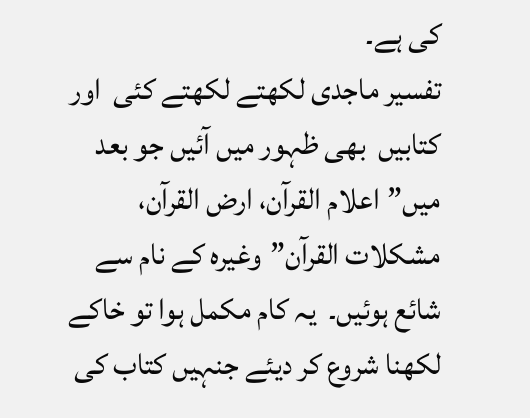کی ہے۔
تفسیر ماجدی لکھتے لکھتے کئی  اور کتابیں  بھی ظہور میں آئیں جو بعد میں”اعلام القرآن، ارض القرآن، مشکلات القرآن”وغیرہ کے نام سے شائع ہوئیں۔  یہ کام مکمل ہوا تو خاکے لکھنا شروع کر دیئے جنہیں کتاب کی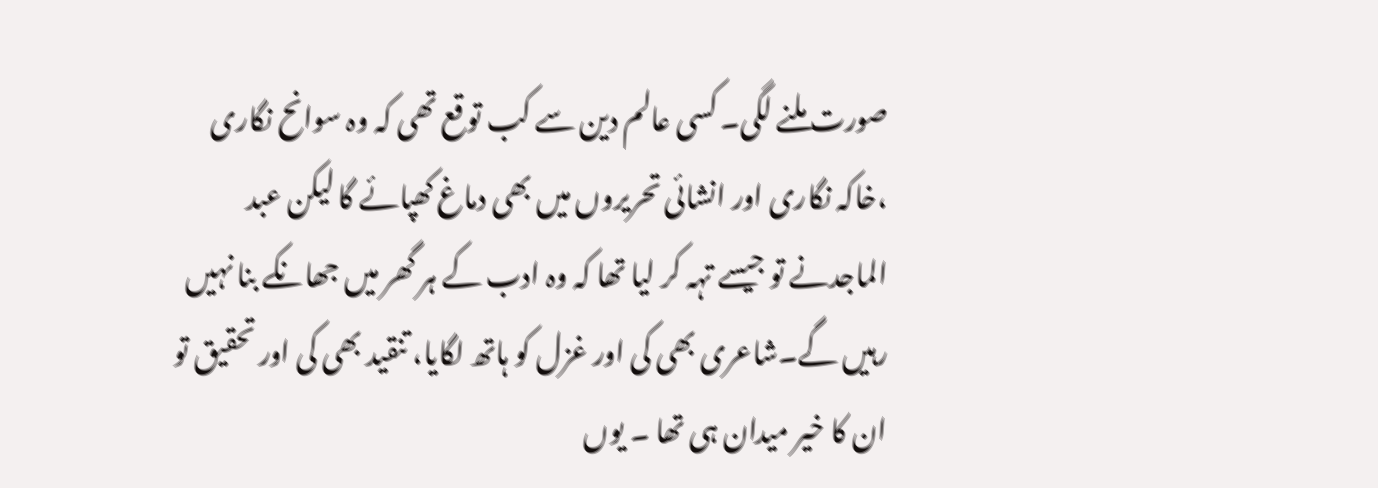صورت ملنے لگی۔ کسی عالم دین سے کب توقع تھی کہ وہ سوانح نگاری ،خاکہ نگاری اور انشائی تحریروں میں بھی دماغ کھپائے گا لیکن عبد الماجدنے تو جیسے تہہ کر لیا تھا کہ وہ ادب کے ہر گھر میں جھانکے بنا نہیں رہیں گے۔شاعری بھی کی اور غزل کو ہاتھ لگایا، تنقید بھی کی اور تحقیق تو ان کا خیر میدان ہی تھا ۔ یوں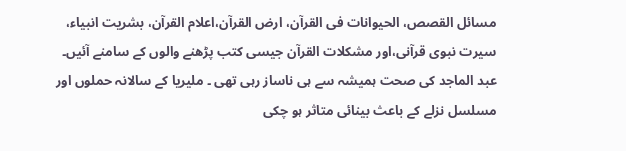مسائل القصص، الحیوانات فی القرآن، ارض القرآن،اعلام القرآن، بشریت انبیاء، سیرت نبوی قرآنی،اور مشکلات القرآن جیسی کتب پڑھنے والوں کے سامنے آئیں۔
عبد الماجد کی صحت ہمیشہ سے ہی ناساز رہی تھی ۔ ملیریا کے سالانہ حملوں اور مسلسل نزلے کے باعث بینائی متاثر ہو چکی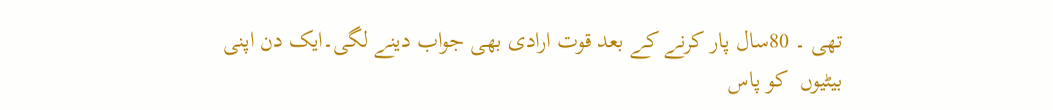تھی ۔ 80سال پار کرنے کے بعد قوت ارادی بھی جواب دینے لگی۔ایک دن اپنی بیٹیوں  کو پاس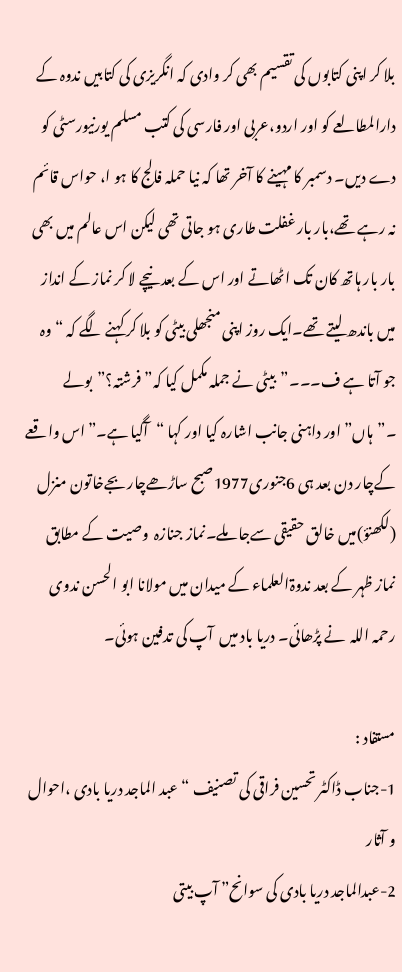بلا کر اپنی کتابوں کی تقسیم بھی کر وادی کہ انگریزی کی کتابیں ندوہ کے دارالمطالعے کو اور اردو،عربی اور فارسی کی کتب مسلم یورنیورسٹی کو دے دیں۔ دسمبر کا مہینے کا آخر تھا کہ نیا حملہ فالج کا ہو ا، حواس قائم نہ رہے تھے،بار بار غفلت طاری ہو جاتی تھی لیکن اس عالم میں بھی بار بار ہاتھ کان تک اٹھاتے اور اس کے بعد نیچے لا کر نماز کے انداز میں باندھ لیتے تھے۔ایک روز اپنی منجھلی بیٹی کو بلا کر کہنے لگے کہ “وہ جو آتا ہے ف۔۔۔”بیٹی نے جملہ مکمل کیا کہ”فرشتہ؟”بولے ۔”ہاں”اور داہنی جانب اشارہ کیا اور کہا “آگیا ہے۔”اس واقعے کےچار دن بعد ہی 6جنوری1977صبح ساڑھےچار بجےخاتون منزل (لکھنؤ)میں خالق حقیقی سےجا ملے۔نماز جنازہ  وصیت کے مطابق نماز ظہر کے بعد ندوۃالعلماء کے میدان میں مولانا ابو الحسن ندوی رحمہ اللہ  نے پڑھائی۔ دریا باد میں  آپ کی تدفین ہوئی۔

مستفاد :
1-جناب ڈاکٹر تحسین فراقی کی تصنیف “عبد الماجد دریا بادی ،احوال و آثار
2-عبدالماجد دریا بادی کی سوانح” آپ بیتی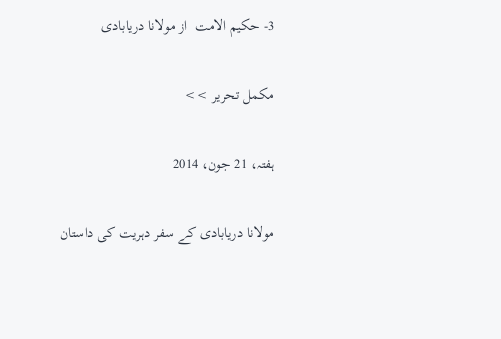3- حکیم الامت  از مولانا دریابادی

مکمل تحریر >>

ہفتہ، 21 جون، 2014

مولانا دریابادی کے سفر دہریت کی داستان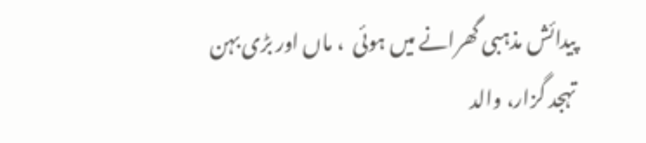پیدائش مذہبی گھرانے میں ہوئی  ، ماں اور بڑی بہن تہجد گزار، والد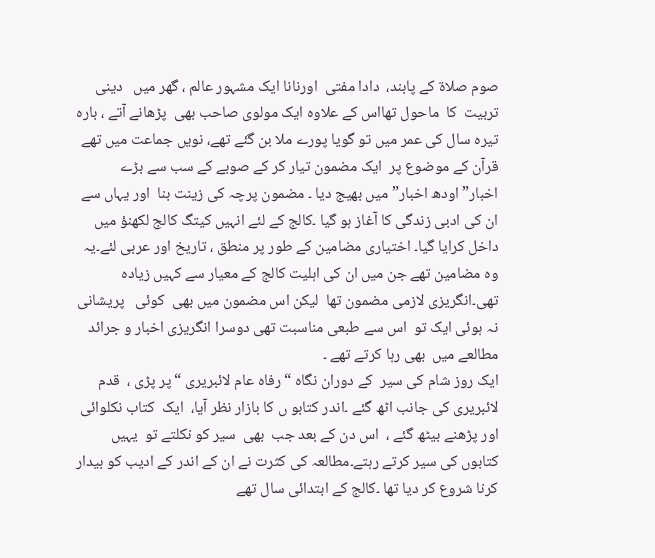صوم صلاۃ کے پابند،  دادا مفتی  اورنانا ایک مشہور عالم ، گھر میں   دینی تربیت  کا  ماحول تھااس کے علاوہ ایک مولوی صاحب بھی  پڑھانے آتے ، بارہ تیرہ سال کی عمر میں تو گویا پورے ملا بن گئے تھے، نویں جماعت میں تھے  قرآن کے موضوع پر  ایک مضمون تیار کر کے صوبے کے سب سے بڑے اخبار”اودھ اخبار”میں بھیج دیا ۔ مضمون پرچہ کی زینت بنا  اور یہاں سے  ان کی ادبی زندگی کا آغاز ہو گیا ۔کالج کے لئے انہیں کیتگ کالج لکھنؤ میں داخل کرایا گیا۔ اختیاری مضامین کے طور پر منطق ، تاریخ اور عربی لئے۔یہ وہ مضامین تھے جن میں ان کی اہلیت کالج کے معیار سے کہیں زیادہ تھی۔انگریزی لازمی مضمون تھا  لیکن اس مضمون میں بھی  کوئی   پریشانی نہ ہوئی ایک تو  اس سے طبعی مناسبت تھی دوسرا انگریزی اخبار و جرائد مطالعے میں  بھی رہا کرتے تھے ۔
ایک روز شام کی سیر  کے دوران نگاہ “رفاہ عام لائبریری “پر پڑی ،  قدم لائبریری کی جانب اٹھ گئے ۔اندر کتابو ں کا بازار نظر آیا،  ایک  کتاب نکلوائی اور پڑھنے بیٹھ گئے ،  اس دن کے بعد جب  بھی  سیر کو نکلتے تو  یہیں کتابوں کی سیر کرتے رہتے۔مطالعہ کی کثرت نے ان کے اندر کے ادیب کو بیدار کرنا شروع کر دیا تھا ۔کالج کے ابتدائی سال تھے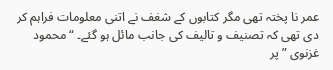عمر نا پختہ تھی مگر کتابوں کے شغف نے اتنی معلومات فراہم کر دی تھی کہ تصنیف و تالیف کی جانب مائل ہو گئے۔ “محمود غزنوی ” پر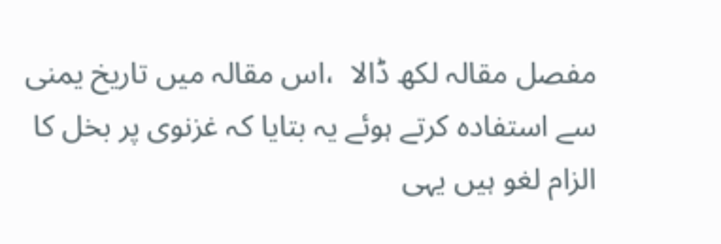مفصل مقالہ لکھ ڈالا  ،اس مقالہ میں تاریخ یمنی سے استفادہ کرتے ہوئے یہ بتایا کہ غزنوی پر بخل کا الزام لغو ہیں یہی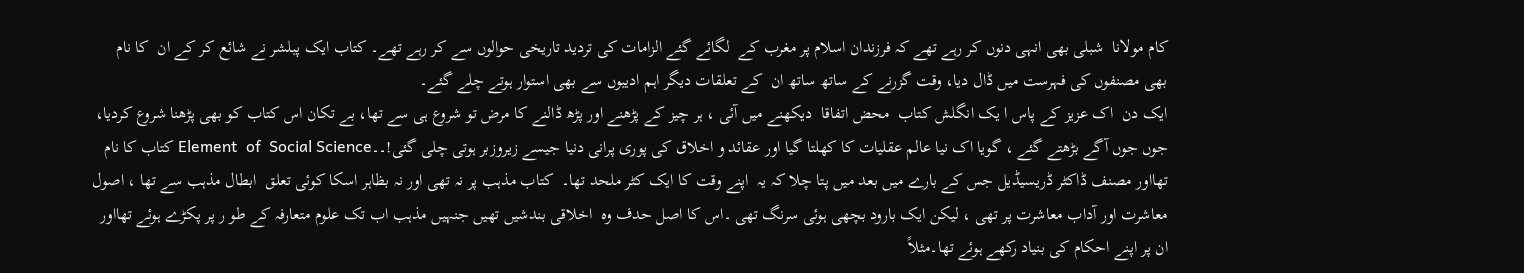کام مولانا  شبلی بھی انہی دنوں کر رہے تھے کہ فرزندان اسلام پر مغرب کے  لگائے گئے الزامات کی تردید تاریخی حوالوں سے کر رہے تھے۔ کتاب ایک پبلشر نے شائع کر کے ان  کا نام بھی مصنفوں کی فہرست میں ڈال دیا، وقت گزرنے کے ساتھ ساتھ ان  کے تعلقات دیگر اہم ادیبوں سے بھی استوار ہوتے چلے گئے۔
ایک دن  اک عزیز کے پاس ا یک انگلش کتاب  محض اتفاقا  دیکھنے میں آئی ، ہر چیز کے پڑھنے اور پڑھ ڈالنے کا مرض تو شروع ہی سے تھا، بے تکان اس کتاب کو بھی پڑھنا شروع کردیا، جوں جوں آگے بڑھتے گئے ، گویا اک نیا عالم عقلیات کا کھلتا گیا اور عقائد و اخلاق کی پوری پرانی دنیا جیسے زیروزبر ہوتی چلی گئی!۔۔Element  of  Social Science کتاب کا نام تھااور مصنف ڈاکٹر ڈریسیڈیل جس کے بارے میں بعد میں پتا چلا کہ یہ  اپنے وقت کا ایک کٹر ملحد تھا۔  کتاب مذہب پر نہ تھی اور نہ بظاہر اسکا کوئی تعلق  ابطال مذہب سے تھا ، اصول معاشرت اور آداب معاشرت پر تھی ، لیکن ایک بارود بچھی ہوئی سرنگ تھی ۔اس کا اصل حدف وہ  اخلاقی بندشیں تھیں جنہیں مذہب اب تک علوم متعارفہ کے طو ر پر پکڑے ہوئے تھااور ان پر اپنے احکام کی بنیاد رکھے ہوئے تھا۔مثلاً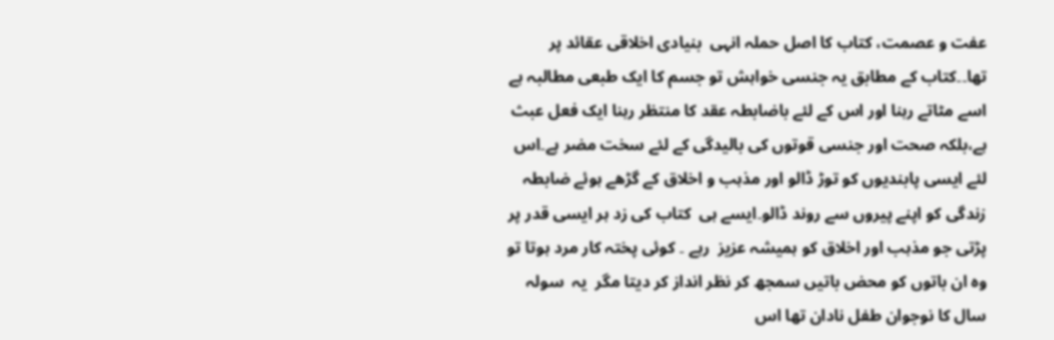عفت و عصمت، کتاب کا اصل حملہ انہی  بنیادی اخلاقی عقائد پر تھا۔۔کتاب کے مطابق یہ جنسی خواہش تو جسم کا ایک طبعی مطالبہ ہے اسے مٹاتے رہنا اور اس کے لئے باضابطہ عقد کا منتظر رہنا ایک فعل عبث ہے،بلکہ صحت اور جنسی قوتوں کی بالیدگی کے لئے سخت مضر ہے۔اس لئے ایسی پابندیوں کو توڑ ڈالو اور مذہب و اخلاق کے گڑھے ہوئے ضابطہ زندگی کو اپنے پیروں سے روند ڈالو۔ایسے ہی  کتاب کی زد ہر ایسی قدر پر  پڑتی جو مذہب اور اخلاق کو ہمیشہ عزیز  رہے ۔ کوئی پختہ کار مرد ہوتا تو وہ ان باتوں کو محض باتیں سمجھ کر نظر انداز کر دیتا مگر  یہ  سولہ سال کا نوجوان طفل نادان تھا اس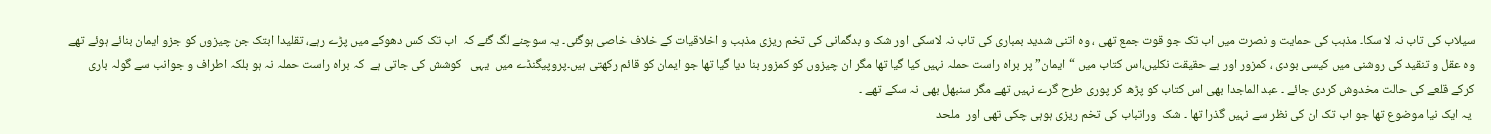سیلاب کی تاب نہ لا سکا۔ مذہب کی حمایت و نصرت میں اب تک جو قوت جمع تھی ، وہ اتنی شدید بمباری کی تاب نہ لاسکی اور شک و بدگمانی کی تخم ریزی مذہب و اخلاقیات کے خلاف خاصی ہوگئی۔ یہ سوچنے لگ گئے کہ  اب تک کس دھوکے میں پڑے رہے، تقلیدا ابتک جن چیزوں کو جزو ایمان بنائے ہوئے تھے  وہ عقل و تنقید کی روشنی میں کیسی بودی ، کمزور اور بے حقیقت نکلیں،اس کتاب میں “ایمان” پر براہ راست حملہ نہیں کیا گیا تھا مگر ان چیزوں کو کمزور بنا دیا گیا تھا جو ایمان کو قائم رکھتی ہیں۔پروپیگنڈے میں  یہی   کوشش کی جاتی ہے  کہ براہ راست حملہ نہ ہو بلکہ اطراف و جوانب سے گولہ باری کرکے قلعے کی حالت مخدوش کردی جائے ۔ عبد الماجدا بھی اس کتاب کو پڑھ کر پوری طرح گرے نہیں تھے مگر سنبھل بھی نہ سکے تھے ۔
 یہ ایک نیا موضوع تھا جو اب تک ان کی نظر سے نہیں گذرا تھا ۔ شک  وراتباب کی تخم ریزی ہوہی چکی تھی اور  ملحد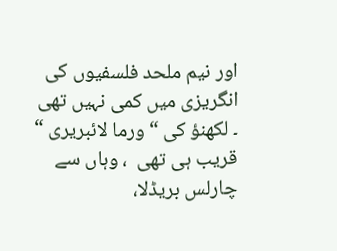اور نیم ملحد فلسفیوں کی  انگریزی میں کمی نہیں تھی ۔ لکھنؤ کی “ورما لائبریری “ قریب ہی تھی  ، وہاں سے چارلس بریڈلا،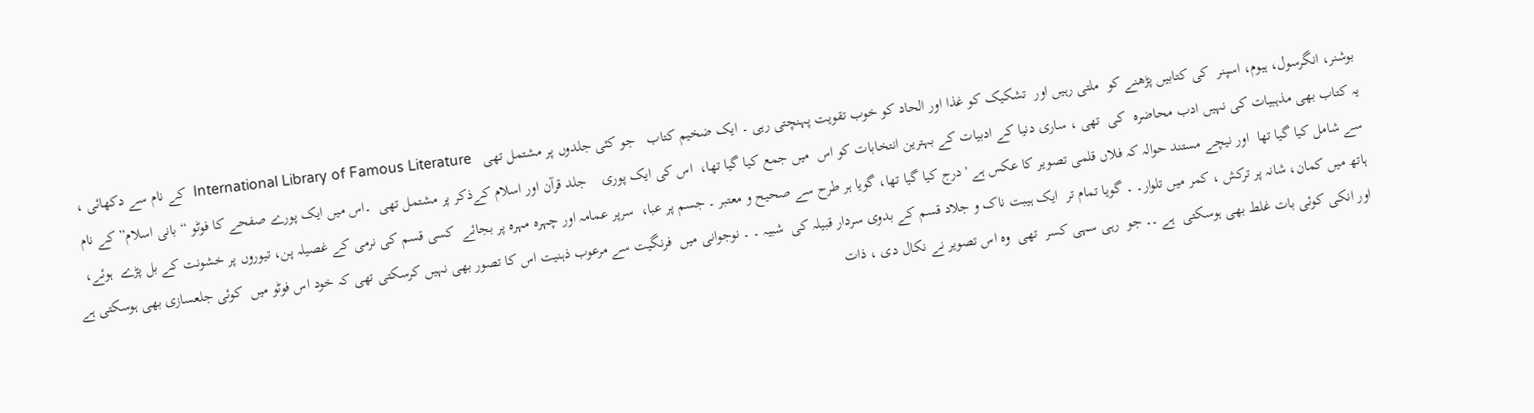بوشنر، انگرسول، ہیوم، اسپنر  کی کتابیں پڑھنے کو  ملتی رہیں اور  تشکیک کو غذا اور الحاد کو خوب تقویت پہنچتی رہی ۔ ایک ضخیم کتاب   جو کئی جلدوں پر مشتمل تھی   International Library of Famous Literature  کے نام سے دکھائی ، یہ کتاب بھی مذہبیات کی نہیں ادب محاضرہ  کی  تھی ، ساری دنیا کے ادبیات کے بہترین انتخابات کو اس  میں جمع کیا گیا تھا،  اس کی ایک پوری    جلد قرآن اور اسلام کےذکر پر مشتمل تھی  ۔اس میں ایک پورے صفحے کا فوٹو “بانی اسلام” کے نام سے شامل کیا گیا تھا  اور نیچے مستند حوالہ کہ فلاں قلمی تصویر کا عکس ہے 'درج کیا گیا تھا، گویا ہر طرح سے صحیح و معتبر ۔ جسم پر عبا،  سرپر عمامہ اور چہرہ مہرہ پر بجائے  کسی قسم کی نرمی کے غصیلہ پن، تیوروں پر خشونت کے بل پڑے  ہوئے، ہاتھ میں کمان، شانہ پر ترکش ، کمر میں تلوار۔ ۔ گویا تمام تر  ایک ہیبت ناک و جلاد قسم کے بدوی سردار قبیلہ کی  شبیہ ۔ ۔ نوجوانی میں  فرنگیت سے مرعوب ذہنیت اس کا تصور بھی نہیں کرسکتی تھی کہ خود اس فوٹو میں  کوئی جلعسازی بھی ہوسکتی ہے اور انکی کوئی بات غلط بھی ہوسکتی  ہے ۔۔ جو  رہی سہی کسر  تھی  وہ اس تصویر نے نکال دی ، ذات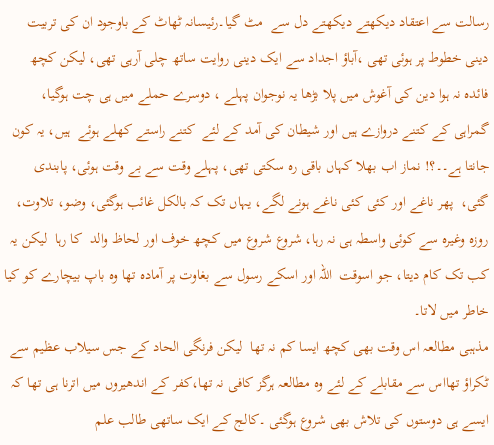رسالت سے اعتقاد دیکھتے دیکھتے دل سے  مٹ گیا۔رئیسانہ ٹھاٹ کے باوجود ان کی تربیت دینی خطوط پر ہوئی تھی ،آباؤ اجداد سے ایک دینی روایت ساتھ چلی آرہی تھی، لیکن کچھ فائدہ نہ ہوا دین کی آغوش میں پلا بڑھا یہ نوجوان پہلے ، دوسرے حملے میں ہی چت ہوگیا،  گمراہی کے کتنے دروازے ہیں اور شیطان کی آمد کے لئے  کتنے راستے کھلے ہوئے  ہیں، یہ کون جانتا ہے۔۔؟! نماز اب بھلا کہاں باقی رہ سکتی تھی، پہلے وقت سے بے وقت ہوئی، پابندی گئی،  پھر ناغے اور کئی کئی ناغے ہونے لگے، یہاں تک کہ بالکل غائب ہوگئی، وضو، تلاوت، روزہ وغیرہ سے کوئی واسطہ ہی نہ رہا، شروع شروع میں کچھ خوف اور لحاظ والد  کا رہا  لیکن یہ کب تک کام دیتا، جو اسوقت  اللہ اور اسکے رسول سے بغاوت پر آمادہ تھا وہ باپ بیچارے کو کیا خاطر میں لاتا۔
مذہبی مطالعہ اس وقت بھی کچھ ایسا کم نہ تھا  لیکن فرنگی الحاد کے جس سیلاب عظیم سے ٹکراؤ تھااس سے مقابلے کے لئے وہ مطالعہ ہرگز کافی نہ تھا،کفر کے اندھیروں میں اترنا ہی تھا کہ ایسے ہی دوستوں کی تلاش بھی شروع ہوگئی ۔کالج کے ایک ساتھی طالب علم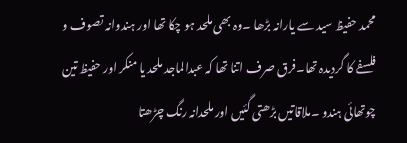محمد حفیظ سید سے یارانہ بڑھا ۔وہ بھی ملحد ہو چکا تھا اور ہندوانہ تصوف و فلسفے کا گردیدہ تھا۔فرق صرف اتنا تھا کہ عبدالماجد ملحد یا منکر اور حفیظ تین چوتھائی ہندو ۔ملاقاتیں بڑھتی گئیں اور ملحدانہ رنگ چڑھتا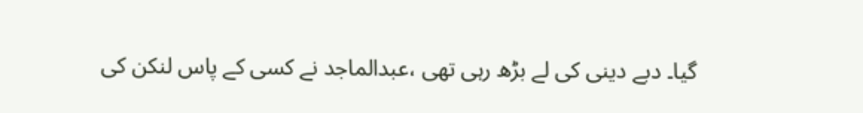گیا۔ دبے دینی کی لے بڑھ رہی تھی ،عبدالماجد نے کسی کے پاس لنکن کی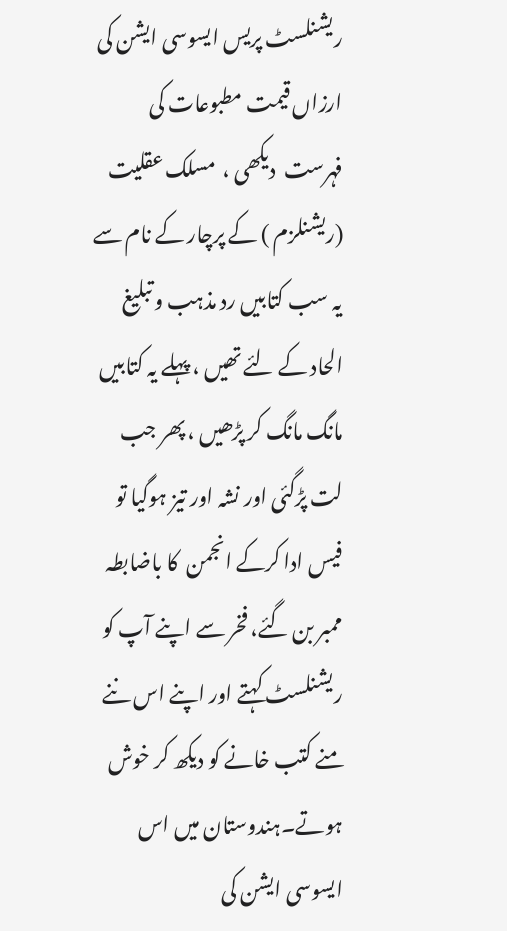ریشنلسٹ پریس ایسوسی ایشن کی ارزاں قیمت مطبوعات کی فہرست  دیکھی ،  مسلک عقلیت (ریشنلزم ) کے پرچار کے نام سے یہ سب کتابیں رد مذہب و تبلیغ الحاد کے لئے تھیں ، پہلے یہ کتابیں مانگ مانگ کر پڑھیں ، پھر جب لت پڑگئی اور نشہ اور تیز ہوگیا تو فیس ادا کرکے انجمن  کا باضابطہ ممبر بن گئے، فخر سے اپنے آپ کو ریشنلسٹ کہتے اور اپنے اس ننے منے کتب خانے کو دیکھ کر خوش ہوتے۔ہندوستان میں اس  ایسوسی ایشن کی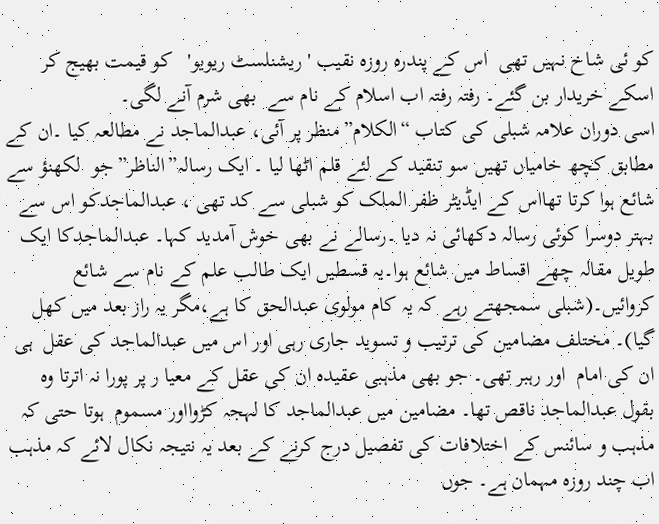کو ئی شاخ نہیں تھی  اس کے پندرہ روزہ نقیب ' ریشنلسٹ ریویو'   کو قیمت بھیج کر اسکے خریدار بن گئے۔ رفتہ رفتہ اب اسلام کے نام سے  بھی شرم آنے لگی۔
اسی دوران علامہ شبلی کی کتاب “الکلام”منظر پر آئی، عبدالماجد نے مطالعہ کیا ۔ان کے مطابق کچھ خامیاں تھیں سو تنقید کے لئے قلم اٹھا لیا ۔ ایک رسالہ”الناظر”جو  لکھنؤ سے شائع ہوا کرتا تھااس کے ایڈیٹر ظفر الملک کو شبلی سے کد تھی ، عبدالماجدکو اس سے بہتر دوسرا کوئی رسالہ دکھائی نہ دیا ۔رسالے نے بھی خوش آمدید کہا۔ عبدالماجدکا ایک طویل مقالہ چھے اقساط میں شائع ہوا۔یہ قسطیں ایک طالب علم کے نام سے شائع کروائیں۔(شبلی سمجھتے رہے کہ یہ کام مولوی عبدالحق کا ہے،مگر یہ راز بعد میں کھل گیا)۔ مختلف مضامین کی ترتیب و تسوید جاری رہی اور اس میں عبدالماجد کی عقل  ہی ان کی امام  اور رہبر تھی۔ جو بھی مذہبی عقیدہ ان کی عقل کے معیا ر پر پورا نہ اترتا وہ بقول عبدالماجد ناقص تھا۔ مضامین میں عبدالماجد کا لہجہ کڑوااور مسموم  ہوتا حتی کہ مذہب و سائنس کے اختلافات کی تفصیل درج کرنے کے بعد یہ نتیجہ نکال لائے کہ مذہب اب چند روزہ مہمان ہے۔ جوں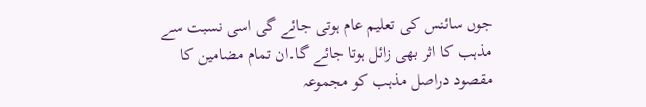جوں سائنس کی تعلیم عام ہوتی جائے گی اسی نسبت سے مذہب کا اثر بھی زائل ہوتا جائے گا۔ان تمام مضامین کا مقصود دراصل مذہب کو مجموعہ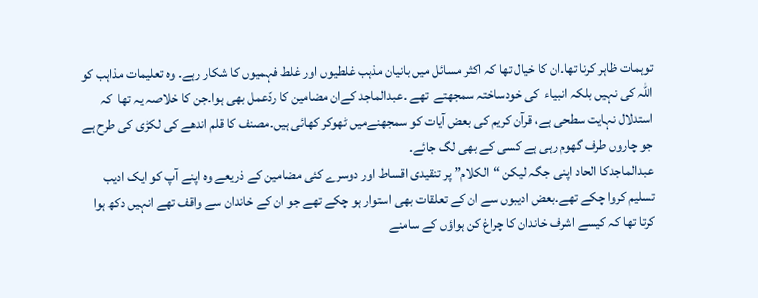توہمات ظاہر کرنا تھا۔ان کا خیال تھا کہ اکثر مسائل میں بانیان مذہب غلطیوں اور غلط فہمیوں کا شکار رہے۔ وہ تعلیمات مذاہب کو اللہ کی نہیں بلکہ انبیاء  کی خودساختہ سمجھتے  تھے ۔عبدالماجد کےان مضامین کا ردّعمل بھی ہوا۔جن کا خلاصہ یہ تھا  کہ استدلال نہایت سطحی ہے، قرآن کریم کی بعض آیات کو سمجھنےمیں ٹھوکر کھائی ہیں۔مصنف کا قلم اندھے کی لکڑی کی طرح ہے جو چاروں طرف گھوم رہی ہے کسی کے بھی لگ جائے۔
عبدالماجدکا الحاد اپنی جگہ لیکن “الکلام” پر تنقیدی اقساط اور دوسرے کئی مضامین کے ذریعے وہ اپنے آپ کو ایک ادیب تسلیم کروا چکے تھے۔بعض ادیبوں سے ان کے تعلقات بھی استوار ہو چکے تھے جو ان کے خاندان سے واقف تھے انہیں دکھ ہوا کرتا تھا کہ کیسے اشرف خاندان کا چراغ کن ہواؤں کے سامنے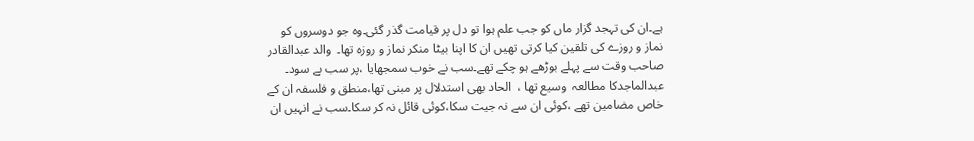ہے۔ان کی تہجد گزار ماں کو جب علم ہوا تو دل پر قیامت گذر گئی۔وہ جو دوسروں کو نماز و روزے کی تلقین کیا کرتی تھیں ان کا اپنا بیٹا منکر نماز و روزہ تھا۔  والد عبدالقادر صاحب وقت سے پہلے بوڑھے ہو چکے تھے۔سب نے خوب سمجھایا ،پر سب بے سود۔ عبدالماجدکا مطالعہ  وسیع تھا ،  الحاد بھی استدلال پر مبنی تھا،منطق و فلسفہ ان کے خاص مضامین تھے ،کوئی ان سے نہ جیت سکا،کوئی قائل نہ کر سکا۔سب نے انہیں ان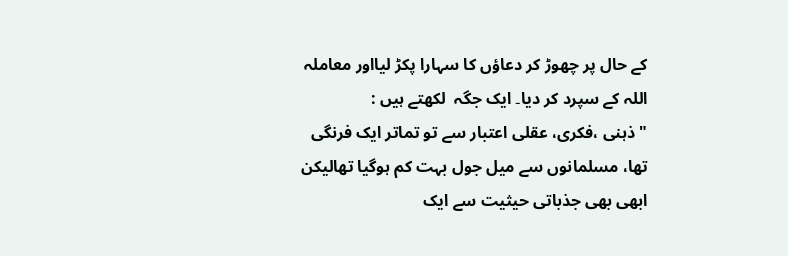کے حال پر چھوڑ کر دعاؤں کا سہارا پکڑ لیااور معاملہ اللہ کے سپرد کر دیا۔ ایک جگہ  لکھتے ہیں :
" ذہنی ،فکری، عقلی اعتبار سے تو تماتر ایک فرنگی تھا، مسلمانوں سے میل جول بہت کم ہوگیا تھالیکن ابھی بھی جذباتی حیثیت سے ایک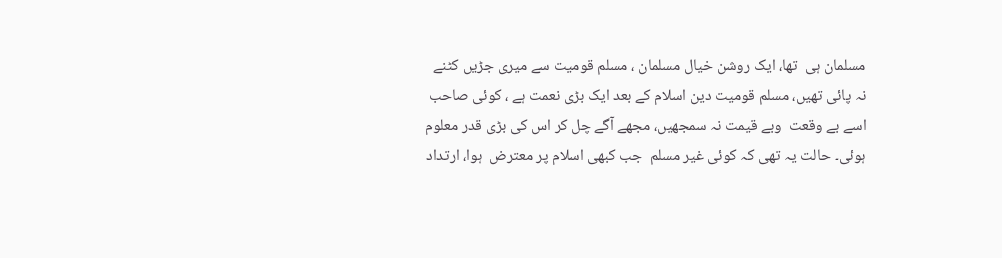مسلمان ہی  تھا، ایک روشن خیال مسلمان ، مسلم قومیت سے میری جڑیں کٹنے نہ پائی تھیں، مسلم قومیت دین اسلام کے بعد ایک بڑی نعمت ہے ، کوئی صاحب اسے بے وقعت  وبے قیمت نہ سمجھیں، مجھے آگے چل کر اس کی بڑی قدر معلوم ہوئی۔ حالت یہ تھی کہ کوئی غیر مسلم  جب کبھی اسلام پر معترض  ہوا، ارتداد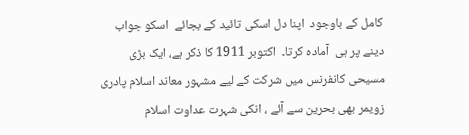کامل کے باوجود  اپنا دل اسکی تائید کے بجائے  اسکو جواب دینے پر ہی  آمادہ کرتا۔  اکتوبر 1911 کا ذکر ہے، ایک بڑی مسیحی کانفرنس میں شرکت کے لیے مشہور معاند اسلام پادری زویمر بھی بحرین سے آئے ، انکی شہرت عداوت اسلام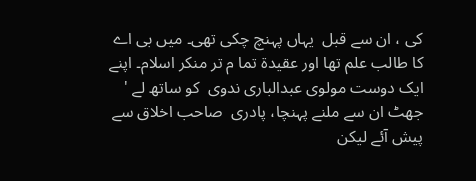کی ، ان سے قبل  یہاں پہنچ چکی تھی۔ میں بی اے کا طالب علم تھا اور عقیدۃ تما م تر منکر اسلام۔ اپنے ایک دوست مولوی عبدالباری ندوی  کو ساتھ لے ' جھٹ ان سے ملنے پہنچا، پادری  صاحب اخلاق سے پیش آئے لیکن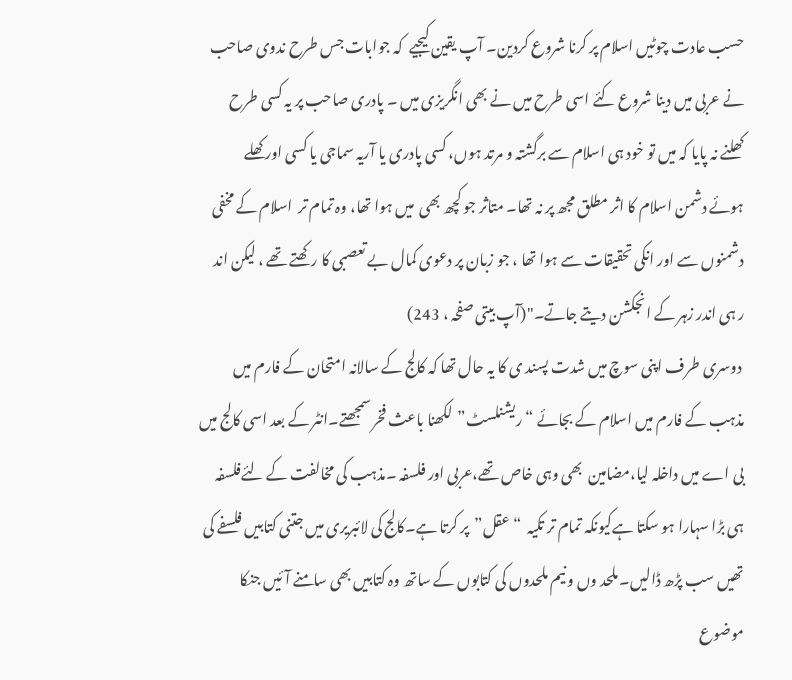حسب عادت چوٹیں اسلام پر کرنا شروع کردین۔ آپ یقین کیجیے  کہ جوابات جس طرح ندوی صاحب نے عربی میں دینا شروع کئے اسی طرح میں نے بھی انگریزی میں ۔ پادری صاحب پر یہ کسی طرح کھلنے نہ پایا کہ میں تو خود ہی اسلام سے برگشتہ و مرتد ہوں، کسی پادری یا آریہ سماجی یا کسی اور کھلے ہوئے دشمن اسلام کا اثر مطلق مجھ پر نہ تھا۔ متاثر جو کچھ بھی  میں ہوا تھا، وہ تمام تر  اسلام کے مخفی دشمنوں سے اور انکی تحقیقات سے ہوا تھا ، جو زبان پر دعوی کمال بے تعصبی کا رکھتے تھے ، لیکن اند ر ہی اندر زہر کے انجکشن دیتے جاتے۔"(آپ بیتی صفحہ ، 243)
 دوسری طرف اپنی سوچ میں شدت پسند ی کا یہ حال تھا کہ کالج کے سالانہ امتحان کے فارم میں مذہب کے فارم میں اسلام کے بجائے “ریشنلسٹ”لکھنا باعث فخر سمجھتے۔انٹر کے بعد اسی کالج میں بی اے میں داخلہ لیا،مضامین  بھی وہی خاص تھے،عربی اور فلسفہ ۔مذہب کی مخالفت کے لئےفلسفہ ہی بڑا سہارا ہو سکتا ہےکیونکہ تمام تر تکیہ  “عقل”پر کرتا ہے۔کالج کی لائبریری میں جتنی کتابیں فلسفے کی تھیں سب پڑھ ڈالیں۔ملحد وں و نیم ملحدوں کی کتابوں کے ساتھ وہ کتابیں بھی سامنے آئیں جنکا موضوع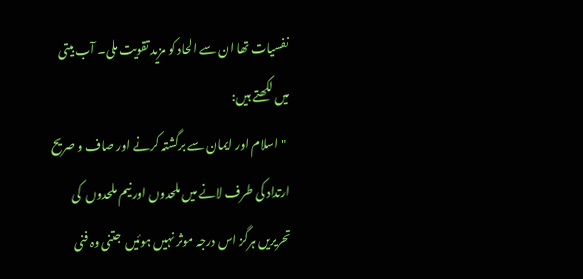نفسیات تھا ان سے الحاد کو مزید تقویت ملی۔ آب بیتی میں لکھتے ہیں:
  " اسلام اور ایمان سے برگشتہ کرنے اور صاف و صریح ارتداد کی طرف لانے میں ملحدوں اور نیم ملحدوں  کی تحریریں ہرگز اس درجہ موثر نہیں ہوئیں  جتنی وہ فنی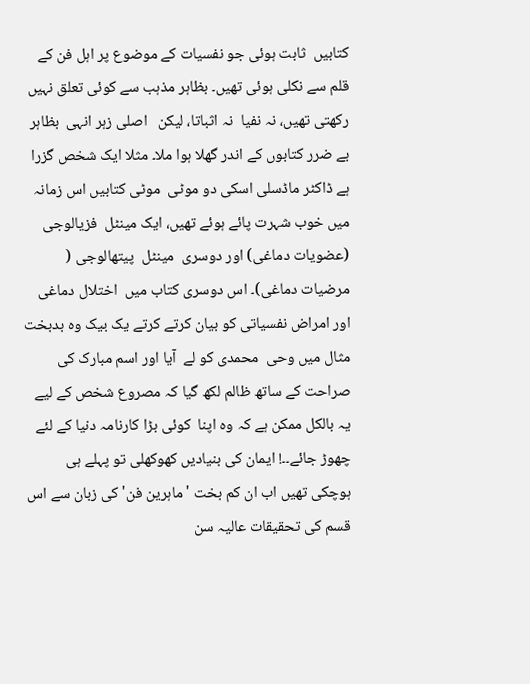کتابیں  ثابت ہوئی جو نفسیات کے موضوع پر اہل فن کے قلم سے نکلی ہوئی تھیں۔ بظاہر مذہب سے کوئی تعلق نہیں رکھتی تھیں، نہ نفیا  نہ اثباتا، لیکن   اصلی زہر انہی  بظاہر بے ضرر کتابوں کے اندر گھلا ہوا ملا۔ مثلا ایک شخص گزرا ہے ڈاکٹر ماڈسلی اسکی دو موٹی  موٹی کتابیں اس زمانہ میں خوب شہرت پائے ہوئے تھیں، ایک مینٹل  فزیالوجی (عضویات دماغی) اور دوسری  مینٹل  پیتھالوجی ( مرضیات دماغی)۔ اس دوسری کتاب میں  اختلال دماغی اور امراض نفسیاتی کو بیان کرتے کرتے یک بیک وہ بدبخت مثال میں وحی  محمدی کو لے  آیا اور اسم مبارک کی صراحت کے ساتھ ظالم لکھ گیا کہ مصروع شخص کے لیے  یہ بالکل ممکن ہے کہ وہ اپنا  کوئی بڑا کارنامہ دنیا کے لئے چھوڑ جائے۔۔! ایمان کی بنیادیں کھوکھلی تو پہلے ہی ہوچکی تھیں اب ان کم بخت ' ماہرین فن' کی زبان سے اس قسم کی تحقیقات عالیہ سن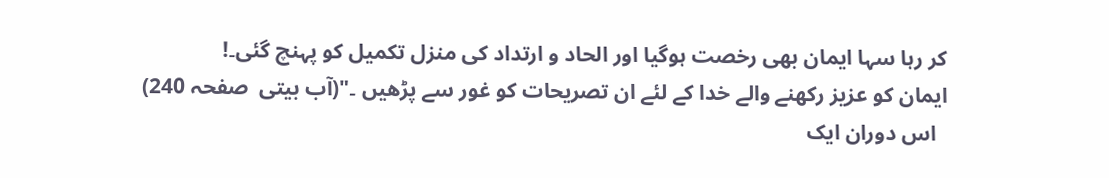کر رہا سہا ایمان بھی رخصت ہوگیا اور الحاد و ارتداد کی منزل تکمیل کو پہنچ گئی۔!
ایمان کو عزیز رکھنے والے خدا کے لئے ان تصریحات کو غور سے پڑھیں ۔"(آب بیتی  صفحہ 240)
  اس دوران ایک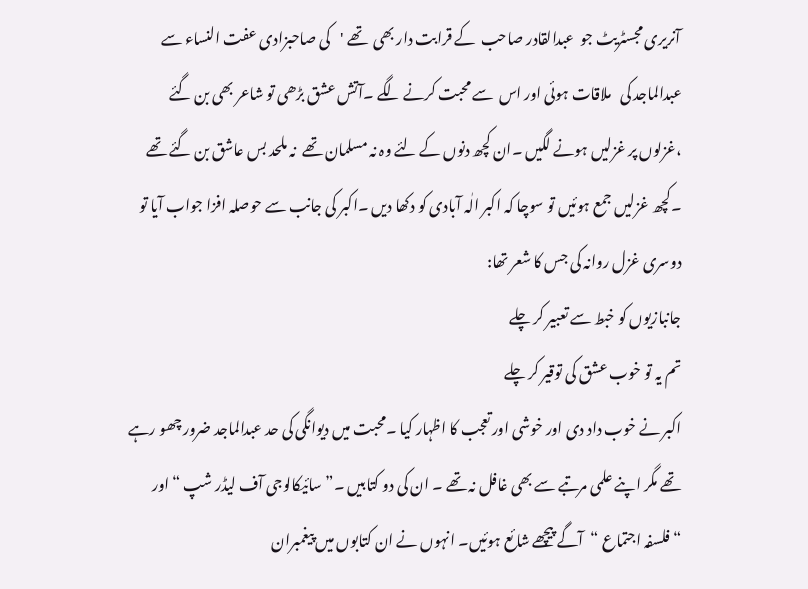آنریری مجسٹریٹ جو  عبدالقادر صاحب  کے قرابت دار بھی  تھے 'کی صاحبزادی عفت النساء سے عبدالماجد کی   ملاقات ہوئی اور اس  سے محبت کرنے لگے ۔آتش عشق بڑھی تو شاعر بھی بن گئے ،غزلوں پر غزلیں ہونے لگیں ۔ان کچھ دنوں کے لئے وہ نہ مسلمان تھے  نہ ملحد بس عاشق بن گئے تھے ۔کچھ غزلیں جمع ہوئیں تو سوچا کہ اکبر الٰہ آبادی کو دکھا دیں ۔اکبر کی جانب سے حوصلہ افزا جواب آیا تو دوسری غزل روانہ کی جس کا شعر تھا:
جانبازیوں کو خبط سے تعبیر کر چلے
تم یہ تو خوب عشق کی توقیر کر چلے
اکبر نے خوب داد دی اور خوشی اور تعجب کا اظہار کیا ۔محبت میں دیوانگی کی حد عبدالماجد ضرور چھو رہے تھے مگر اپنے علمی مرتبے سے بھی غافل نہ تھے ۔ ان کی دو کتابیں ۔”سائیکالوجی آف لیڈر شپ “اور “فلسفہ اجتماع “آگے پیچھے شائع ہوئیں۔ انہوں نے ان کتابوں میں پیغمبران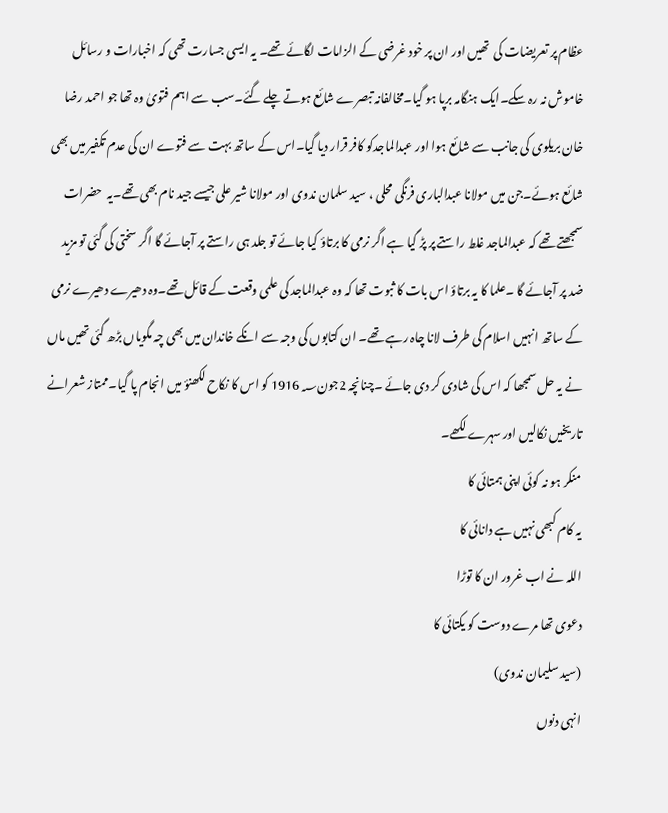عظام پر تعریضات کی  تھیں اور ان پر خود غرضی کے الزامات لگائے تھے۔ یہ ایسی جسارت تھی کہ اخبارات و رسائل خاموش نہ رہ سکے۔ایک ہنگامہ برپا ہو گیا۔مخالفانہ تبصرے شائع ہوتے چلے گئے۔سب سے اہم فتویٰ وہ تھا جو احمد رضا خان بریلوی کی جانب سے شائع ہوا اور عبدالماجدکو کافر قرار دیا گیا۔اس کے ساتھ بہت سے فتوے ان کی عدم تکفیر میں بھی شائع ہوئے۔جن میں مولانا عبدالباری فرنگی محلی ، سید سلمان ندوی اور مولانا شیر علی جیسے جید نام بھی تھے۔یہ  حضرات  سمجھتے تھے کہ عبدالماجد غلط راستے پر پڑ گیا ہے اگر نرمی کا برتاؤ کیا جائے تو جلد ہی راستے پر آجائے گا اگر سختی کی گئی تو مزید ضد پر آجائے گا ۔علما کا یہ برتاؤ اس بات کا ثبوت تھا کہ وہ عبدالماجد کی علمی وقعت کے قائل تھے۔وہ دھیرے دھیرے نرمی کے ساتھ انہیں اسلام کی طرف لانا چاہ رہے تھے۔ ان کتابوں کی وجہ سے انکے خاندان میں بھی چہ مگویاں بڑھ گئی تھیں ماں نے یہ حل سمجھا کہ اس کی شادی کر دی جائے ۔چنانچہ 2جون1916؁ کو اس کا نکاح لکھنؤ میں انجام پا گیا۔ممتاز شعرانے تاریخیں نکالیں اور سہرے لکھے۔
منکر ہو نہ کوئی اپنی ہمتائی کا
یہ کام کبھی نہیں ہے دانائی کا
اللہ نے اب غرور ان کا توڑا
دعوی تھا مرے دوست کو یکتائی کا
(سید سلیمان ندوی)
انہی دنوں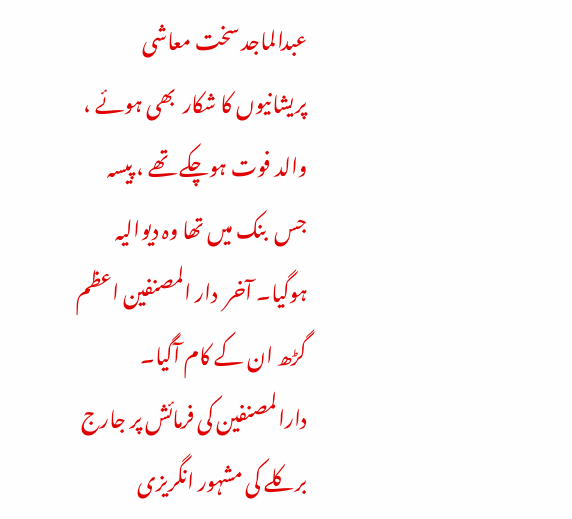عبدالماجد سخت معاشی پریشانیوں کا شکار  بھی ہوئے ، والد فوت ہوچکے تھے ، پیسہ جس  بنک میں تھا وہ دیوالیہ ہوگیا۔ آخر  دار المصنفین اعظم گڑھ ان کے کام آگیا۔ دارالمصنفین کی فرمائش پر جارج برکلے کی مشہور انگریزی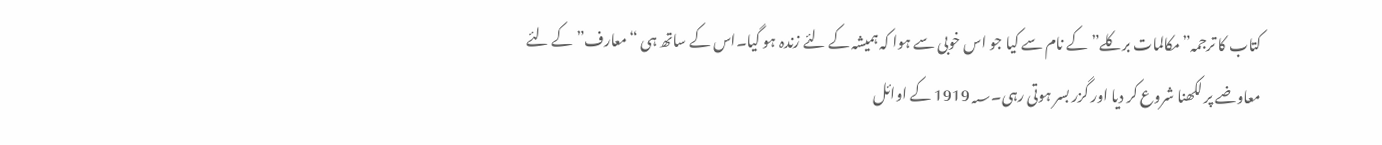کتاب کا ترجمہ”مکالمات برکلے”کے نام سے کیا جو اس خوبی سے ہوا کہ ہمیشہ کے لئے زندہ ہو گیا۔اس کے ساتھ ہی “معارف”کے لئے معاوضے پر لکھنا شروع کر دیا اور گزر بسر ہوتی رہی۔1919؁ کے اوائل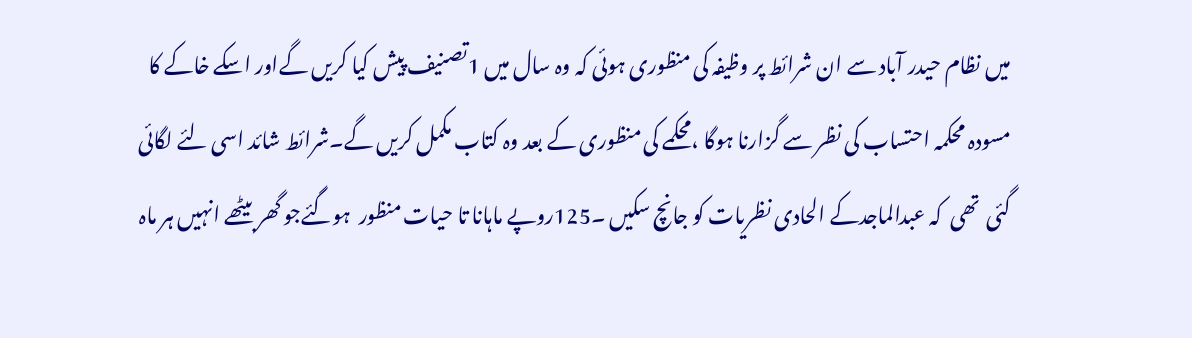میں نظام حیدر آباد سے ان شرائط پر وظیفہ کی منظوری ہوئی کہ وہ سال میں 1تصنیف پیش کیا کریں گےاور اسکے خاکے کا مسودہ محکمہ احتساب کی نظر سے گزارنا ہوگا ،محکمے کی منظوری کے بعد وہ کتاب مکمل کریں گے۔شرائط شائد اسی لئے لگائی گئی  تھی  کہ عبدالماجدکے الحادی نظریات کو جانچ سکیں ۔125روپے ماہانا تا حیات منظور  ہوگئےجو گھر بیٹھے انہیں ہر ماہ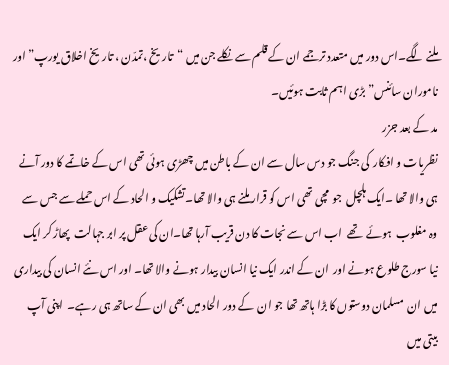ملنے لگے۔اس دور میں متعدد ترجمے ان کے قلم سے نکلے جن میں “تاریخ ،تمدّن ، تاریخ اخلاق یورپ”اور ناموران سائنس”بڑی اہم ثابت ہوئیں۔
مد کے بعد جزر
نظریات و افکار  کی جنگ جو دس سال سے ان کے باطن میں چھڑی ہوئی تھی اس کے خاتمے کا دور آنے ہی والا تھا ۔ایک ہلچل  جو  مچی تھی اس کو قرار ملنے ہی والا تھا۔تشکیک و الحاد کے اس حملے سے جس سے وہ مغلوب  ہوئے  تھے  اب اس سے نجات کا دن قریب آرہا تھا۔ان کی عقل پر ابر جہالت  پھاڑ کر ایک نیا سورج طلوع ہونے اور  ان کے اندر ایک نیا انسان بیدار ہونے والا تھا۔ اور اس نئے انسان کی بیداری میں ان  مسلمان دوستوں کا بڑا ہاتھ تھا جو ان  کے دور الحاد میں بھی ان کے ساتھ ہی رہے۔  اپنی آپ بیتی میں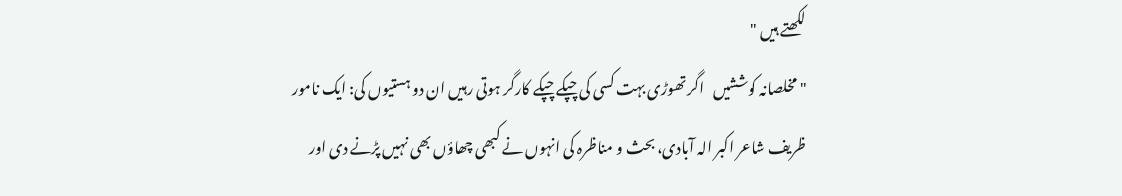لکھتے ہیں "
"مخلصانہ کوششیں   اگر تھوڑی بہت کسی کی چپکے چپکے کارگر ہوتی رہیں ان دو ہستیوں کی: ایک نامور ظریف شاعر اکبر الہ آبادی، بحث و مناظرہ کی انہوں نے کبھی چھاؤں بھی نہیں پڑنے دی اور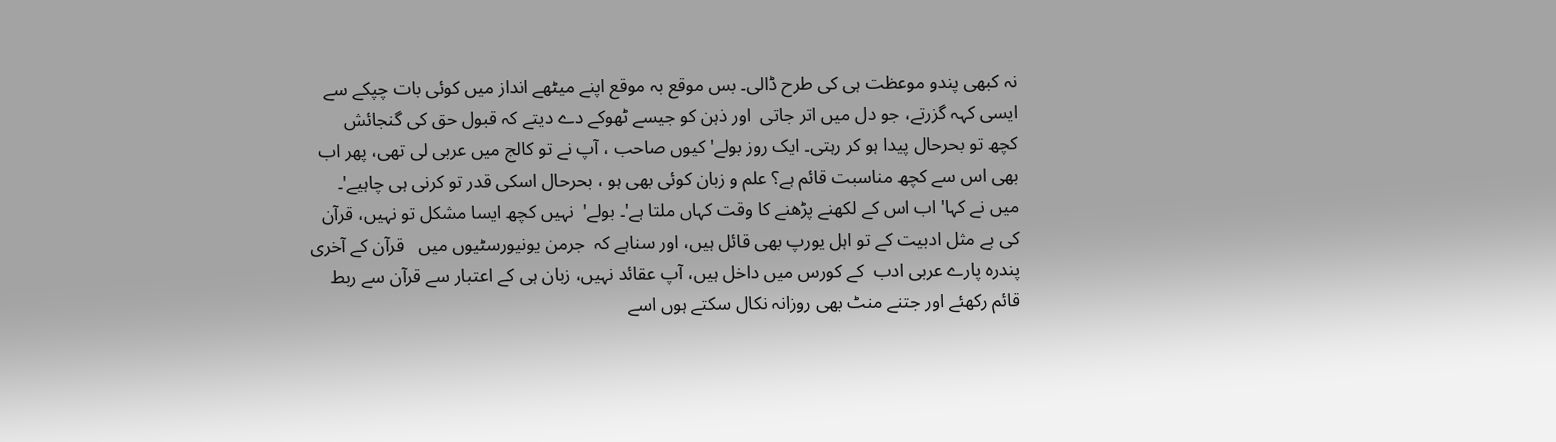نہ کبھی پندو موعظت ہی کی طرح ڈالی۔ بس موقع بہ موقع اپنے میٹھے انداز میں کوئی بات چپکے سے ایسی کہہ گزرتے، جو دل میں اتر جاتی  اور ذہن کو جیسے ٹھوکے دے دیتے کہ قبول حق کی گنجائش  کچھ تو بحرحال پیدا ہو کر رہتی۔ ایک روز بولے' کیوں صاحب ، آپ نے تو کالج میں عربی لی تھی، پھر اب بھی اس سے کچھ مناسبت قائم ہے؟ علم و زبان کوئی بھی ہو ، بحرحال اسکی قدر تو کرنی ہی چاہیے'۔ میں نے کہا' اب اس کے لکھنے پڑھنے کا وقت کہاں ملتا ہے'۔ بولے'  نہیں کچھ ایسا مشکل تو نہیں، قرآن کی بے مثل ادبیت کے تو اہل یورپ بھی قائل ہیں، اور سناہے کہ  جرمن یونیورسٹیوں میں   قرآن کے آخری پندرہ پارے عربی ادب  کے کورس میں داخل ہیں، آپ عقائد نہیں، زبان ہی کے اعتبار سے قرآن سے ربط قائم رکھئے اور جتنے منٹ بھی روزانہ نکال سکتے ہوں اسے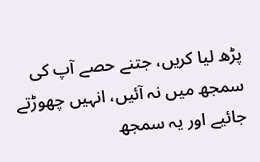پڑھ لیا کریں، جتنے حصے آپ کی سمجھ میں نہ آئیں، انہیں چھوڑتے جائیے اور یہ سمجھ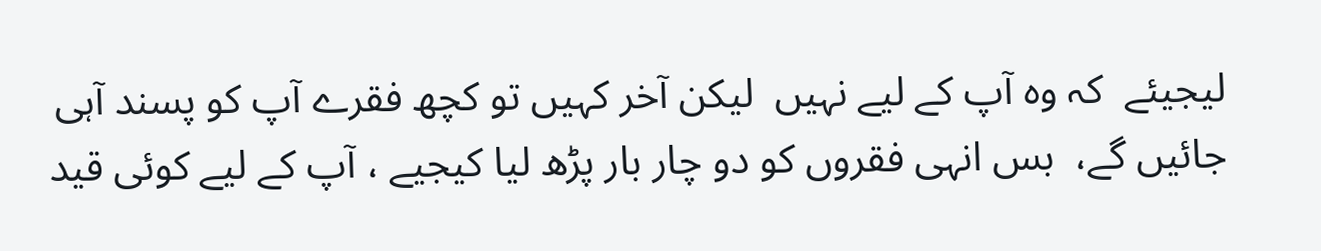لیجیئے  کہ وہ آپ کے لیے نہیں  لیکن آخر کہیں تو کچھ فقرے آپ کو پسند آہی جائیں گے،  بس انہی فقروں کو دو چار بار پڑھ لیا کیجیے ، آپ کے لیے کوئی قید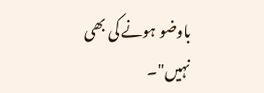باوضو ہونے کی بھی نہیں"۔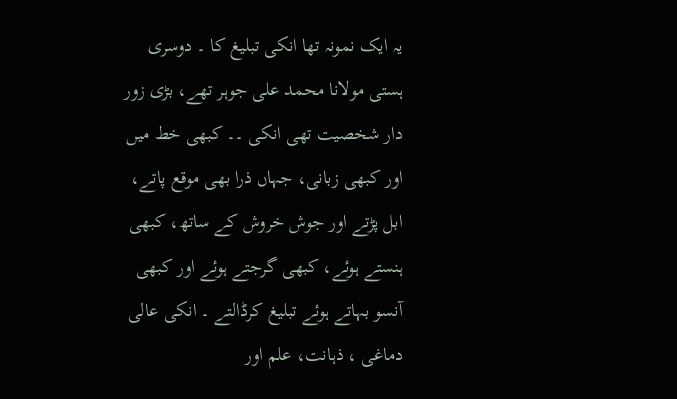یہ ایک نمونہ تھا انکی تبلیغ کا ۔ دوسری ہستی مولانا محمد علی جوہر تھے، بڑی زور دار شخصیت تھی انکی ۔۔ کبھی خط میں اور کبھی زبانی، جہاں ذرا بھی موقع پاتے، ابل پڑتے اور جوش خروش کے ساتھ، کبھی ہنستے ہوئے، کبھی گرجتے ہوئے اور کبھی آنسو بہاتے ہوئے تبلیغ کرڈالتے ۔ انکی عالی دماغی ، ذہانت، علم اور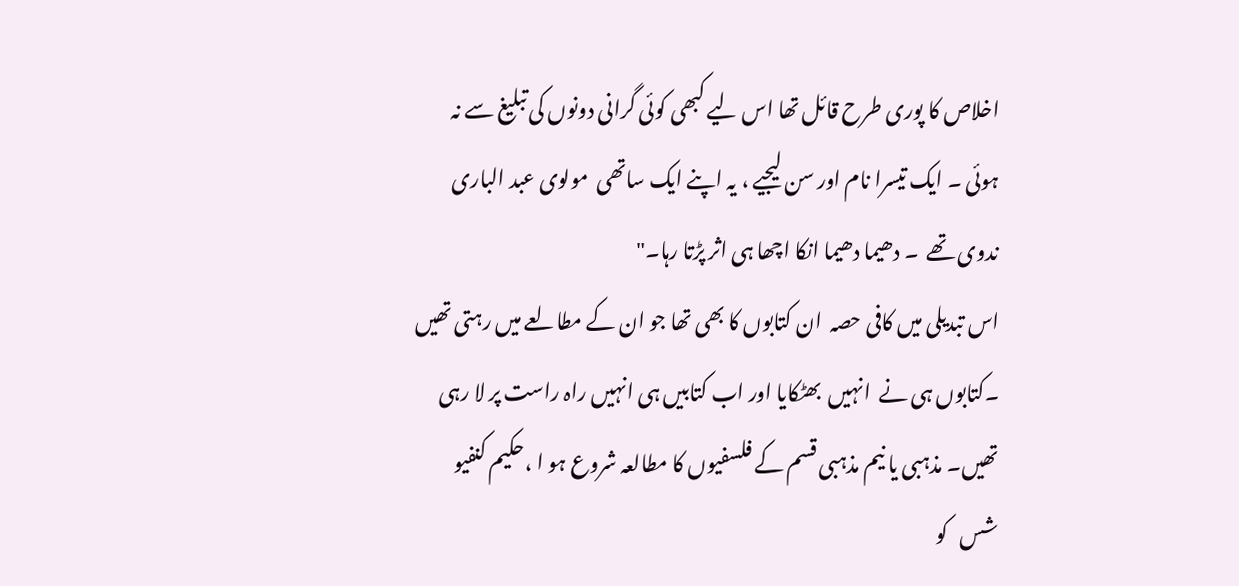اخلاص کا پوری طرح قائل تھا اس لیے کبھی کوئی گرانی دونوں کی تبلیغ سے نہ ہوئی ۔ ایک تیسرا نام اور سن لیجیے ، یہ اپنے ایک ساتھی  مولوی عبد الباری ندوی تھے  ۔ دھیما دھیما انکا اچھا ہی اثر پڑتا رہا۔"
اس تبدیلی میں کافی حصہ  ان کتابوں کا بھی تھا جو ان کے مطالعے میں رہتی تھیں ۔کتابوں ہی نے  انہیں  بھٹکایا اور اب کتابیں ہی انہیں راہ راست پر لا رہی تھیں۔ مذہبی یا نیم مذہبی قسم کے فلسفیوں کا مطالعہ شروع ہو ا ،حکیم کنفیو شس   کو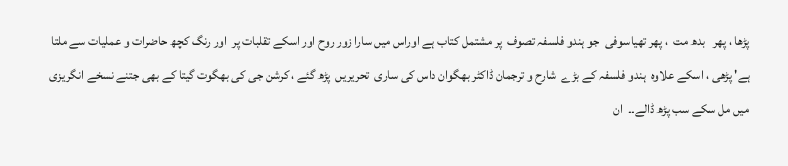پڑھا ، پھر   بدھ مت  ، پھر تھیاسوفی  جو ہندو فلسفہ تصوف  پر مشتمل کتاب ہے اوراس میں سارا زور روح اور اسکے تقلبات پر  اور رنگ کچھ حاضرات و عملیات سے ملتا ہے' پڑھی ، اسکے علاوہ  ہندو فلسفہ کے بڑے  شارح و ترجمان ڈاکٹر بھگوان داس کی ساری  تحریریں  پڑھ گئے ، کرشن جی کی بھگوت گیتا کے بھی جتنے نسخے انگریزی میں مل سکے سب پڑھ ڈالے۔۔  ان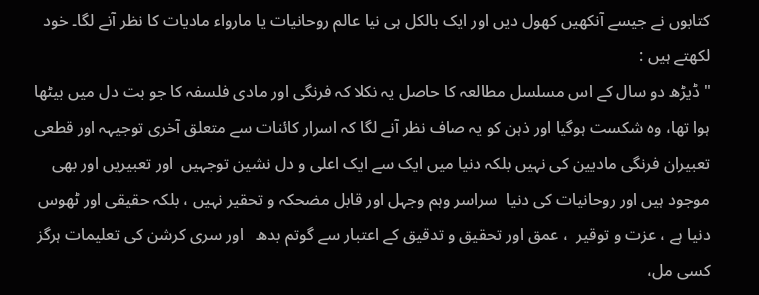کتابوں نے جیسے آنکھیں کھول دیں اور ایک بالکل ہی نیا عالم روحانیات یا مارواء مادیات کا نظر آنے لگا۔ خود لکھتے ہیں :
" ڈیڑھ دو سال کے اس مسلسل مطالعہ کا حاصل یہ نکلا کہ فرنگی اور مادی فلسفہ کا جو بت دل میں بیٹھا ہوا تھا، وہ شکست ہوگیا اور ذہن کو یہ صاف نظر آنے لگا کہ اسرار کائنات سے متعلق آخری توجیہہ اور قطعی تعبیران فرنگی مادیین کی نہیں بلکہ دنیا میں ایک سے ایک اعلی و دل نشین توجہیں  اور تعبیریں اور بھی موجود ہیں اور روحانیات کی دنیا  سراسر وہم وجہل اور قابل مضحکہ و تحقیر نہیں ، بلکہ حقیقی اور ٹھوس دنیا ہے ، عزت و توقیر  ، عمق اور تحقیق و تدقیق کے اعتبار سے گوتم بدھ   اور سری کرشن کی تعلیمات ہرگز کسی مل،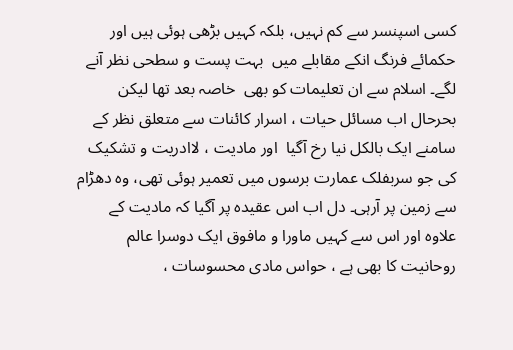کسی اسپنسر سے کم نہیں، بلکہ کہیں بڑھی ہوئی ہیں اور حکمائے فرنگ انکے مقابلے میں  بہت پست و سطحی نظر آنے لگے۔ اسلام سے ان تعلیمات کو بھی  خاصہ بعد تھا لیکن بحرحال اب مسائل حیات ، اسرار کائنات سے متعلق نظر کے سامنے ایک بالکل نیا رخ آگیا  اور مادیت ، لاادریت و تشکیک کی جو سربفلک عمارت برسوں میں تعمیر ہوئی تھی، وہ دھڑام سے زمین پر آرہی۔ دل اب اس عقیدہ پر آگیا کہ مادیت کے علاوہ اور اس سے کہیں ماورا و مافوق ایک دوسرا عالم روحانیت کا بھی ہے ، حواس مادی محسوسات ،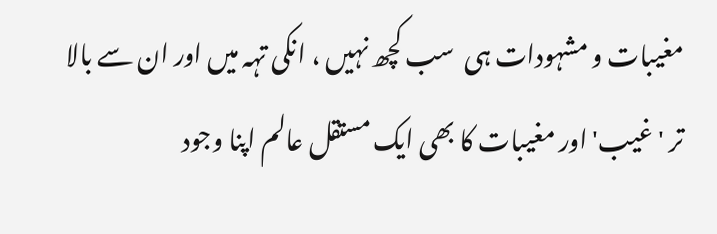مغیبات و مشہودات ہی  سب کچھ نہیں ، انکی تہہ میں اور ان سے بالا تر ' غیب' اور مغیبات کا بھی ایک مستقل عالم اپنا وجود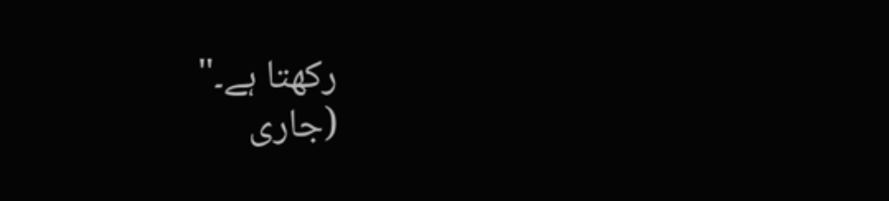رکھتا ہے۔"
(جاری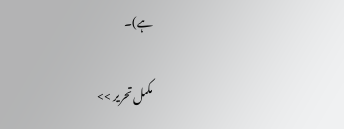ہے)۔

مکمل تحریر >>